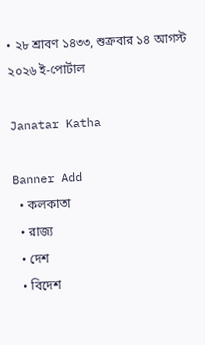• ২৮ শ্রাবণ ১৪৩৩, শুক্রবার ১৪ আগস্ট ২০২৬ ই-পোর্টাল

Janatar Katha

Banner Add
  • কলকাতা
  • রাজ্য
  • দেশ
  • বিদেশ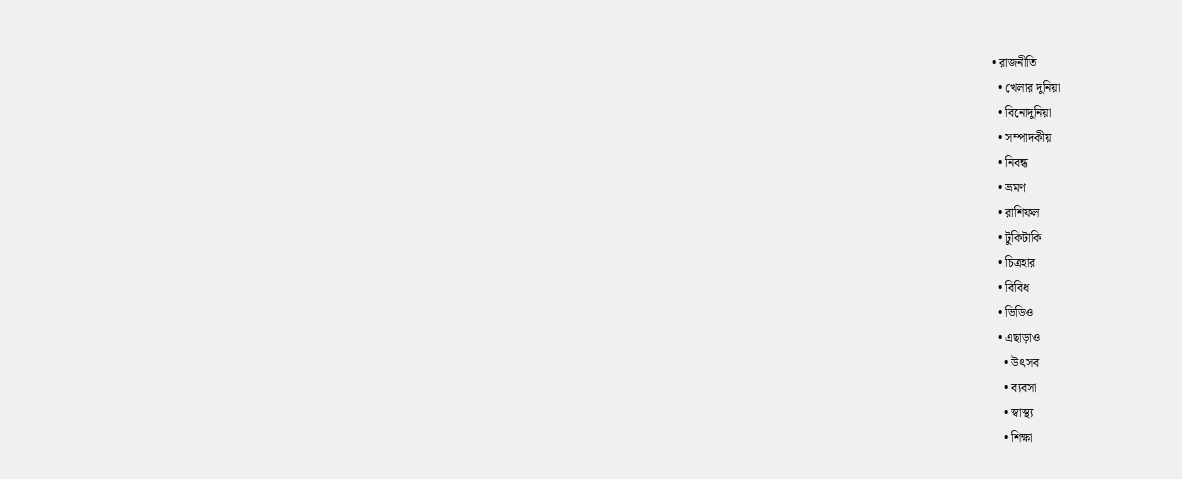• রাজনীতি
  • খেলার দুনিয়া
  • বিনোদুনিয়া
  • সম্পাদকীয়
  • নিবন্ধ
  • ভ্রমণ
  • রাশিফল
  • টুকিটাকি
  • চিত্রহার
  • বিবিধ
  • ভিডিও
  • এছাড়াও
    • উৎসব
    • ব্যবসা
    • স্বাস্থ্য
    • শিক্ষা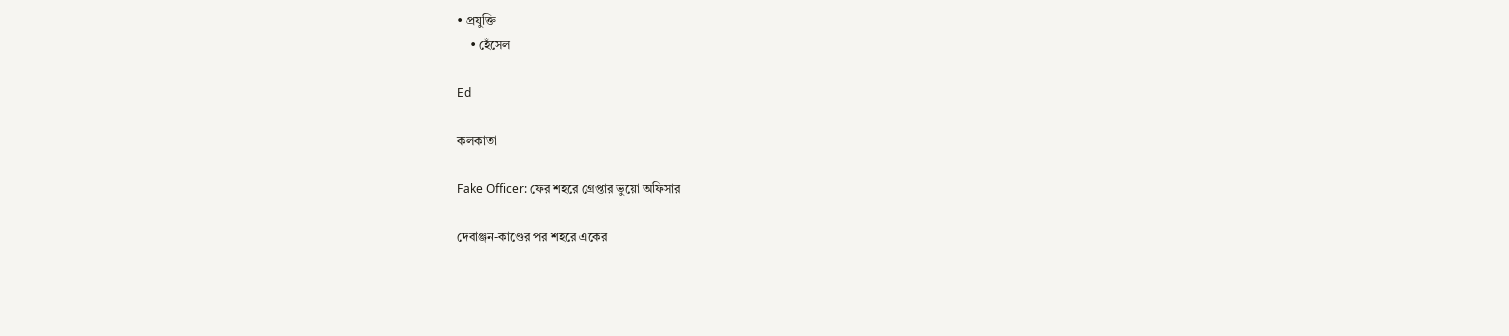• প্রযুক্তি
    • হেঁসেল

Ed

কলকাতা

Fake Officer: ফের শহরে গ্রেপ্তার ভুয়ো অফিসার

দেবাঞ্জন-কাণ্ডের পর শহরে একের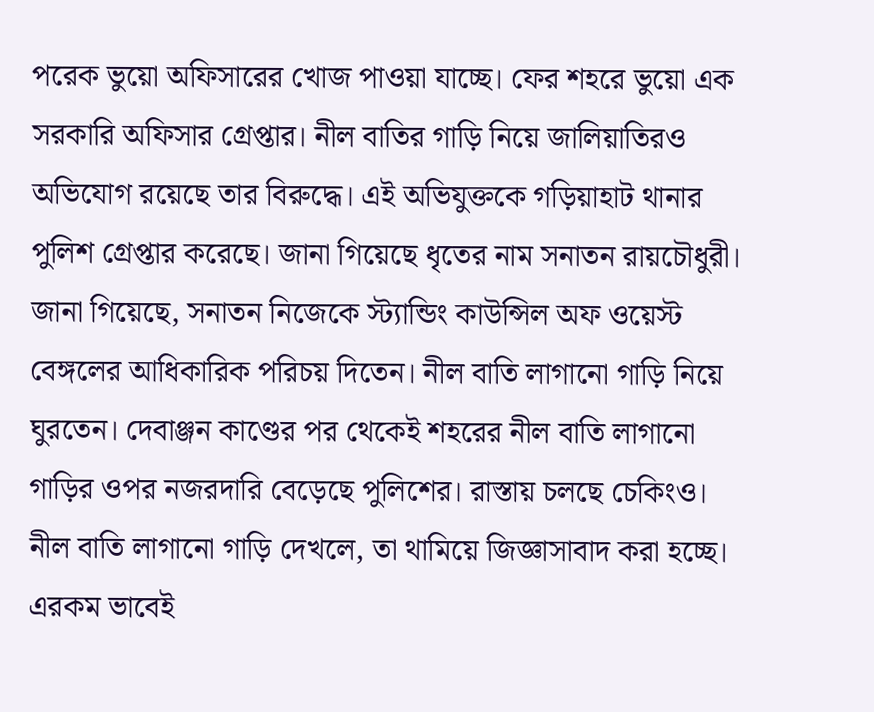পরেক ভুয়ো অফিসারের খোজ পাওয়া যাচ্ছে। ফের শহরে ভুয়ো এক সরকারি অফিসার গ্রেপ্তার। নীল বাতির গাড়ি নিয়ে জালিয়াতিরও অভিযোগ রয়েছে তার বিরুদ্ধে। এই অভিযুক্তকে গড়িয়াহাট থানার পুলিশ গ্রেপ্তার করেছে। জানা গিয়েছে ধৃতের নাম সনাতন রায়চৌধুরী। জানা গিয়েছে, সনাতন নিজেকে স্ট্যান্ডিং কাউন্সিল অফ ওয়েস্ট বেঙ্গলের আধিকারিক পরিচয় দিতেন। নীল বাতি লাগানো গাড়ি নিয়ে ঘুরতেন। দেবাঞ্জন কাণ্ডের পর থেকেই শহরের নীল বাতি লাগানো গাড়ির ওপর নজরদারি বেড়েছে পুলিশের। রাস্তায় চলছে চেকিংও। নীল বাতি লাগানো গাড়ি দেখলে, তা থামিয়ে জিজ্ঞাসাবাদ করা হচ্ছে। এরকম ভাবেই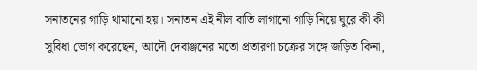সনাতনের গাড়ি থামানো হয়। সনাতন এই নীল বাতি লাগানো গাড়ি নিয়ে ঘুরে কী কী সুবিধা ভোগ করেছেন, আদৌ দেবাঞ্জনের মতো প্রতারণা চক্রের সঙ্গে জড়িত কিনা,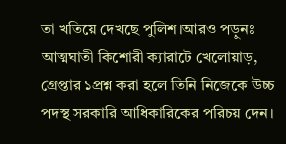তা খতিয়ে দেখছে পুলিশ।আরও পড়ুনঃ আত্মঘাতী কিশোরী ক্যারাটে খেলোয়াড়, গ্রেপ্তার ১প্রশ্ন করা হলে তিনি নিজেকে উচ্চ পদস্থ সরকারি আধিকারিকের পরিচয় দেন।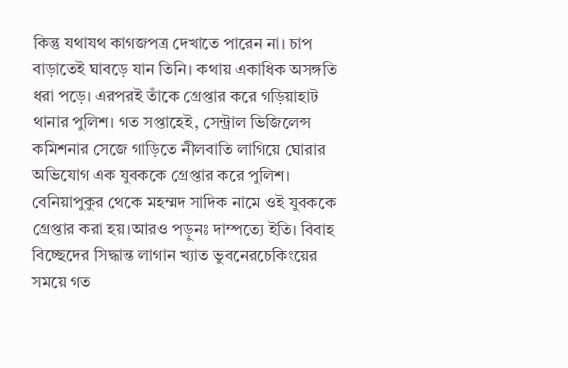কিন্তু যথাযথ কাগজপত্র দেখাতে পারেন না। চাপ বাড়াতেই ঘাবড়ে যান তিনি। কথায় একাধিক অসঙ্গতি ধরা পড়ে। এরপরই তাঁকে গ্রেপ্তার করে গড়িয়াহাট থানার পুলিশ। গত সপ্তাহেই, সেন্ট্রাল ভিজিলেন্স কমিশনার সেজে গাড়িতে নীলবাতি লাগিয়ে ঘোরার অভিযোগ এক যুবককে গ্রেপ্তার করে পুলিশ। বেনিয়াপুকুর থেকে মহম্মদ সাদিক নামে ওই যুবককে গ্রেপ্তার করা হয়।আরও পড়ুনঃ দাম্পত্যে ইতি। বিবাহ বিচ্ছেদের সিদ্ধান্ত লাগান খ্যাত ভুবনেরচেকিংয়ের সময়ে গত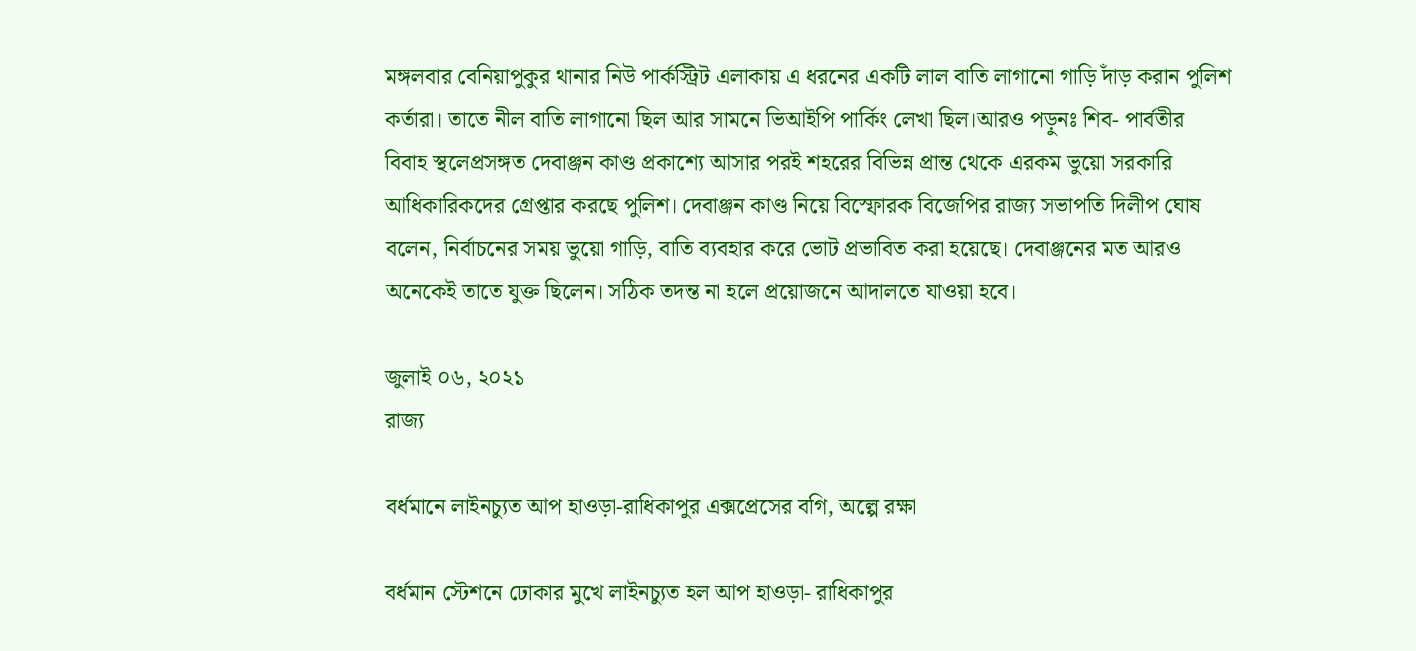মঙ্গলবার বেনিয়াপুকুর থানার নিউ পার্কস্ট্রিট এলাকায় এ ধরনের একটি লাল বাতি লাগানো গাড়ি দাঁড় করান পুলিশ কর্তারা। তাতে নীল বাতি লাগানো ছিল আর সামনে ভিআইপি পার্কিং লেখা ছিল।আরও পড়ুনঃ শিব- পার্বতীর বিবাহ স্থলেপ্রসঙ্গত দেবাঞ্জন কাণ্ড প্রকাশ্যে আসার পরই শহরের বিভিন্ন প্রান্ত থেকে এরকম ভুয়ো সরকারি আধিকারিকদের গ্রেপ্তার করছে পুলিশ। দেবাঞ্জন কাণ্ড নিয়ে বিস্ফোরক বিজেপির রাজ্য সভাপতি দিলীপ ঘোষ বলেন, নির্বাচনের সময় ভুয়ো গাড়ি, বাতি ব্যবহার করে ভোট প্রভাবিত করা হয়েছে। দেবাঞ্জনের মত আরও অনেকেই তাতে যুক্ত ছিলেন। সঠিক তদন্ত না হলে প্রয়োজনে আদালতে যাওয়া হবে।

জুলাই ০৬, ২০২১
রাজ্য

বর্ধমানে লাইনচ্যুত আপ হাওড়া-রাধিকাপুর এক্সপ্রেসের বগি, অল্পে রক্ষা

বর্ধমান স্টেশনে ঢোকার মুখে লাইনচ্যুত হল আপ হাওড়া- রাধিকাপুর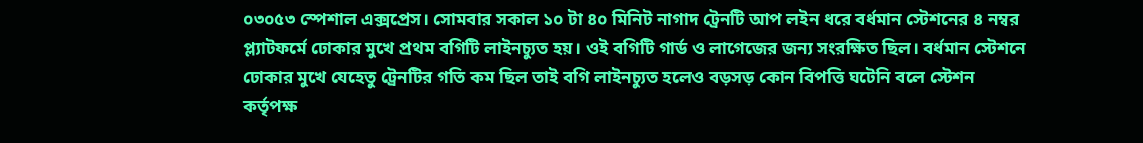০৩০৫৩ স্পেশাল এক্সপ্রেস। সোমবার সকাল ১০ টা ৪০ মিনিট নাগাদ ট্রেনটি আপ লইন ধরে বর্ধমান স্টেশনের ৪ নম্বর প্ল্যাটফর্মে ঢোকার মুখে প্রথম বগিটি লাইনচ্যুত হয়। ওই বগিটি গার্ড ও লাগেজের জন্য সংরক্ষিত ছিল। বর্ধমান স্টেশনে ঢোকার মুখে যেহেতু ট্রেনটির গতি কম ছিল তাই বগি লাইনচ্যুত হলেও বড়সড় কোন বিপত্তি ঘটেনি বলে স্টেশন কর্তৃপক্ষ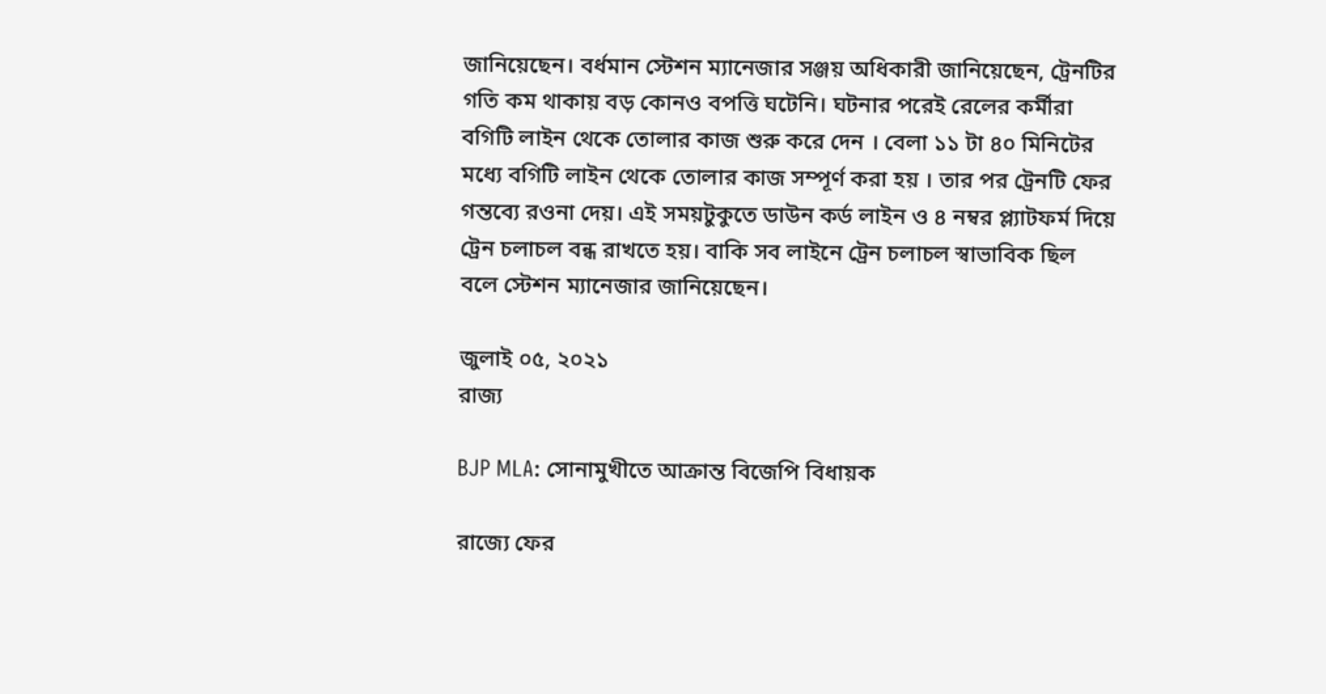জানিয়েছেন। বর্ধমান স্টেশন ম্যানেজার সঞ্জয় অধিকারী জানিয়েছেন, ট্রেনটির গতি কম থাকায় বড় কোনও বপত্তি ঘটেনি। ঘটনার পরেই রেলের কর্মীরা বগিটি লাইন থেকে তোলার কাজ শুরু করে দেন । বেলা ১১ টা ৪০ মিনিটের মধ্যে বগিটি লাইন থেকে তোলার কাজ সম্পূর্ণ করা হয় । তার পর ট্রেনটি ফের গন্তব্যে রওনা দেয়। এই সময়টুকুতে ডাউন কর্ড লাইন ও ৪ নম্বর প্ল্যাটফর্ম দিয়ে ট্রেন চলাচল বন্ধ রাখতে হয়। বাকি সব লাইনে ট্রেন চলাচল স্বাভাবিক ছিল বলে স্টেশন ম্যানেজার জানিয়েছেন।

জুলাই ০৫, ২০২১
রাজ্য

BJP MLA: সোনামুখীতে আক্রান্ত বিজেপি বিধায়ক

রাজ্যে ফের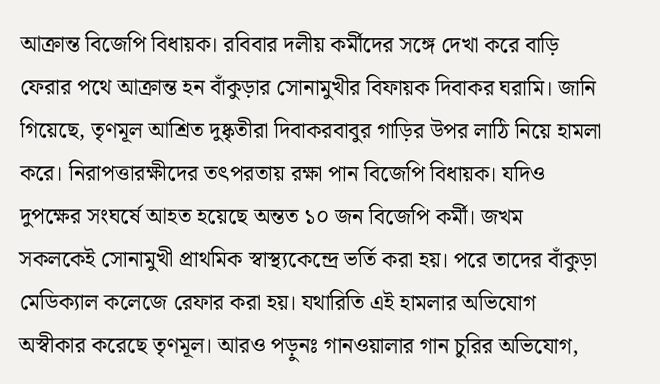আক্রান্ত বিজেপি বিধায়ক। রবিবার দলীয় কর্মীদের সঙ্গে দেখা করে বাড়ি ফেরার পথে আক্রান্ত হন বাঁকুড়ার সোনামুখীর বিফায়ক দিবাকর ঘরামি। জানি গিয়েছে, তৃণমূল আশ্রিত দুষ্কৃতীরা দিবাকরবাবুর গাড়ির উপর লাঠি নিয়ে হামলা করে। নিরাপত্তারক্ষীদের তৎপরতায় রক্ষা পান বিজেপি বিধায়ক। যদিও দুপক্ষের সংঘর্ষে আহত হয়েছে অন্তত ১০ জন বিজেপি কর্মী। জখম সকলকেই সোনামুখী প্রাথমিক স্বাস্থ্যকেন্দ্রে ভর্তি করা হয়। পরে তাদের বাঁকুড়া মেডিক্যাল কলেজে রেফার করা হয়। যথারিতি এই হামলার অভিযোগ অস্বীকার করেছে তৃণমূল। আরও পড়ুনঃ গানওয়ালার গান চুরির অভিযোগ,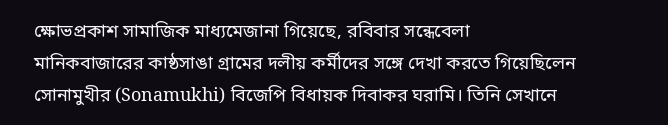ক্ষোভপ্রকাশ সামাজিক মাধ্যমেজানা গিয়েছে, রবিবার সন্ধেবেলা মানিকবাজারের কাষ্ঠসাঙা গ্রামের দলীয় কর্মীদের সঙ্গে দেখা করতে গিয়েছিলেন সোনামুখীর (Sonamukhi) বিজেপি বিধায়ক দিবাকর ঘরামি। তিনি সেখানে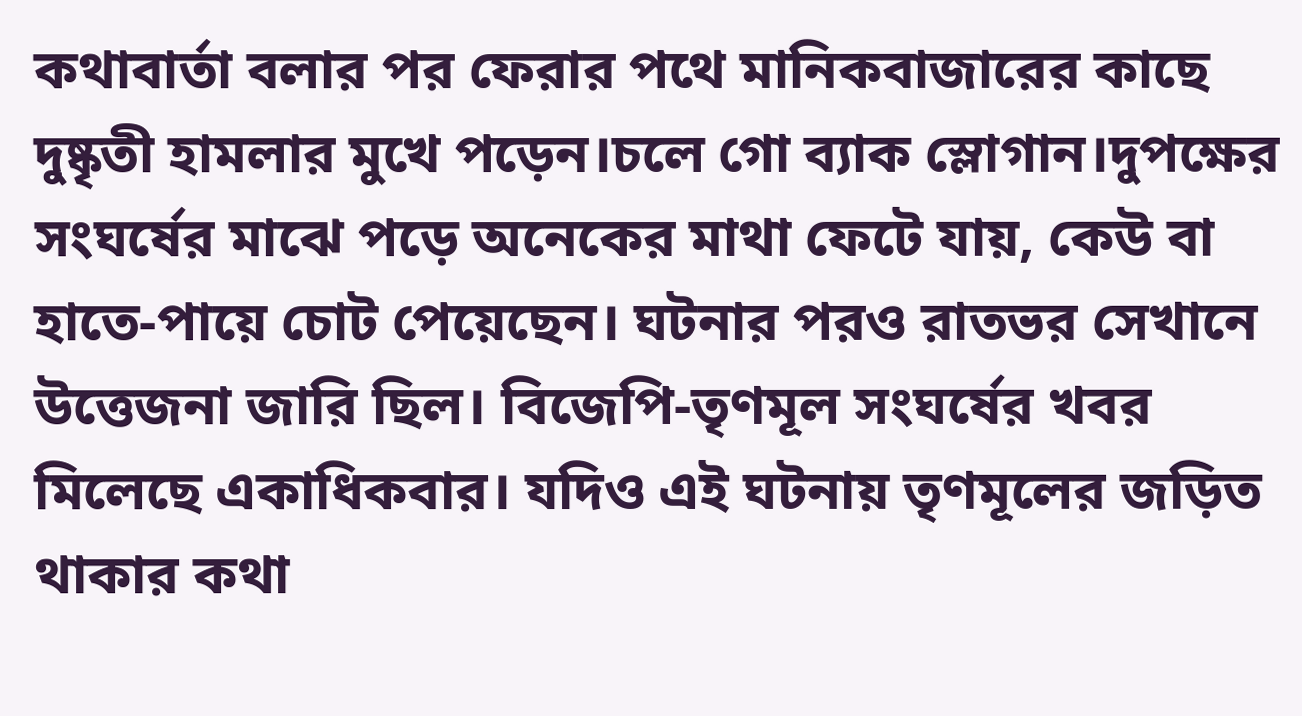কথাবার্তা বলার পর ফেরার পথে মানিকবাজারের কাছে দুষ্কৃতী হামলার মুখে পড়েন।চলে গো ব্যাক স্লোগান।দুপক্ষের সংঘর্ষের মাঝে পড়ে অনেকের মাথা ফেটে যায়, কেউ বা হাতে-পায়ে চোট পেয়েছেন। ঘটনার পরও রাতভর সেখানে উত্তেজনা জারি ছিল। বিজেপি-তৃণমূল সংঘর্ষের খবর মিলেছে একাধিকবার। যদিও এই ঘটনায় তৃণমূলের জড়িত থাকার কথা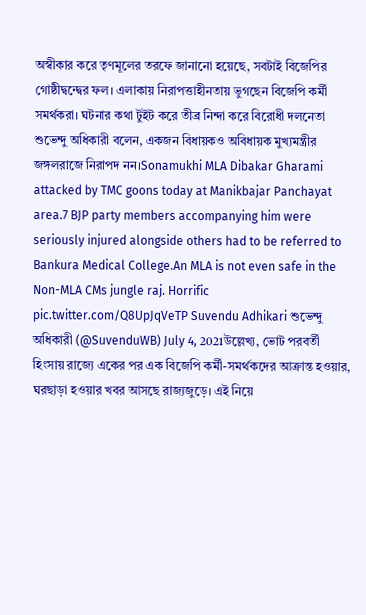অস্বীকার করে তৃণমূলের তরফে জানানো হয়েছে, সবটাই বিজেপির গোষ্ঠীদ্বন্দ্বের ফল। এলাকায় নিরাপত্তাহীনতায় ভুগছেন বিজেপি কর্মী সমর্থকরা। ঘটনার কথা টুইট করে তীব্র নিন্দা করে বিরোধী দলনেতা শুভেন্দু অধিকারী বলেন, একজন বিধায়কও অবিধায়ক মুখ্যমন্ত্রীর জঙ্গলরাজে নিরাপদ নন।Sonamukhi MLA Dibakar Gharami attacked by TMC goons today at Manikbajar Panchayat area.7 BJP party members accompanying him were seriously injured alongside others had to be referred to Bankura Medical College.An MLA is not even safe in the Non-MLA CMs jungle raj. Horrific pic.twitter.com/Q8UpJqVeTP Suvendu Adhikari শুভেন্দু অধিকারী (@SuvenduWB) July 4, 2021উল্লেখ্য, ভোট পরবর্তী হিংসায় রাজ্যে একের পর এক বিজেপি কর্মী-সমর্থকদের আক্রান্ত হওয়ার, ঘরছাড়া হওয়ার খবর আসছে রাজ্যজুড়ে। এই নিয়ে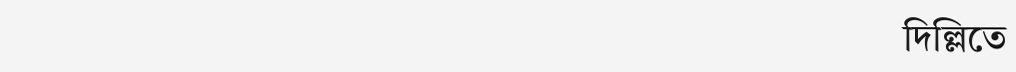দিল্লিতে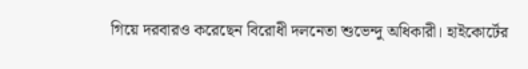গিয়ে দরবারও করেছেন বিরোধী দলনেতা শুভেন্দু অধিকারী। হাইকোর্টের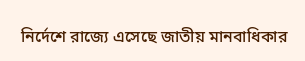নির্দেশে রাজ্যে এসেছে জাতীয় মানবাধিকার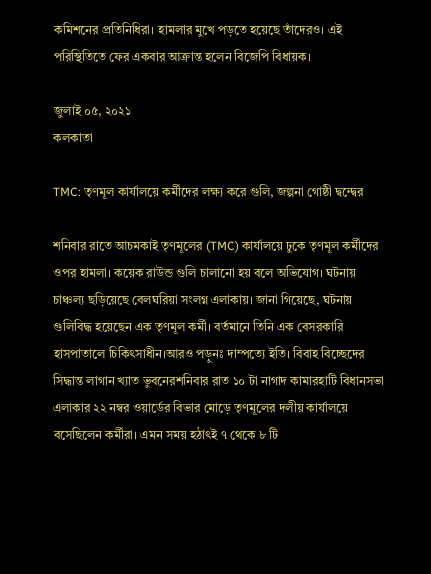কমিশনের প্রতিনিধিরা। হামলার মুখে পড়তে হয়েছে তাঁদেরও। এই পরিস্থিতিতে ফের একবার আক্রান্ত হলেন বিজেপি বিধায়ক।

জুলাই ০৫, ২০২১
কলকাতা

TMC: তৃণমূল কার্যালয়ে কর্মীদের লক্ষ্য করে গুলি, জল্পনা গোষ্ঠী দ্বন্দ্বের

শনিবার রাতে আচমকাই তৃণমূলের (TMC) কার্যালয়ে ঢুকে তৃণমূল কর্মীদের ওপর হামলা। কয়েক রাউন্ড গুলি চালানো হয় বলে অভিযোগ। ঘটনায় চাঞ্চল্য ছড়িয়েছে বেলঘরিয়া সংলগ্ন এলাকায়। জানা গিয়েছে, ঘটনায় গুলিবিদ্ধ হয়েছেন এক তৃণমূল কর্মী। বর্তমানে তিনি এক বেসরকারি হাসপাতালে চিকিৎসাধীন।আরও পড়ুনঃ দাম্পত্যে ইতি। বিবাহ বিচ্ছেদের সিদ্ধান্ত লাগান খ্যাত ভুবনেরশনিবার রাত ১০ টা নাগাদ কামারহাটি বিধানসভা এলাকার ২২ নম্বর ওয়ার্ডের বিভার মোড়ে তৃণমূলের দলীয় কার্যালয়ে বসেছিলেন কর্মীরা। এমন সময় হঠাৎই ৭ থেকে ৮ টি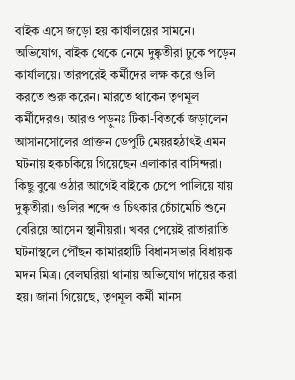বাইক এসে জড়ো হয় কার্যালয়ের সামনে। অভিযোগ, বাইক থেকে নেমে দুষ্কৃতীরা ঢুকে পড়েন কার্যালয়ে। তারপরেই কর্মীদের লক্ষ করে গুলি করতে শুরু করেন। মারতে থাকেন তৃণমূল কর্মীদেরও। আরও পড়ুনঃ টিকা-বিতর্কে জড়ালেন আসানসোলের প্রাক্তন ডেপুটি মেয়রহঠাৎই এমন ঘটনায় হকচকিয়ে গিয়েছেন এলাকার বাসিন্দরা। কিছু বুঝে ওঠার আগেই বাইকে চেপে পালিয়ে যায় দুষ্কৃতীরা। গুলির শব্দে ও চিৎকার চেঁচামেচি শুনে বেরিয়ে আসেন স্থানীয়রা। খবর পেয়েই রাতারাতি ঘটনাস্থলে পৌঁছন কামারহাটি বিধানসভার বিধায়ক মদন মিত্র। বেলঘরিয়া থানায় অভিযোগ দায়ের করা হয়। জানা গিয়েছে, তৃণমূল কর্মী মানস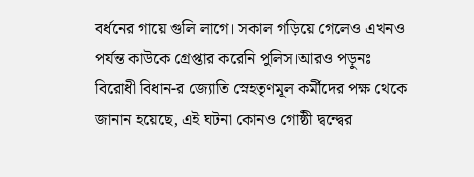বর্ধনের গায়ে গুলি লাগে। সকাল গড়িয়ে গেলেও এখনও পর্যন্ত কাউকে গ্রেপ্তার করেনি পুলিস।আরও পড়ুনঃ বিরোধী বিধান-র জ্যোতি স্নেহতৃণমূল কর্মীদের পক্ষ থেকে জানান হয়েছে, এই ঘটনা কোনও গোষ্ঠী দ্বন্দ্বের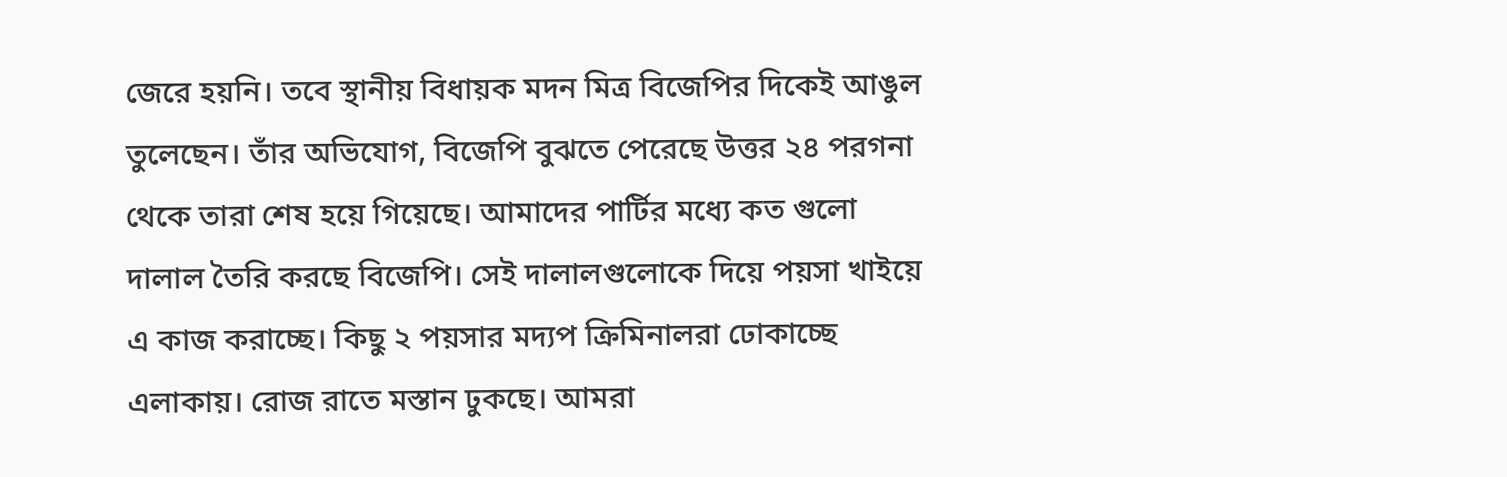জেরে হয়নি। তবে স্থানীয় বিধায়ক মদন মিত্র বিজেপির দিকেই আঙুল তুলেছেন। তাঁর অভিযোগ, বিজেপি বুঝতে পেরেছে উত্তর ২৪ পরগনা থেকে তারা শেষ হয়ে গিয়েছে। আমাদের পার্টির মধ্যে কত গুলো দালাল তৈরি করছে বিজেপি। সেই দালালগুলোকে দিয়ে পয়সা খাইয়ে এ কাজ করাচ্ছে। কিছু ২ পয়সার মদ্যপ ক্রিমিনালরা ঢোকাচ্ছে এলাকায়। রোজ রাতে মস্তান ঢুকছে। আমরা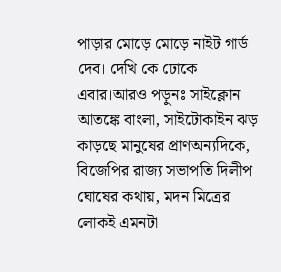পাড়ার মোড়ে মোড়ে নাইট গার্ড দেব। দেখি কে ঢোকে এবার।আরও পড়ুনঃ সাইক্লোন আতঙ্কে বাংলা, সাইটোকাইন ঝড় কাড়ছে মানুষের প্রাণঅন্যদিকে, বিজেপির রাজ্য সভাপতি দিলীপ ঘোষের কথায়, মদন মিত্রের লোকই এমনটা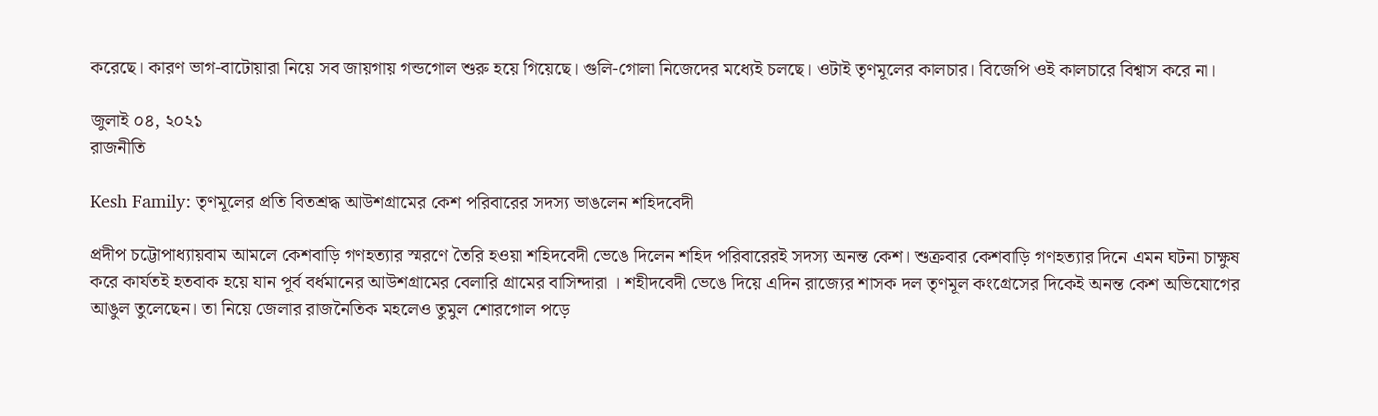করেছে। কারণ ভাগ-বাটোয়ারা নিয়ে সব জায়গায় গন্ডগোল শুরু হয়ে গিয়েছে। গুলি-গোলা নিজেদের মধ্যেই চলছে। ওটাই তৃণমূলের কালচার। বিজেপি ওই কালচারে বিশ্বাস করে না।

জুলাই ০৪, ২০২১
রাজনীতি

Kesh Family: তৃণমূলের প্রতি বিতশ্রদ্ধ আউশগ্রামের কেশ পরিবারের সদস্য ভাঙলেন শহিদবেদী

প্রদীপ চট্টোপাধ্যায়বাম আমলে কেশবাড়ি গণহত্যার স্মরণে তৈরি হওয়া শহিদবেদী ভেঙে দিলেন শহিদ পরিবারেরই সদস্য অনন্ত কেশ। শুক্রবার কেশবাড়ি গণহত্যার দিনে এমন ঘটনা চাক্ষুষ করে কার্যতই হতবাক হয়ে যান পূর্ব বর্ধমানের আউশগ্রামের বেলারি গ্রামের বাসিন্দারা । শহীদবেদী ভেঙে দিয়ে এদিন রাজ্যের শাসক দল তৃণমূল কংগ্রেসের দিকেই অনন্ত কেশ অভিযোগের আঙুল তুলেছেন। তা নিয়ে জেলার রাজনৈতিক মহলেও তুমুল শোরগোল পড়ে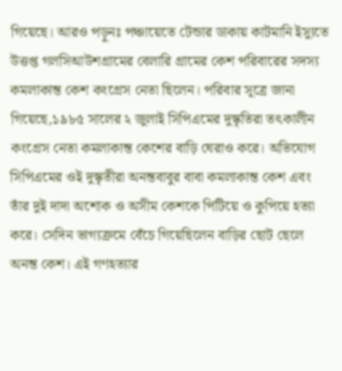গিয়েছে। আরও পড়ুনঃ পঞ্চায়েতে টেন্ডার ডাকায় কাটমানি ইস্যুতে উত্তপ্ত গলসিআউশগ্রামের বেলারি গ্রামের কেশ পরিবারের সদস্য কমলাকান্ত কেশ কংগ্রেস নেতা ছিলেন। পরিবার সূত্রে জানা গিয়েছে,১৯৮৫ সালের ২ জুলাই সিপিএমের দুস্কৃতিরা তৎকালীন কংগ্রেস নেতা কমলাকান্ত কেশের বাড়ি ঘেরাও করে। অভিযোগ সিপিএমের ওই দুস্কৃতীরা অনন্তবাবুর বাবা কমলাকান্ত কেশ এবং তাঁর দুই দাদা অশোক ও অসীম কেশকে পিটিয়ে ও কুপিয়ে হত্যা করে। সেদিন ভাগ্যক্রমে বেঁচে গিয়েছিলেন বাড়ির ছোট ছেলে অনন্ত কেশ। এই গণহত্যার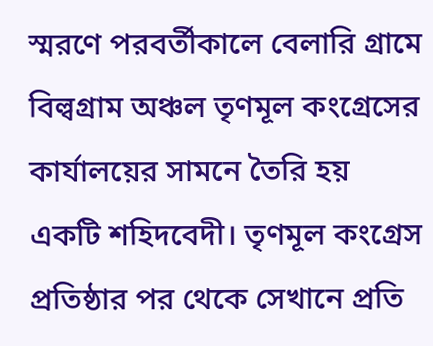স্মরণে পরবর্তীকালে বেলারি গ্রামে বিল্বগ্রাম অঞ্চল তৃণমূল কংগ্রেসের কার্যালয়ের সামনে তৈরি হয় একটি শহিদবেদী। তৃণমূল কংগ্রেস প্রতিষ্ঠার পর থেকে সেখানে প্রতি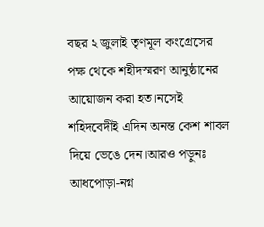বছর ২ জুলাই তৃণমূল কংগ্রেসের পক্ষ থেকে শহীদস্মরণ আনুষ্ঠানের আয়োজন করা হত।নসেই শহিদবেদীই এদিন অনন্ত কেশ শাবল দিয়ে ভেঙে দেন।আরও পড়ুনঃ আধপোড়া-নগ্ন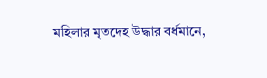মহিলার মৃতদেহ উদ্ধার বর্ধমানে,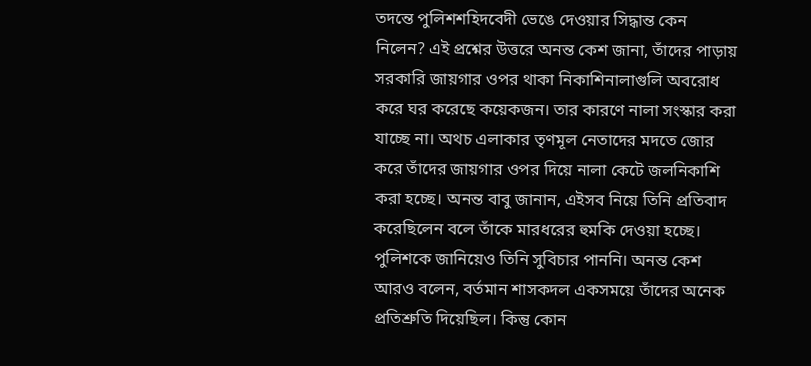তদন্তে পুলিশশহিদবেদী ভেঙে দেওয়ার সিদ্ধান্ত কেন নিলেন? এই প্রশ্নের উত্তরে অনন্ত কেশ জানা, তাঁদের পাড়ায় সরকারি জায়গার ওপর থাকা নিকাশিনালাগুলি অবরোধ করে ঘর করেছে কয়েকজন। তার কারণে নালা সংস্কার করা যাচ্ছে না। অথচ এলাকার তৃণমূল নেতাদের মদতে জোর করে তাঁদের জায়গার ওপর দিয়ে নালা কেটে জলনিকাশি করা হচ্ছে। অনন্ত বাবু জানান, এইসব নিয়ে তিনি প্রতিবাদ করেছিলেন বলে তাঁকে মারধরের হুমকি দেওয়া হচ্ছে। পুলিশকে জানিয়েও তিনি সুবিচার পাননি। অনন্ত কেশ আরও বলেন, বর্তমান শাসকদল একসময়ে তাঁদের অনেক প্রতিশ্রুতি দিয়েছিল। কিন্তু কোন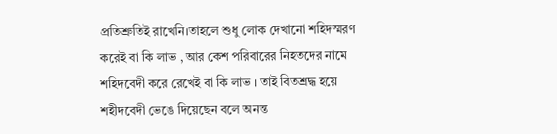প্রতিশ্রুতিই রাখেনি।তাহলে শুধু লোক দেখানো শহিদস্মরণ করেই বা কি লাভ , আর কেশ পরিবারের নিহতদের নামে শহিদবেদী করে রেখেই বা কি লাভ । তাই বিতশ্রদ্ধ হয়ে শহীদবেদী ভেঙে দিয়েছেন বলে অনন্ত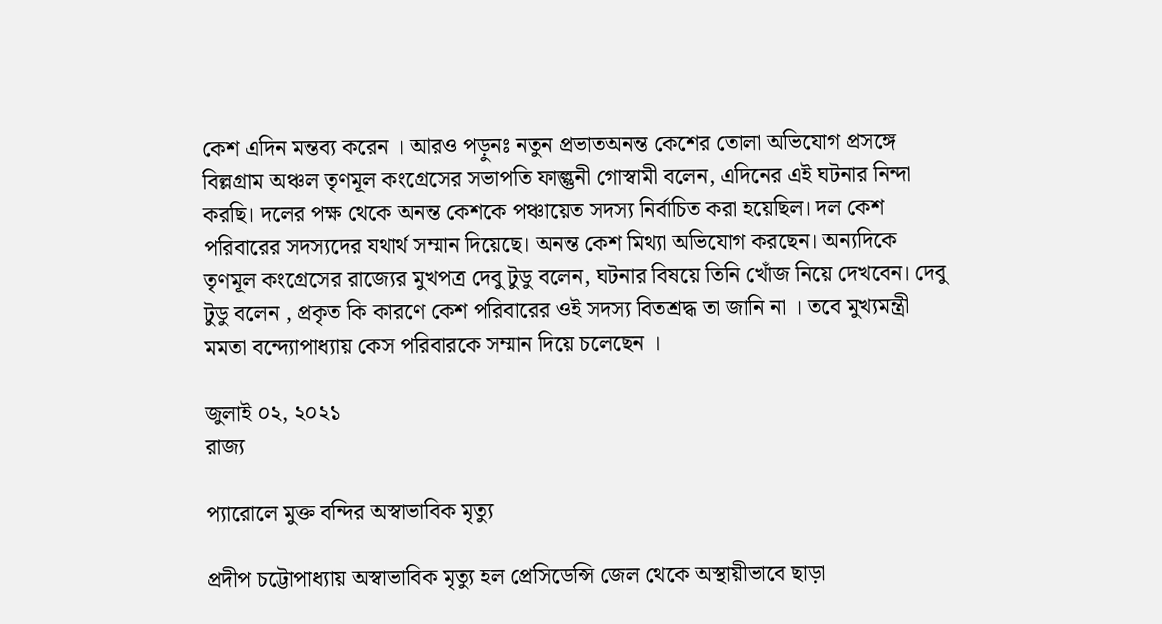কেশ এদিন মন্তব্য করেন । আরও পড়ুনঃ নতুন প্রভাতঅনন্ত কেশের তোলা অভিযোগ প্রসঙ্গে বিল্লগ্রাম অঞ্চল তৃণমূল কংগ্রেসের সভাপতি ফাল্গুনী গোস্বামী বলেন, এদিনের এই ঘটনার নিন্দা করছি। দলের পক্ষ থেকে অনন্ত কেশকে পঞ্চায়েত সদস্য নির্বাচিত করা হয়েছিল। দল কেশ পরিবারের সদস্যদের যথার্থ সম্মান দিয়েছে। অনন্ত কেশ মিথ্যা অভিযোগ করছেন। অন্যদিকে তৃণমূল কংগ্রেসের রাজ্যের মুখপত্র দেবু টুডু বলেন, ঘটনার বিষয়ে তিনি খোঁজ নিয়ে দেখবেন। দেবু টুডু বলেন , প্রকৃত কি কারণে কেশ পরিবারের ওই সদস্য বিতশ্রদ্ধ তা জানি না । তবে মুখ্যমন্ত্রী মমতা বন্দ্যোপাধ্যায় কেস পরিবারকে সম্মান দিয়ে চলেছেন ।

জুলাই ০২, ২০২১
রাজ্য

প্যারোলে মুক্ত বন্দির অস্বাভাবিক মৃত্যু

প্রদীপ চট্টোপাধ্যায় অস্বাভাবিক মৃত্যু হল প্রেসিডেন্সি জেল থেকে অস্থায়ীভাবে ছাড়া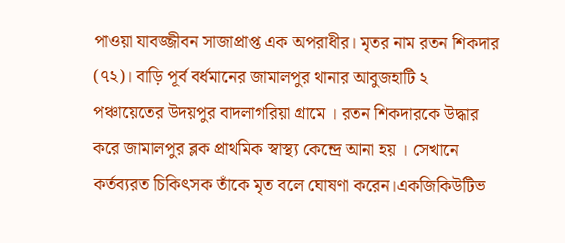পাওয়া যাবজ্জীবন সাজাপ্রাপ্ত এক অপরাধীর। মৃতর নাম রতন শিকদার (৭২)। বাড়ি পূর্ব বর্ধমানের জামালপুর থানার আবুজহাটি ২ পঞ্চায়েতের উদয়পুর বাদলাগরিয়া গ্রামে । রতন শিকদারকে উদ্ধার করে জামালপুর ব্লক প্রাথমিক স্বাস্থ্য কেন্দ্রে আনা হয় । সেখানে কর্তব্যরত চিকিৎসক তাঁকে মৃত বলে ঘোষণা করেন।একজিকিউটিভ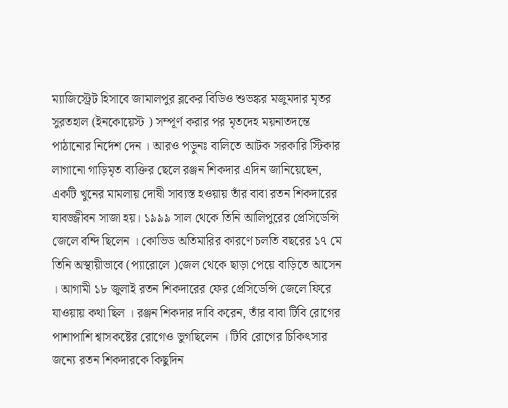ম্যাজিস্ট্রেট হিসাবে জামালপুর ব্লকের বিডিও শুভঙ্কর মজুমদার মৃতর সুরতহাল (ইনকোয়েস্ট ) সম্পূর্ণ করার পর মৃতদেহ ময়নাতদন্তে পাঠানোর নির্দেশ দেন । আরও পড়ুনঃ বালিতে আটক সরকারি স্টিকার লাগানো গাড়িমৃত ব্যক্তির ছেলে রঞ্জন শিকদার এদিন জানিয়েছেন, একটি খুনের মামলায় দোষী সাব্যস্ত হওয়ায় তাঁর বাবা রতন শিকদারের যাবজ্জীবন সাজা হয়। ১৯৯৯ সাল থেকে তিনি আলিপুরের প্রেসিডেন্সি জেলে বন্দি ছিলেন । কোভিড অতিমারির কারণে চলতি বছরের ১৭ মে তিনি অস্থায়ীভাবে (প্যারোলে )জেল থেকে ছাড়া পেয়ে বাড়িতে আসেন । আগামী ১৮ জুলাই রতন শিকদারের ফের প্রেসিডেন্সি জেলে ফিরে যাওয়ায় কথা ছিল । রঞ্জন শিকদার দাবি করেন, তাঁর বাবা টিবি রোগের পাশাপাশি শ্বাসকষ্টের রোগেও ভুগছিলেন । টিবি রোগের চিকিৎসার জন্যে রতন শিকদারকে কিছুদিন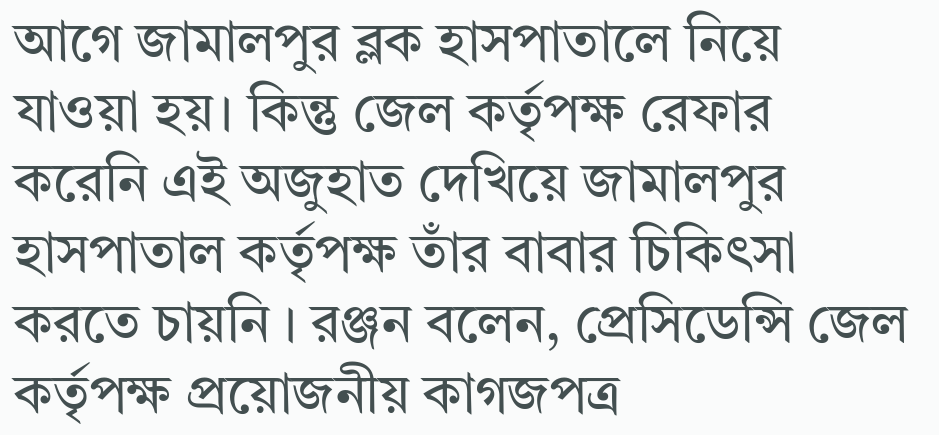আগে জামালপুর ব্লক হাসপাতালে নিয়ে যাওয়া হয়। কিন্তু জেল কর্তৃপক্ষ রেফার করেনি এই অজুহাত দেখিয়ে জামালপুর হাসপাতাল কর্তৃপক্ষ তাঁর বাবার চিকিৎসা করতে চায়নি । রঞ্জন বলেন, প্রেসিডেন্সি জেল কর্তৃপক্ষ প্রয়োজনীয় কাগজপত্র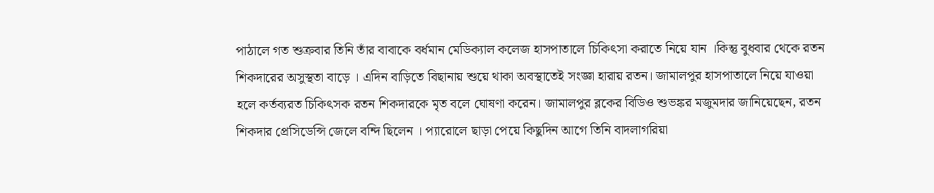পাঠালে গত শুক্রবার তিনি তাঁর বাবাকে বর্ধমান মেডিক্যাল কলেজ হাসপাতালে চিকিৎসা করাতে নিয়ে যান ।কিন্তু বুধবার থেকে রতন শিকদারের অসুস্থতা বাড়ে । এদিন বাড়িতে বিছানায় শুয়ে থাকা অবস্থাতেই সংজ্ঞা হারায় রতন। জামালপুর হাসপাতালে নিয়ে যাওয়া হলে কর্তব্যরত চিকিৎসক রতন শিকদারকে মৃত বলে ঘোষণা করেন। জামালপুর ব্লকের বিডিও শুভঙ্কর মজুমদার জানিয়েছেন, রতন শিকদার প্রেসিডেন্সি জেলে বন্দি ছিলেন । প্যারোলে ছাড়া পেয়ে কিছুদিন আগে তিনি বাদলাগরিয়া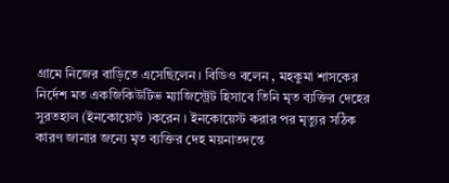গ্রামে নিজের বাড়িতে এসেছিলেন। বিডিও বলেন , মহকুমা শাসকের নির্দেশ মত একজিকিউটিভ ম্যাজিস্ট্রেট হিসাবে তিনি মৃত ব্যক্তির দেহের সুরতহাল (ইনকোয়েস্ট )করেন । ইনকোয়েস্ট করার পর মৃত্যুর সঠিক কারণ জানার জন্যে মৃত ব্যক্তির দেহ ময়নাতদন্তে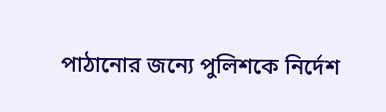পাঠানোর জন্যে পুলিশকে নির্দেশ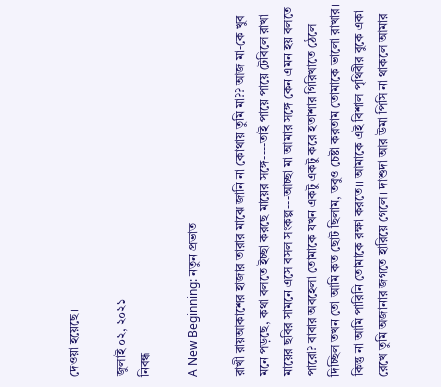দেওয়া হয়েছে।

জুলাই ০২, ২০২১
নিবন্ধ

A New Beginning: নতুন প্রভাত

রাখী রায়আকাশের হাজার তারার মাঝে জানি না কোথায় তুমি মা?? আজ মা-কে খুব মনে পড়ছে, কথা বলতে ইচ্ছা করছে মায়ের সঙ্গে----তাই পায়ে পায়ে টেবিলে রাখা মায়ের ছবির সামনে এসে বসল সংকল্প---আচ্ছা মা আমার সঙ্গে কেন এমন হয় বলতে পারো? বাবার অবহেলা তোমাকে যখন একটু একটু করে হতাশার গিরিখাতে ঠেলে দিচ্ছিল তখন তো আমি কত ছোট ছিলাম, তবুও চেষ্টা করতাম তোমাকে ভালো রাখার। কিন্তু না আমি পারিনি তোমাকে রক্ষা করতে।। আমাকে এই বিশাল পৃথিবীর বুকে একা রেখে তুমি অজানার জগতে হারিয়ে গেলে। দাশুদা আর উমা পিসি না থাকলে আমার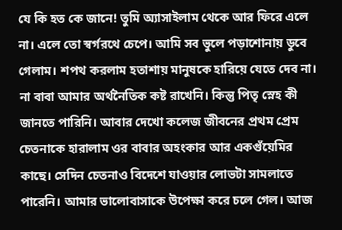যে কি হত কে জানে! তুমি অ্যাসাইলাম থেকে আর ফিরে এলে না। এলে তো স্বর্গরথে চেপে। আমি সব ভুলে পড়াশোনায় ডুবে গেলাম। শপথ করলাম হতাশায় মানুষকে হারিয়ে যেতে দেব না। না বাবা আমার অর্থনৈতিক কষ্ট রাখেনি। কিন্তু পিতৃ স্নেহ কী জানতে পারিনি। আবার দেখো কলেজ জীবনের প্রথম প্রেম চেতনাকে হারালাম ওর বাবার অহংকার আর একগুঁয়েমির কাছে। সেদিন চেতনাও বিদেশে যাওয়ার লোভটা সামলাতে পারেনি। আমার ভালোবাসাকে উপেক্ষা করে চলে গেল। আজ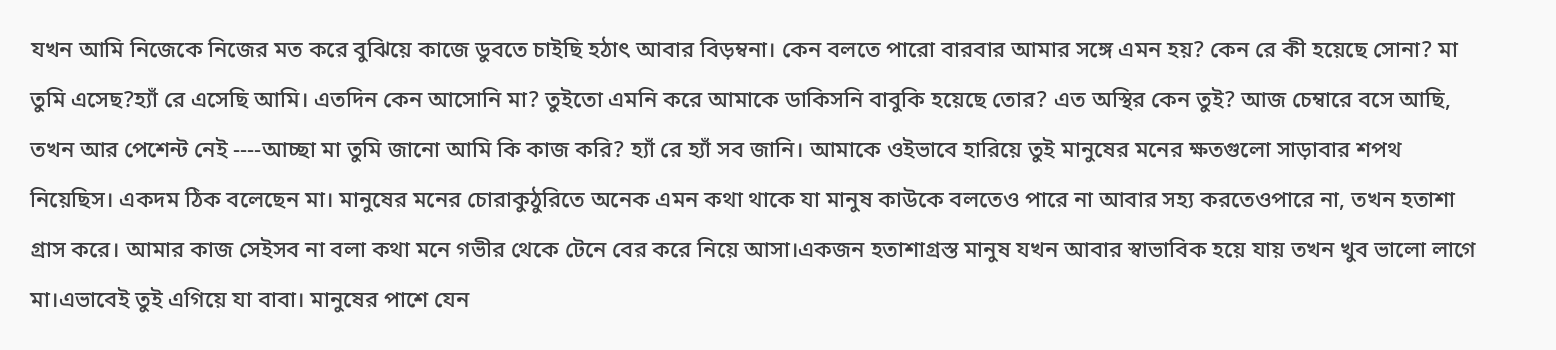যখন আমি নিজেকে নিজের মত করে বুঝিয়ে কাজে ডুবতে চাইছি হঠাৎ আবার বিড়ম্বনা। কেন বলতে পারো বারবার আমার সঙ্গে এমন হয়? কেন রে কী হয়েছে সোনা? মা তুমি এসেছ?হ্যাঁ রে এসেছি আমি। এতদিন কেন আসোনি মা? তুইতো এমনি করে আমাকে ডাকিসনি বাবুকি হয়েছে তোর? এত অস্থির কেন তুই? আজ চেম্বারে বসে আছি, তখন আর পেশেন্ট নেই ----আচ্ছা মা তুমি জানো আমি কি কাজ করি? হ্যাঁ রে হ্যাঁ সব জানি। আমাকে ওইভাবে হারিয়ে তুই মানুষের মনের ক্ষতগুলো সাড়াবার শপথ নিয়েছিস। একদম ঠিক বলেছেন মা। মানুষের মনের চোরাকুঠুরিতে অনেক এমন কথা থাকে যা মানুষ কাউকে বলতেও পারে না আবার সহ্য করতেওপারে না, তখন হতাশা গ্রাস করে। আমার কাজ সেইসব না বলা কথা মনে গভীর থেকে টেনে বের করে নিয়ে আসা।একজন হতাশাগ্রস্ত মানুষ যখন আবার স্বাভাবিক হয়ে যায় তখন খুব ভালো লাগে মা।এভাবেই তুই এগিয়ে যা বাবা। মানুষের পাশে যেন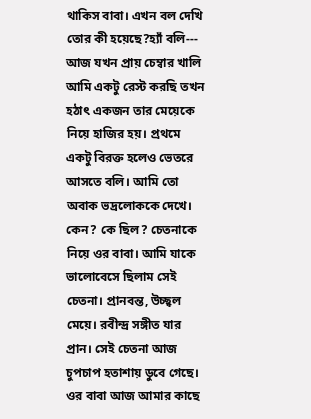থাকিস বাবা। এখন বল দেখি তোর কী হয়েছে?হ্যাঁ বলি--- আজ যখন প্রায় চেম্বার খালি আমি একটু রেস্ট করছি তখন হঠাৎ একজন তার মেয়েকে নিয়ে হাজির হয়। প্রথমে একটু বিরক্ত হলেও ভেতরে আসতে বলি। আমি তো অবাক ভদ্রলোককে দেখে। কেন? কে ছিল? চেতনাকে নিয়ে ওর বাবা। আমি যাকে ভালোবেসে ছিলাম সেই চেতনা। প্রানবন্ত, উচ্ছ্বল মেয়ে। রবীন্দ্র সঙ্গীত যার প্রান। সেই চেতনা আজ চুপচাপ হতাশায় ডুবে গেছে। ওর বাবা আজ আমার কাছে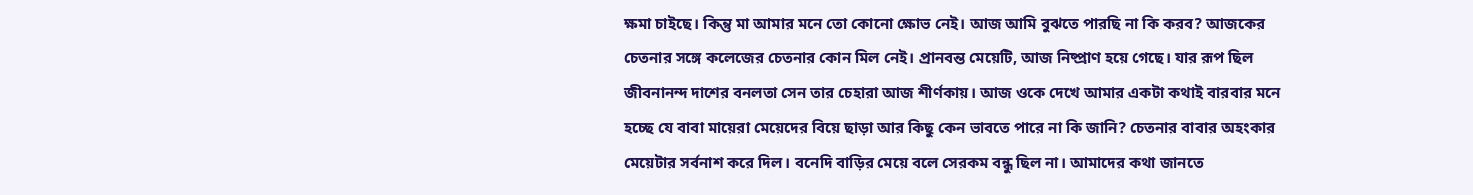ক্ষমা চাইছে। কিন্তু মা আমার মনে তো কোনো ক্ষোভ নেই। আজ আমি বুঝতে পারছি না কি করব? আজকের চেতনার সঙ্গে কলেজের চেতনার কোন মিল নেই। প্রানবন্ত মেয়েটি, আজ নিষ্প্রাণ হয়ে গেছে। যার রূপ ছিল জীবনানন্দ দাশের বনলতা সেন তার চেহারা আজ শীর্ণকায়। আজ ওকে দেখে আমার একটা কথাই বারবার মনে হচ্ছে যে বাবা মায়েরা মেয়েদের বিয়ে ছাড়া আর কিছু কেন ভাবতে পারে না কি জানি? চেতনার বাবার অহংকার মেয়েটার সর্বনাশ করে দিল। বনেদি বাড়ির মেয়ে বলে সেরকম বন্ধু ছিল না। আমাদের কথা জানতে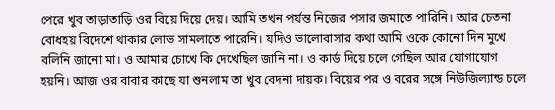পেরে খুব তাড়াতাড়ি ওর বিয়ে দিয়ে দেয়। আমি তখন পর্যন্ত নিজের পসার জমাতে পারিনি। আর চেতনা বোধহয় বিদেশে থাকার লোভ সামলাতে পারেনি। যদিও ভালোবাসার কথা আমি ওকে কোনো দিন মুখে বলিনি জানো মা। ও আমার চোখে কি দেখেছিল জানি না। ও কার্ড দিয়ে চলে গেছিল আর যোগাযোগ হয়নি। আজ ওর বাবার কাছে যা শুনলাম তা খুব বেদনা দায়ক। বিয়ের পর ও বরের সঙ্গে নিউজিল্যান্ড চলে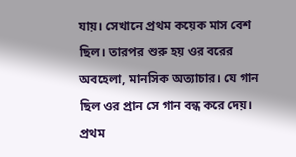যায়। সেখানে প্রথম কয়েক মাস বেশ ছিল। তারপর শুরু হয় ওর বরের অবহেলা, মানসিক অত্যাচার। যে গান ছিল ওর প্রান সে গান বন্ধ করে দেয়। প্রথম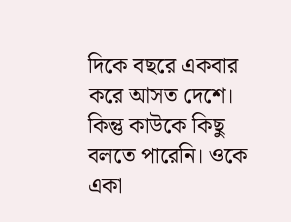দিকে বছরে একবার করে আসত দেশে। কিন্তু কাউকে কিছু বলতে পারেনি। ওকে একা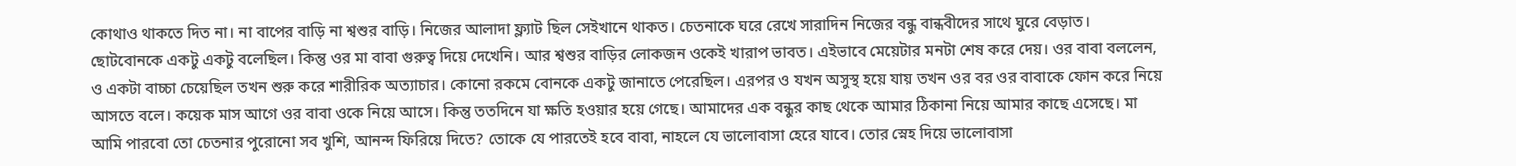কোথাও থাকতে দিত না। না বাপের বাড়ি না শ্বশুর বাড়ি। নিজের আলাদা ফ্ল্যাট ছিল সেইখানে থাকত। চেতনাকে ঘরে রেখে সারাদিন নিজের বন্ধু বান্ধবীদের সাথে ঘুরে বেড়াত। ছোটবোনকে একটু একটু বলেছিল। কিন্তু ওর মা বাবা গুরুত্ব দিয়ে দেখেনি। আর শ্বশুর বাড়ির লোকজন ওকেই খারাপ ভাবত। এইভাবে মেয়েটার মনটা শেষ করে দেয়। ওর বাবা বললেন, ও একটা বাচ্চা চেয়েছিল তখন শুরু করে শারীরিক অত্যাচার। কোনো রকমে বোনকে একটু জানাতে পেরেছিল। এরপর ও যখন অসুস্থ হয়ে যায় তখন ওর বর ওর বাবাকে ফোন করে নিয়ে আসতে বলে। কয়েক মাস আগে ওর বাবা ওকে নিয়ে আসে। কিন্তু ততদিনে যা ক্ষতি হওয়ার হয়ে গেছে। আমাদের এক বন্ধুর কাছ থেকে আমার ঠিকানা নিয়ে আমার কাছে এসেছে। মা আমি পারবো তো চেতনার পুরোনো সব খুশি, আনন্দ ফিরিয়ে দিতে? তোকে যে পারতেই হবে বাবা, নাহলে যে ভালোবাসা হেরে যাবে। তোর স্নেহ দিয়ে ভালোবাসা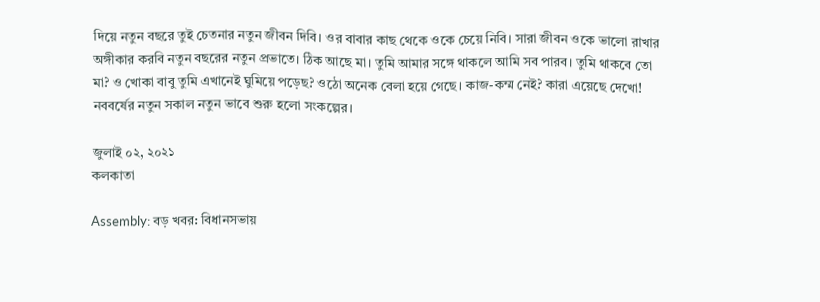দিয়ে নতুন বছরে তুই চেতনার নতুন জীবন দিবি। ওর বাবার কাছ থেকে ওকে চেয়ে নিবি। সারা জীবন ওকে ভালো রাখার অঙ্গীকার করবি নতুন বছরের নতুন প্রভাতে। ঠিক আছে মা। তুমি আমার সঙ্গে থাকলে আমি সব পারব। তুমি থাকবে তো মা? ও খোকা বাবু তুমি এখানেই ঘুমিয়ে পড়েছ? ওঠো অনেক বেলা হয়ে গেছে। কাজ-কম্ম নেই? কারা এয়েছে দেখো! নববর্ষের নতুন সকাল নতুন ভাবে শুরু হলো সংকল্পের।

জুলাই ০২, ২০২১
কলকাতা

Assembly: বড় খবর: বিধানসভায়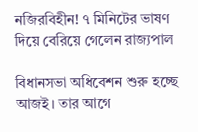নজিরবিহীন! ৭ মিনিটের ভাষণ দিয়ে বেরিয়ে গেলেন রাজ্যপাল

বিধানসভা অধিবেশন শুরু হচ্ছে আজই। তার আগে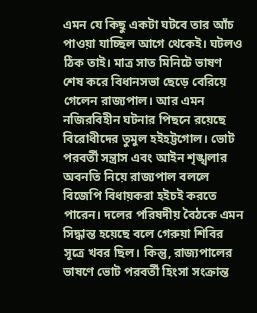এমন যে কিছু একটা ঘটবে তার আঁচ পাওয়া যাচ্ছিল আগে থেকেই। ঘটলও ঠিক তাই। মাত্র সাত মিনিটে ভাষণ শেষ করে বিধানসভা ছেড়ে বেরিয়ে গেলেন রাজ্যপাল। আর এমন নজিরবিহীন ঘটনার পিছনে রয়েছে বিরোধীদের তুমুল হইহট্টগোল। ভোট পরবর্তী সন্ত্রাস এবং আইন শৃঙ্খলার অবনতি নিয়ে রাজ্যপাল বললে বিজেপি বিধায়করা হইচই করতে পারেন। দলের পরিষদীয় বৈঠকে এমন সিদ্ধান্ত হয়েছে বলে গেরুয়া শিবির সূত্রে খবর ছিল। কিন্তু, রাজ্যপালের ভাষণে ভোট পরবর্তী হিংসা সংক্রান্ত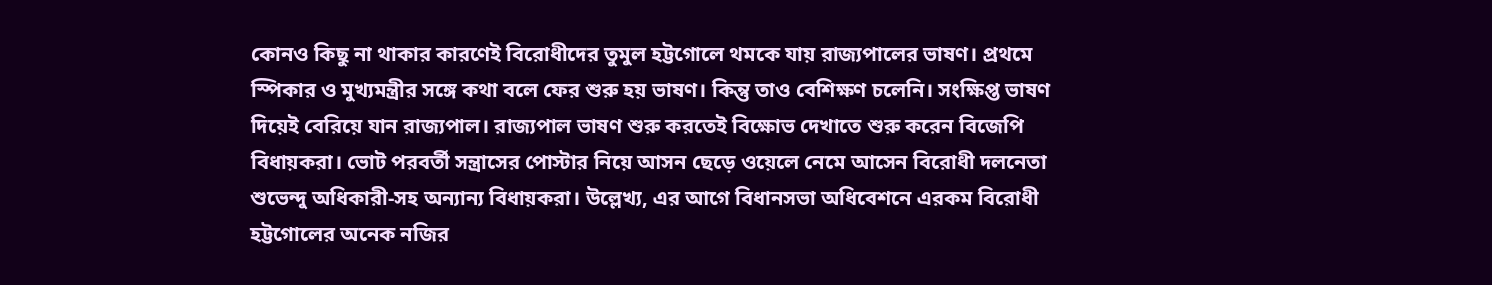কোনও কিছু না থাকার কারণেই বিরোধীদের তুমুল হট্টগোলে থমকে যায় রাজ্যপালের ভাষণ। প্রথমে স্পিকার ও মুখ্যমন্ত্রীর সঙ্গে কথা বলে ফের শুরু হয় ভাষণ। কিন্তু তাও বেশিক্ষণ চলেনি। সংক্ষিপ্ত ভাষণ দিয়েই বেরিয়ে যান রাজ্যপাল। রাজ্যপাল ভাষণ শুরু করতেই বিক্ষোভ দেখাতে শুরু করেন বিজেপি বিধায়করা। ভোট পরবর্তী সন্ত্রাসের পোস্টার নিয়ে আসন ছেড়ে ওয়েলে নেমে আসেন বিরোধী দলনেতা শুভেন্দু অধিকারী-সহ অন্যান্য বিধায়করা। উল্লেখ্য, এর আগে বিধানসভা অধিবেশনে এরকম বিরোধী হট্টগোলের অনেক নজির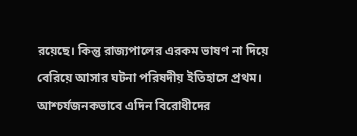রয়েছে। কিন্তু রাজ্যপালের এরকম ভাষণ না দিয়ে বেরিয়ে আসার ঘটনা পরিষদীয় ইতিহাসে প্রথম। আশ্চর্যজনকভাবে এদিন বিরোধীদের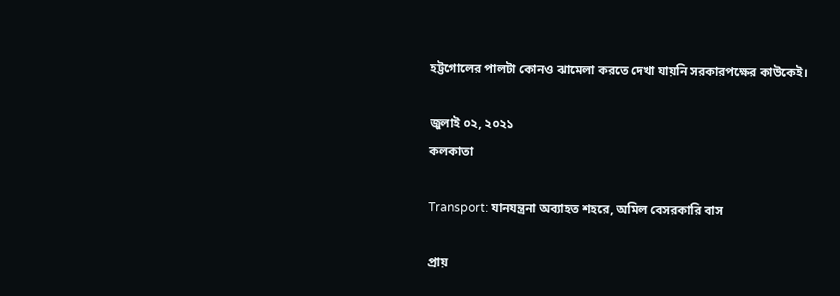হট্টগোলের পালটা কোনও ঝামেলা করতে দেখা যায়নি সরকারপক্ষের কাউকেই।

জুলাই ০২, ২০২১
কলকাতা

Transport: যানযন্ত্রনা অব্যাহত শহরে, অমিল বেসরকারি বাস

প্রায়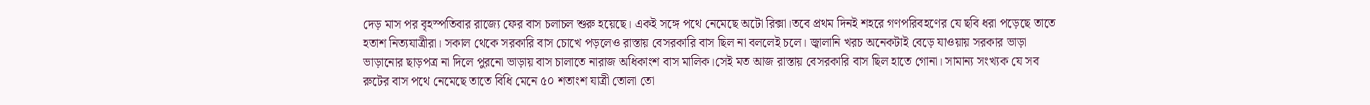দেড় মাস পর বৃহস্পতিবার রাজ্যে ফের বাস চলাচল শুরু হয়েছে। একই সঙ্গে পথে নেমেছে অটো রিক্সা।তবে প্রথম দিনই শহরে গণপরিবহণের যে ছবি ধরা পড়েছে তাতে হতাশ নিত্যযাত্রীরা। সকাল থেকে সরকারি বাস চোখে পড়লেও রাস্তায় বেসরকারি বাস ছিল না বললেই চলে। জ্বালানি খরচ অনেকটাই বেড়ে যাওয়ায় সরকার ভাড়া ভাড়ানোর ছাড়পত্র না দিলে পুরনো ভাড়ায় বাস চালাতে নারাজ অধিকাংশ বাস মালিক।সেই মত আজ রাস্তায় বেসরকারি বাস ছিল হাতে গোনা। সামান্য সংখ্যক যে সব রুটের বাস পথে নেমেছে তাতে বিধি মেনে ৫০ শতাংশ যাত্রী তোলা তো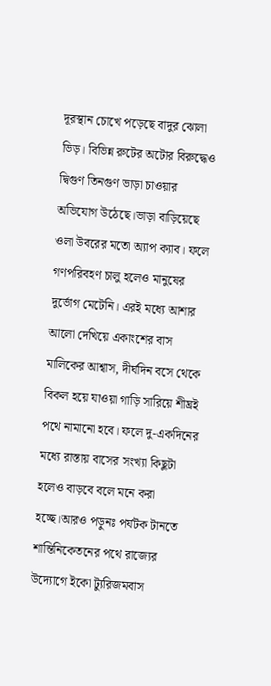দূরস্থান চোখে পড়েছে বাদুর ঝোলা ভিড়। বিভিন্ন রুটের অটোর বিরুদ্ধেও দ্বিগুণ তিনগুণ ভাড়া চাওয়ার অভিযোগ উঠেছে।ভাড়া বাড়িয়েছে ওলা উবরের মতো অ্যাপ ক্যাব। ফলে গণপরিবহণ চালু হলেও মানুষের দুর্ভোগ মেটেনি। এরই মধ্যে আশার আলো দেখিয়ে একাংশের বাস মালিকের আশ্বাস, দীর্ঘদিন বসে থেকে বিকল হয়ে যাওয়া গাড়ি সারিয়ে শীঘ্রই পথে নামানো হবে। ফলে দু-একদিনের মধ্যে রাস্তায় বাসের সংখ্যা কিছুটা হলেও বাড়বে বলে মনে করা হচ্ছে।আরও পড়ুনঃ পর্যটক টানতে শান্তিনিকেতনের পথে রাজ্যের উদ্যোগে ইকো ট্যুরিজমবাস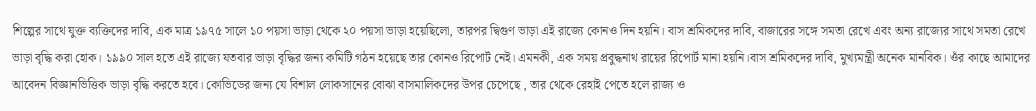শিল্পের সাথে যুক্ত ব্যক্তিদের দাবি, এক মাত্র ১৯৭৫ সালে ১০ পয়সা ভাড়া থেকে ২০ পয়সা ভাড়া হয়েছিলো, তারপর দ্বিগুণ ভাড়া এই রাজ্যে কোনও দিন হয়নি। বাস শ্রমিকদের দাবি, বাজারের সঙ্গে সমতা রেখে এবং অন্য রাজ্যের সাথে সমতা রেখে ভাড়া বৃদ্ধি করা হোক। ১৯৯০ সাল হতে এই রাজ্যে যতবার ভাড়া বৃদ্ধির জন্য কমিটি গঠন হয়েছে তার কোনও রিপোর্ট নেই। এমনকী, এক সময় প্রবুদ্ধনাথ রায়ের রিপোর্ট মানা হয়নি।বাস শ্রমিকদের দাবি, মুখ্যমন্ত্রী অনেক মানবিক। ওঁর কাছে আমাদের আবেদন বিজ্ঞানভিত্তিক ভাড়া বৃদ্ধি করতে হবে। কোভিডের জন্য যে বিশাল লোকসানের বোঝা বাসমালিকদের উপর চেপেছে , তার থেকে রেহাই পেতে হলে রাজ্য ও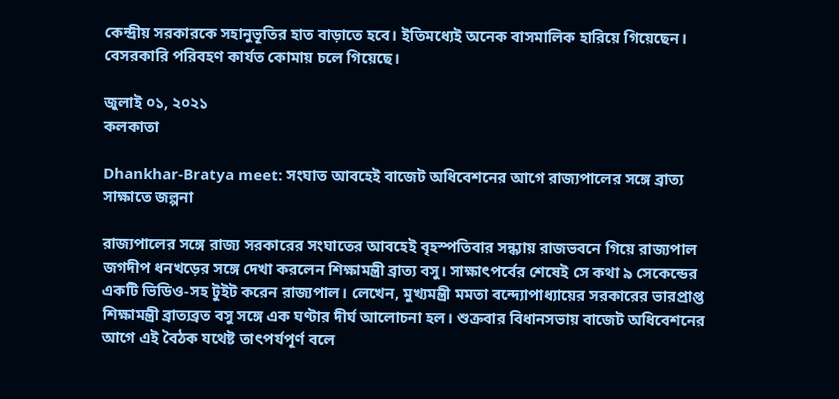কেন্দ্রীয় সরকারকে সহানুভূতির হাত বাড়াতে হবে। ইতিমধ্যেই অনেক বাসমালিক হারিয়ে গিয়েছেন। বেসরকারি পরিবহণ কার্যত কোমায় চলে গিয়েছে।

জুলাই ০১, ২০২১
কলকাতা

Dhankhar-Bratya meet: সংঘাত আবহেই বাজেট অধিবেশনের আগে রাজ্যপালের সঙ্গে ব্রাত্য সাক্ষাতে জল্পনা

রাজ্যপালের সঙ্গে রাজ্য সরকারের সংঘাতের আবহেই বৃহস্পতিবার সন্ধ্যায় রাজভবনে গিয়ে রাজ্যপাল জগদীপ ধনখড়ের সঙ্গে দেখা করলেন শিক্ষামন্ত্রী ব্রাত্য বসু। সাক্ষাৎপর্বের শেষেই সে কথা ৯ সেকেন্ডের একটি ভিডিও-সহ টুইট করেন রাজ্যপাল। লেখেন, মুখ্যমন্ত্রী মমতা বন্দ্যোপাধ্যায়ের সরকারের ভারপ্রাপ্ত শিক্ষামন্ত্রী ব্রাত্যব্রত বসু সঙ্গে এক ঘণ্টার দীর্ঘ আলোচনা হল। শুক্রবার বিধানসভায় বাজেট অধিবেশনের আগে এই বৈঠক যথেষ্ট তাৎপর্যপূর্ণ বলে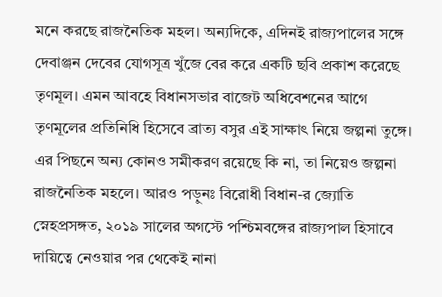মনে করছে রাজনৈতিক মহল। অন্যদিকে, এদিনই রাজ্যপালের সঙ্গে দেবাঞ্জন দেবের যোগসূত্র খুঁজে বের করে একটি ছবি প্রকাশ করেছে তৃণমূল। এমন আবহে বিধানসভার বাজেট অধিবেশনের আগে তৃণমূলের প্রতিনিধি হিসেবে ব্রাত্য বসুর এই সাক্ষাৎ নিয়ে জল্পনা তুঙ্গে। এর পিছনে অন্য কোনও সমীকরণ রয়েছে কি না, তা নিয়েও জল্পনা রাজনৈতিক মহলে। আরও পড়ুনঃ বিরোধী বিধান-র জ্যোতি স্নেহপ্রসঙ্গত, ২০১৯ সালের অগস্টে পশ্চিমবঙ্গের রাজ্যপাল হিসাবে দায়িত্বে নেওয়ার পর থেকেই নানা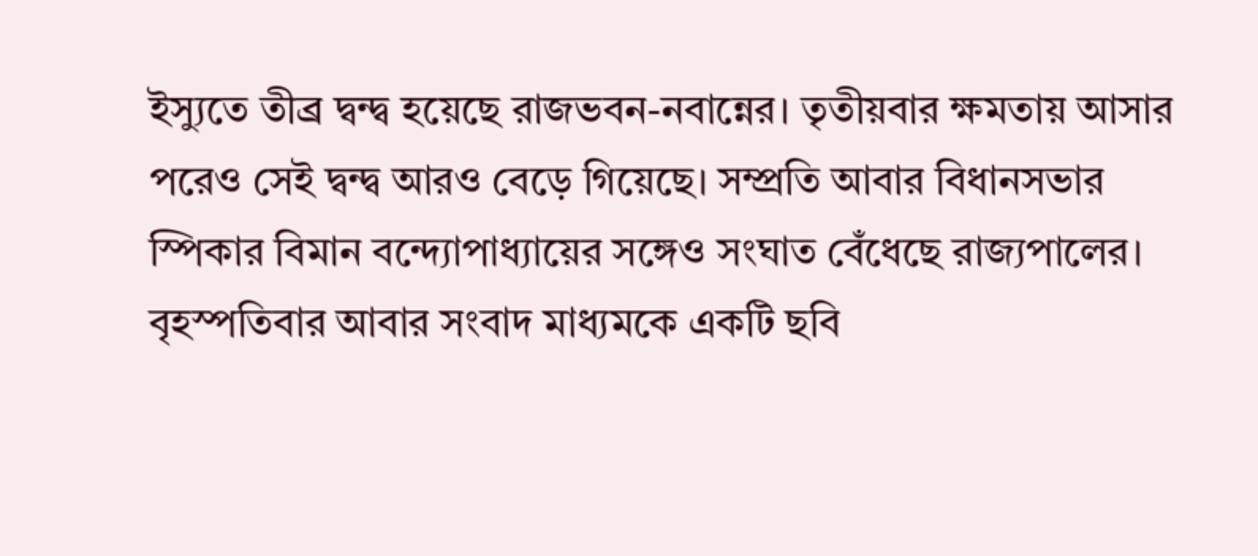ইস্যুতে তীব্র দ্বন্দ্ব হয়েছে রাজভবন-নবান্নের। তৃতীয়বার ক্ষমতায় আসার পরেও সেই দ্বন্দ্ব আরও বেড়ে গিয়েছে। সম্প্রতি আবার বিধানসভার স্পিকার বিমান বন্দ্যোপাধ্যায়ের সঙ্গেও সংঘাত বেঁধেছে রাজ্যপালের। বৃহস্পতিবার আবার সংবাদ মাধ্যমকে একটি ছবি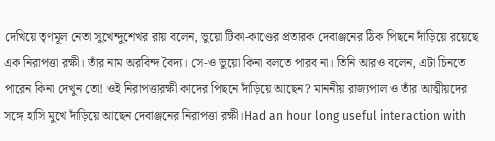দেখিয়ে তৃণমূল নেতা সুখেন্দুশেখর রায় বলেন, ভুয়ো টিকা-কাণ্ডের প্রতারক দেবাঞ্জনের ঠিক পিছনে দাঁড়িয়ে রয়েছে এক নিরাপত্তা রক্ষী। তাঁর নাম অরবিন্দ বৈদ্য। সে-ও ভুয়ো কিনা বলতে পারব না। তিনি আরও বলেন, এটা চিনতে পারেন কিনা দেখুন তো! ওই নিরাপত্তারক্ষী কাদের পিছনে দাঁড়িয়ে আছেন? মাননীয় রাজ্যপাল ও তাঁর আত্মীয়দের সঙ্গে হাসি মুখে দাঁড়িয়ে আছেন দেবাঞ্জনের নিরাপত্তা রক্ষী।Had an hour long useful interaction with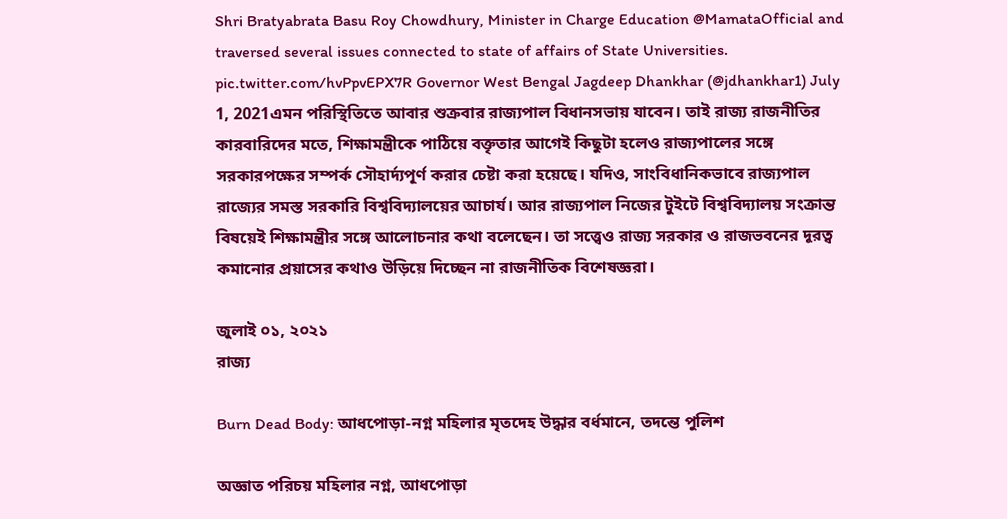Shri Bratyabrata Basu Roy Chowdhury, Minister in Charge Education @MamataOfficial and traversed several issues connected to state of affairs of State Universities. pic.twitter.com/hvPpvEPX7R Governor West Bengal Jagdeep Dhankhar (@jdhankhar1) July 1, 2021এমন পরিস্থিতিতে আবার শুক্রবার রাজ্যপাল বিধানসভায় যাবেন। তাই রাজ্য রাজনীতির কারবারিদের মতে, শিক্ষামন্ত্রীকে পাঠিয়ে বক্তৃতার আগেই কিছুটা হলেও রাজ্যপালের সঙ্গে সরকারপক্ষের সম্পর্ক সৌহার্দ্যপূর্ণ করার চেষ্টা করা হয়েছে। যদিও, সাংবিধানিকভাবে রাজ্যপাল রাজ্যের সমস্ত সরকারি বিশ্ববিদ্যালয়ের আচার্য। আর রাজ্যপাল নিজের টুইটে বিশ্ববিদ্যালয় সংক্রান্ত বিষয়েই শিক্ষামন্ত্রীর সঙ্গে আলোচনার কথা বলেছেন। তা সত্ত্বেও রাজ্য সরকার ও রাজভবনের দূরত্ব কমানোর প্রয়াসের কথাও উড়িয়ে দিচ্ছেন না রাজনীতিক বিশেষজ্ঞরা।

জুলাই ০১, ২০২১
রাজ্য

Burn Dead Body: আধপোড়া-নগ্ন মহিলার মৃতদেহ উদ্ধার বর্ধমানে, তদন্তে পুলিশ

অজ্ঞাত পরিচয় মহিলার নগ্ন, আধপোড়া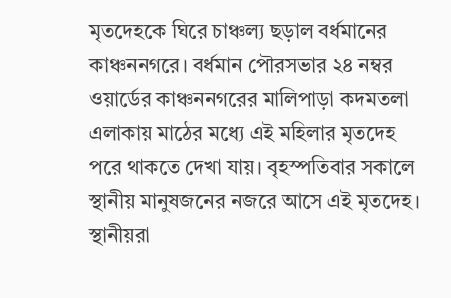মৃতদেহকে ঘিরে চাঞ্চল্য ছড়াল বর্ধমানের কাঞ্চননগরে। বর্ধমান পৌরসভার ২৪ নম্বর ওয়ার্ডের কাঞ্চননগরের মালিপাড়া কদমতলা এলাকায় মাঠের মধ্যে এই মহিলার মৃতদেহ পরে থাকতে দেখা যায়। বৃহস্পতিবার সকালে স্থানীয় মানুষজনের নজরে আসে এই মৃতদেহ। স্থানীয়রা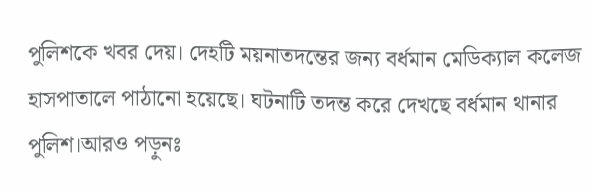পুলিশকে খবর দেয়। দেহটি ময়নাতদন্তের জন্য বর্ধমান মেডিক্যাল কলেজ হাসপাতালে পাঠানো হয়েছে। ঘটনাটি তদন্ত করে দেখছে বর্ধমান থানার পুলিশ।আরও পড়ুনঃ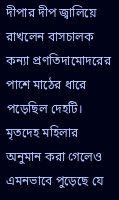দীপার দীপ জ্বালিয়ে রাখলেন বাসচালক কন্যা প্রণতিদামোদরের পাশে মাঠের ধারে পড়েছিল দেহটি। মৃতদেহ মহিলার অনুমান করা গেলেও এমনভাবে পুড়েছে যে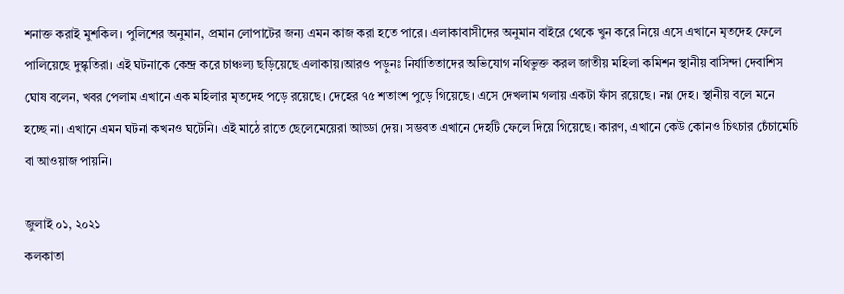শনাক্ত করাই মুশকিল। পুলিশের অনুমান, প্রমান লোপাটের জন্য এমন কাজ করা হতে পারে। এলাকাবাসীদের অনুমান বাইরে থেকে খুন করে নিয়ে এসে এখানে মৃতদেহ ফেলে পালিয়েছে দুস্কৃতিরা। এই ঘটনাকে কেন্দ্র করে চাঞ্চল্য ছড়িয়েছে এলাকায়।আরও পড়ুনঃ নির্যাতিতাদের অভিযোগ নথিভুক্ত করল জাতীয় মহিলা কমিশন স্থানীয় বাসিন্দা দেবাশিস ঘোষ বলেন, খবর পেলাম এখানে এক মহিলার মৃতদেহ পড়ে রয়েছে। দেহের ৭৫ শতাংশ পুড়ে গিয়েছে। এসে দেখলাম গলায় একটা ফাঁস রয়েছে। নগ্ন দেহ। স্থানীয় বলে মনে হচ্ছে না। এখানে এমন ঘটনা কখনও ঘটেনি। এই মাঠে রাতে ছেলেমেয়েরা আড্ডা দেয়। সম্ভবত এখানে দেহটি ফেলে দিয়ে গিয়েছে। কারণ, এখানে কেউ কোনও চিৎচার চেঁচামেচি বা আওয়াজ পায়নি।

জুলাই ০১, ২০২১
কলকাতা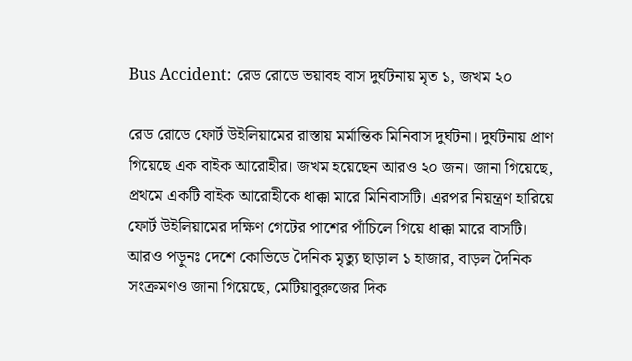Bus Accident: রেড রোডে ভয়াবহ বাস দুর্ঘটনায় মৃত ১, জখম ২০

রেড রোডে ফোর্ট উইলিয়ামের রাস্তায় মর্মান্তিক মিনিবাস দুর্ঘটনা। দুর্ঘটনায় প্রাণ গিয়েছে এক বাইক আরোহীর। জখম হয়েছেন আরও ২০ জন। জানা গিয়েছে, প্রথমে একটি বাইক আরোহীকে ধাক্কা মারে মিনিবাসটি। এরপর নিয়ন্ত্রণ হারিয়ে ফোর্ট উইলিয়ামের দক্ষিণ গেটের পাশের পাঁচিলে গিয়ে ধাক্কা মারে বাসটি। আরও পড়ুনঃ দেশে কোভিডে দৈনিক মৃত্যু ছাড়াল ১ হাজার, বাড়ল দৈনিক সংক্রমণও জানা গিয়েছে, মেটিয়াবুরুজের দিক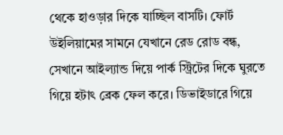থেকে হাওড়ার দিকে যাচ্ছিল বাসটি। ফোর্ট উইলিয়ামের সামনে যেখানে রেড রোড বন্ধ, সেখানে আইল্যান্ড দিয়ে পার্ক স্ট্রিটের দিকে ঘুরতে গিয়ে হটাৎ ব্রেক ফেল করে। ডিভাইডারে গিয়ে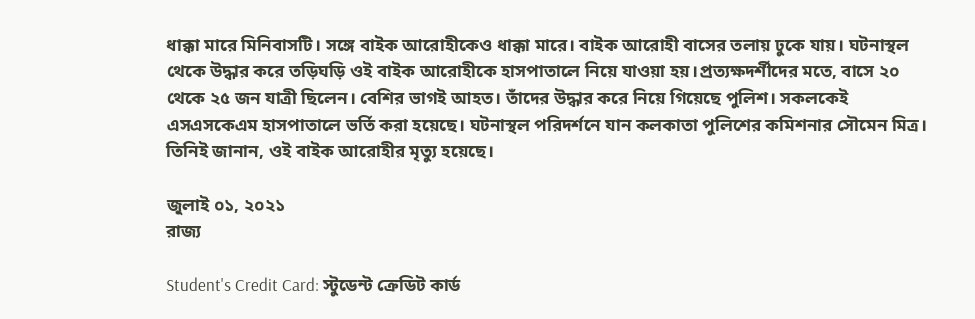ধাক্কা মারে মিনিবাসটি। সঙ্গে বাইক আরোহীকেও ধাক্কা মারে। বাইক আরোহী বাসের তলায় ঢুকে যায়। ঘটনাস্থল থেকে উদ্ধার করে তড়িঘড়ি ওই বাইক আরোহীকে হাসপাতালে নিয়ে যাওয়া হয়।প্রত্যক্ষদর্শীদের মতে, বাসে ২০ থেকে ২৫ জন যাত্রী ছিলেন। বেশির ভাগই আহত। তাঁদের উদ্ধার করে নিয়ে গিয়েছে পুলিশ। সকলকেই এসএসকেএম হাসপাতালে ভর্তি করা হয়েছে। ঘটনাস্থল পরিদর্শনে যান কলকাতা পুলিশের কমিশনার সৌমেন মিত্র। তিনিই জানান, ওই বাইক আরোহীর মৃত্যু হয়েছে।

জুলাই ০১, ২০২১
রাজ্য

Student's Credit Card: স্টুডেন্ট ক্রেডিট কার্ড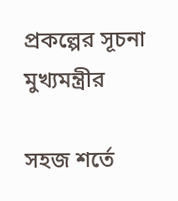প্রকল্পের সূচনা মুখ্যমন্ত্রীর

সহজ শর্তে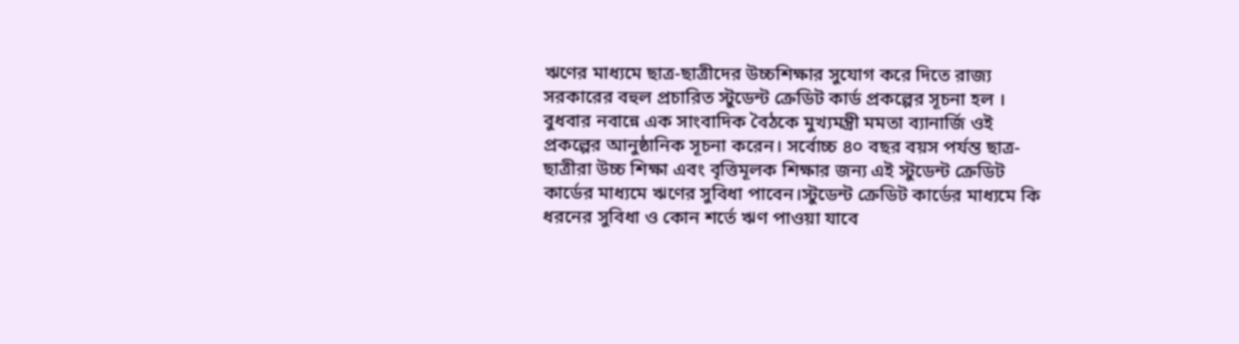ঋণের মাধ্যমে ছাত্র-ছাত্রীদের উচ্চশিক্ষার সুযোগ করে দিতে রাজ্য সরকারের বহুল প্রচারিত স্টুডেন্ট ক্রেডিট কার্ড প্রকল্পের সূচনা হল । বুধবার নবান্নে এক সাংবাদিক বৈঠকে মুখ্যমন্ত্রী মমতা ব্যানার্জি ওই প্রকল্পের আনুষ্ঠানিক সূচনা করেন। সর্বোচ্চ ৪০ বছর বয়স পর্যন্ত ছাত্র-ছাত্রীরা উচ্চ শিক্ষা এবং বৃত্তিমূলক শিক্ষার জন্য এই স্টুডেন্ট ক্রেডিট কার্ডের মাধ্যমে ঋণের সুবিধা পাবেন।স্টুডেন্ট ক্রেডিট কার্ডের মাধ্যমে কি ধরনের সুবিধা ও কোন শর্তে ঋণ পাওয়া যাবে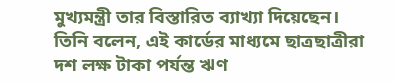মুখ্যমন্ত্রী তার বিস্তারিত ব্যাখ্যা দিয়েছেন। তিনি বলেন, এই কার্ডের মাধ্যমে ছাত্রছাত্রীরা দশ লক্ষ টাকা পর্যন্ত ঋণ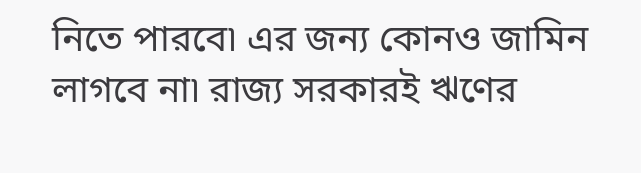নিতে পারবে৷ এর জন্য কোনও জামিন লাগবে না৷ রাজ্য সরকারই ঋণের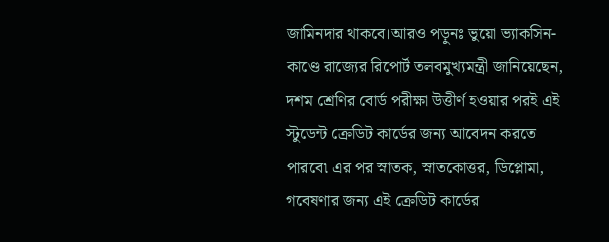জামিনদার থাকবে।আরও পড়ুনঃ ভুয়ো ভ্যাকসিন-কাণ্ডে রাজ্যের রিপোর্ট তলবমুখ্যমন্ত্রী জানিয়েছেন, দশম শ্রেণির বোর্ড পরীক্ষা উত্তীর্ণ হওয়ার পরই এই স্টুডেন্ট ক্রেডিট কার্ডের জন্য আবেদন করতে পারবে৷ এর পর স্নাতক, স্নাতকোত্তর, ডিপ্লোমা, গবেষণার জন্য এই ক্রেডিট কার্ডের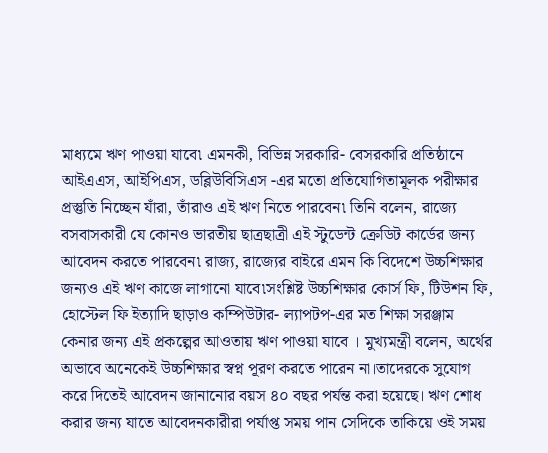মাধ্যমে ঋণ পাওয়া যাবে৷ এমনকী, বিভিন্ন সরকারি- বেসরকারি প্রতিষ্ঠানে আইএএস, আইপিএস, ডব্লিউবিসিএস -এর মতো প্রতিযোগিতামূলক পরীক্ষার প্রস্তুতি নিচ্ছেন যাঁরা, তাঁরাও এই ঋণ নিতে পারবেন৷ তিনি বলেন, রাজ্যে বসবাসকারী যে কোনও ভারতীয় ছাত্রছাত্রী এই স্টুডেন্ট ক্রেডিট কার্ডের জন্য আবেদন করতে পারবেন৷ রাজ্য, রাজ্যের বাইরে এমন কি বিদেশে উচ্চশিক্ষার জন্যও এই ঋণ কাজে লাগানো যাবে৷সংশ্লিষ্ট উচ্চশিক্ষার কোর্স ফি, টিউশন ফি, হোস্টেল ফি ইত্যাদি ছাড়াও কম্পিউটার- ল্যাপটপ-এর মত শিক্ষা সরঞ্জাম কেনার জন্য এই প্রকল্পের আওতায় ঋণ পাওয়া যাবে । মুখ্যমন্ত্রী বলেন, অর্থের অভাবে অনেকেই উচ্চশিক্ষার স্বপ্ন পূরণ করতে পারেন না।তাদেরকে সুযোগ করে দিতেই আবেদন জানানোর বয়স ৪০ বছর পর্যন্ত করা হয়েছে। ঋণ শোধ করার জন্য যাতে আবেদনকারীরা পর্যাপ্ত সময় পান সেদিকে তাকিয়ে ওই সময়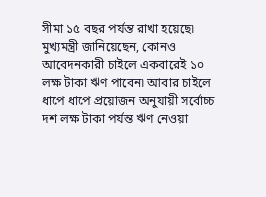সীমা ১৫ বছর পর্যন্ত রাখা হয়েছে৷ মুখ্যমন্ত্রী জানিয়েছেন, কোনও আবেদনকারী চাইলে একবারেই ১০ লক্ষ টাকা ঋণ পাবেন৷ আবার চাইলে ধাপে ধাপে প্রয়োজন অনুযায়ী সর্বোচ্চ দশ লক্ষ টাকা পর্যন্ত ঋণ নেওয়া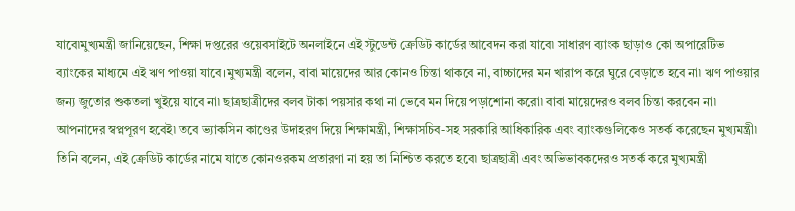যাবে৷মুখ্যমন্ত্রী জানিয়েছেন, শিক্ষা দপ্তরের ওয়েবসাইটে অনলাইনে এই স্টুডেন্ট ক্রেডিট কার্ডের আবেদন করা যাবে৷ সাধারণ ব্যাংক ছাড়াও কো অপারেটিভ ব্যাংকের মাধ্যমে এই ঋণ পাওয়া যাবে।মুখ্যমন্ত্রী বলেন, বাবা মায়েদের আর কোনও চিন্তা থাকবে না, বাচ্চাদের মন খারাপ করে ঘুরে বেড়াতে হবে না৷ ঋণ পাওয়ার জন্য জুতোর শুকতলা খুইয়ে যাবে না৷ ছাত্রছাত্রীদের বলব টাকা পয়সার কথা না ভেবে মন দিয়ে পড়াশোনা করো৷ বাবা মায়েদেরও বলব চিন্তা করবেন না৷ আপনাদের স্বপ্নপূরণ হবেই৷ তবে ভ্যাকসিন কাণ্ডের উদাহরণ দিয়ে শিক্ষামন্ত্রী, শিক্ষাসচিব-সহ সরকারি আধিকারিক এবং ব্যাংকগুলিকেও সতর্ক করেছেন মুখ্যমন্ত্রী৷ তিনি বলেন, এই ক্রেডিট কার্ডের নামে যাতে কোনওরকম প্রতারণা না হয় তা নিশ্চিত করতে হবে৷ ছাত্রছাত্রী এবং অভিভাবকদেরও সতর্ক করে মুখ্যমন্ত্রী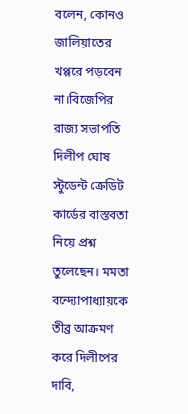বলেন, কোনও জালিয়াতের খপ্পরে পড়বেন না।বিজেপির রাজ্য সভাপতি দিলীপ ঘোষ স্টুডেন্ট ক্রেডিট কার্ডের বাস্তবতা নিয়ে প্রশ্ন তুলেছেন। মমতা বন্দ্যোপাধ্যায়কে তীব্র আক্রমণ করে দিলীপের দাবি,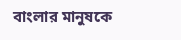বাংলার মানুষকে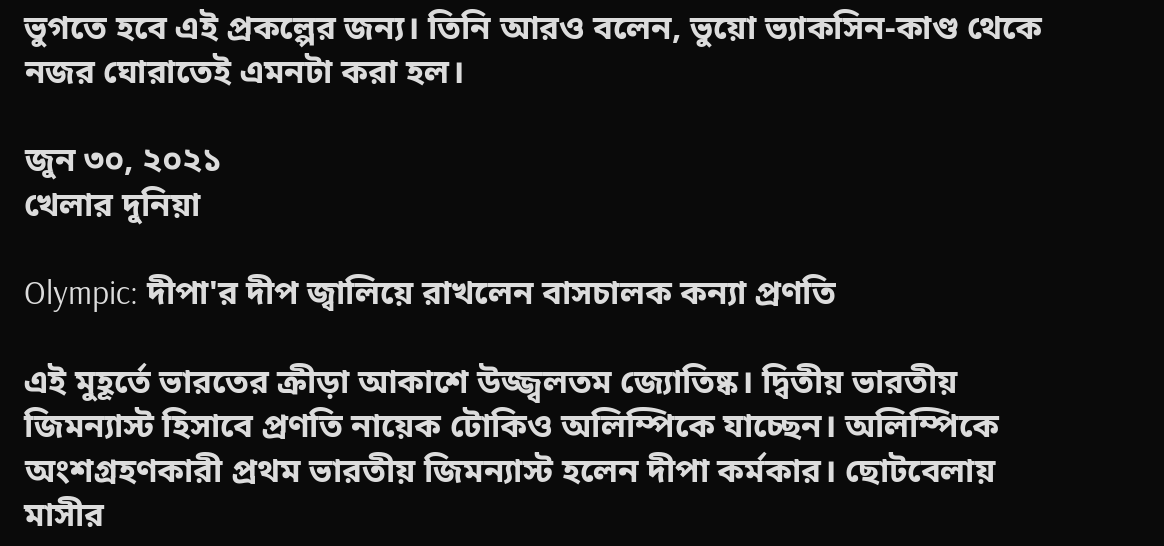ভুগতে হবে এই প্রকল্পের জন্য। তিনি আরও বলেন, ভুয়ো ভ্যাকসিন-কাণ্ড থেকে নজর ঘোরাতেই এমনটা করা হল।

জুন ৩০, ২০২১
খেলার দুনিয়া

Olympic: দীপা'র দীপ জ্বালিয়ে রাখলেন বাসচালক কন্যা প্রণতি

এই মুহূর্তে ভারতের ক্রীড়া আকাশে উজ্জ্বলতম জ্যোতিষ্ক। দ্বিতীয় ভারতীয় জিমন্যাস্ট হিসাবে প্রণতি নায়েক টোকিও অলিম্পিকে যাচ্ছেন। অলিম্পিকে অংশগ্রহণকারী প্রথম ভারতীয় জিমন্যাস্ট হলেন দীপা কর্মকার। ছোটবেলায় মাসীর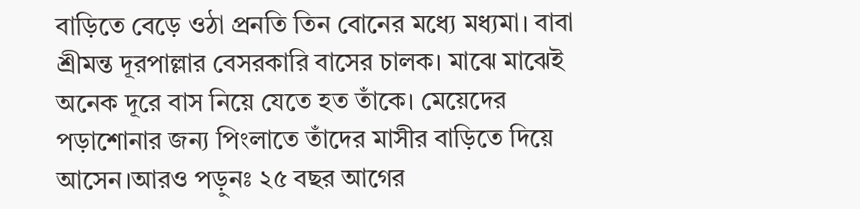বাড়িতে বেড়ে ওঠা প্রনতি তিন বোনের মধ্যে মধ্যমা। বাবা শ্রীমন্ত দূরপাল্লার বেসরকারি বাসের চালক। মাঝে মাঝেই অনেক দূরে বাস নিয়ে যেতে হত তাঁকে। মেয়েদের পড়াশোনার জন্য পিংলাতে তাঁদের মাসীর বাড়িতে দিয়ে আসেন।আরও পড়ুনঃ ২৫ বছর আগের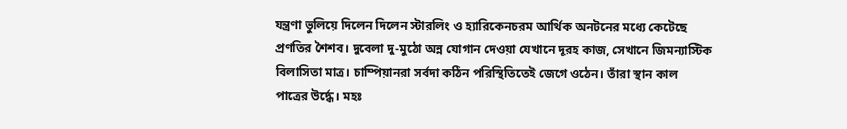যন্ত্রণা ভুলিয়ে দিলেন দিলেন স্টারলিং ও হ্যারিকেনচরম আর্থিক অনটনের মধ্যে কেটেছে প্রণতির শৈশব। দুবেলা দু-মুঠো অন্ন যোগান দেওয়া যেখানে দূরহ কাজ, সেখানে জিমন্যাস্টিক বিলাসিতা মাত্র। চাম্পিয়ানরা সর্বদা কঠিন পরিস্থিতিতেই জেগে ওঠেন। তাঁরা স্থান কাল পাত্রের উর্দ্ধে। মহঃ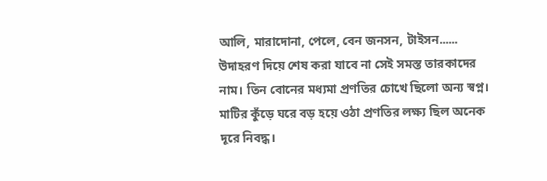আলি, মারাদোনা, পেলে, বেন জনসন, টাইসন...... উদাহরণ দিয়ে শেষ করা যাবে না সেই সমস্ত তারকাদের নাম। তিন বোনের মধ্যমা প্রণতির চোখে ছিলো অন্য স্বপ্ন। মাটির কুঁড়ে ঘরে বড় হয়ে ওঠা প্রণতির লক্ষ্য ছিল অনেক দূরে নিবদ্ধ।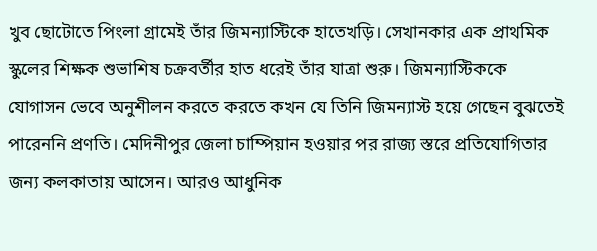খুব ছোটোতে পিংলা গ্রামেই তাঁর জিমন্যাস্টিকে হাতেখড়ি। সেখানকার এক প্রাথমিক স্কুলের শিক্ষক শুভাশিষ চক্রবর্তীর হাত ধরেই তাঁর যাত্রা শুরু। জিমন্যাস্টিককে যোগাসন ভেবে অনুশীলন করতে করতে কখন যে তিনি জিমন্যাস্ট হয়ে গেছেন বুঝতেই পারেননি প্রণতি। মেদিনীপুর জেলা চাম্পিয়ান হওয়ার পর রাজ্য স্তরে প্রতিযোগিতার জন্য কলকাতায় আসেন। আরও আধুনিক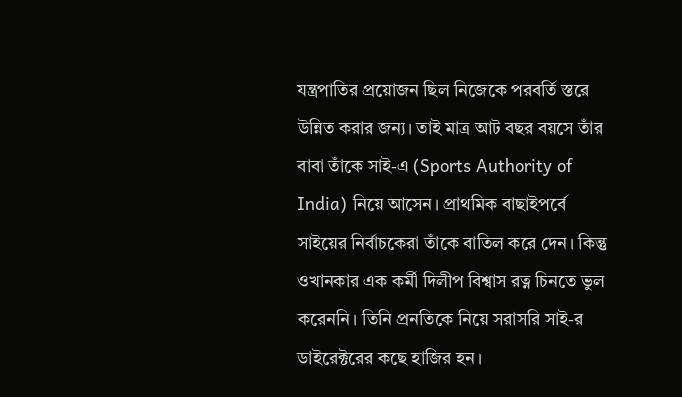যন্ত্রপাতির প্রয়োজন ছিল নিজেকে পরবর্তি স্তরে উন্নিত করার জন্য। তাই মাত্র আট বছর বয়সে তাঁর বাবা তাঁকে সাই-এ (Sports Authority of India) নিয়ে আসেন। প্রাথমিক বাছাইপর্বে সাইয়ের নির্বাচকেরা তাঁকে বাতিল করে দেন। কিন্তু ওখানকার এক কর্মী দিলীপ বিশ্বাস রত্ন চিনতে ভুল করেননি। তিনি প্রনতিকে নিয়ে সরাসরি সাই-র ডাইরেক্টরের কছে হাজির হন।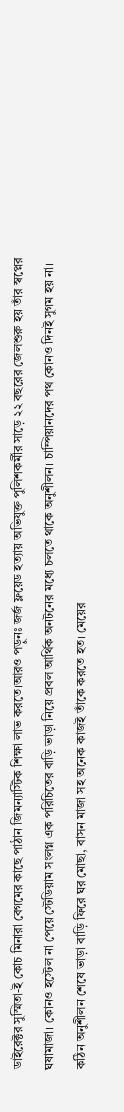ডাইরেক্টর সুস্মিতা-ই কোচ মিনারা বেগমের কাছে পাঠান জিমন্যাস্টিক শিক্ষা লাভ করতে।আরও পড়ুনঃ জর্জ ফ্লয়েড হত্যায় অভিযুক্ত পুলিশকর্মীর সাড়ে ২২ বছরের জেলশুরু হয় তাঁর স্বপ্নের ঘষামাজা। কোনও হস্টেল না পেয়ে স্টেডিয়াম সংলগ্ন এক পরিচিতের বাড়ি ভাড়া নিয়ে প্রবল আর্থিক অনটনের মধ্যে চলতে থাকে অনুশীলন। চাম্পিয়ানদের পথ কোনও দিনই সুগম হয় না। কঠিন অনুশীলন শেষে ভাড়া বাড়ি ফিরে ঘর মোছা, বাসন মাজা সহ অনেক কাজই তাঁকে করতে হত। মেয়ের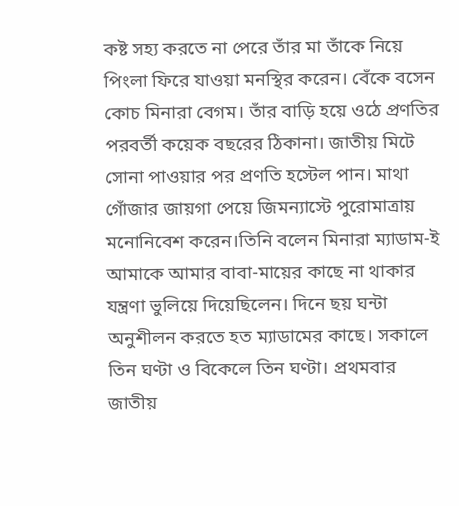কষ্ট সহ্য করতে না পেরে তাঁর মা তাঁকে নিয়ে পিংলা ফিরে যাওয়া মনস্থির করেন। বেঁকে বসেন কোচ মিনারা বেগম। তাঁর বাড়ি হয়ে ওঠে প্রণতির পরবর্তী কয়েক বছরের ঠিকানা। জাতীয় মিটে সোনা পাওয়ার পর প্রণতি হস্টেল পান। মাথা গোঁজার জায়গা পেয়ে জিমন্যাস্টে পুরোমাত্রায় মনোনিবেশ করেন।তিনি বলেন মিনারা ম্যাডাম-ই আমাকে আমার বাবা-মায়ের কাছে না থাকার যন্ত্রণা ভুলিয়ে দিয়েছিলেন। দিনে ছয় ঘন্টা অনুশীলন করতে হত ম্যাডামের কাছে। সকালে তিন ঘণ্টা ও বিকেলে তিন ঘণ্টা। প্রথমবার জাতীয়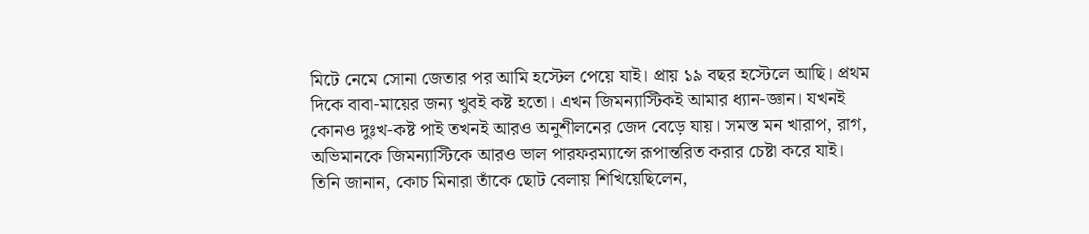মিটে নেমে সোনা জেতার পর আমি হস্টেল পেয়ে যাই। প্রায় ১৯ বছর হস্টেলে আছি। প্রথম দিকে বাবা-মায়ের জন্য খুবই কষ্ট হতো। এখন জিমন্যাস্টিকই আমার ধ্যান-জ্ঞান। যখনই কোনও দুঃখ-কষ্ট পাই তখনই আরও অনুশীলনের জেদ বেড়ে যায়। সমস্ত মন খারাপ, রাগ, অভিমানকে জিমন্যাস্টিকে আরও ভাল পারফরম্যান্সে রূপান্তরিত করার চেষ্টা করে যাই। তিনি জানান, কোচ মিনারা তাঁকে ছোট বেলায় শিখিয়েছিলেন,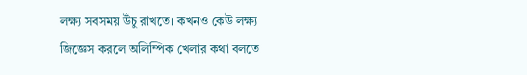লক্ষ্য সবসময় উঁচু রাখতে। কখনও কেউ লক্ষ্য জিজ্ঞেস করলে অলিম্পিক খেলার কথা বলতে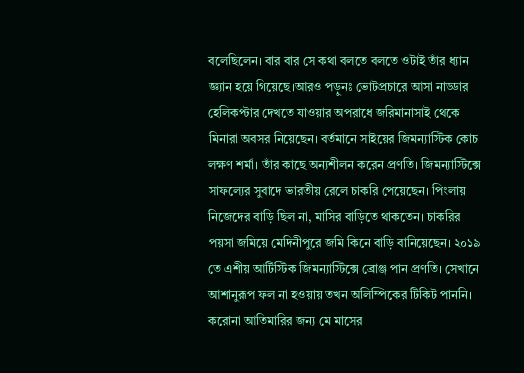বলেছিলেন। বার বার সে কথা বলতে বলতে ওটাই তাঁর ধ্যান জ্ঞ্যান হয়ে গিয়েছে।আরও পড়ুনঃ ভোটপ্রচারে আসা নাড্ডার হেলিকপ্টার দেখতে যাওয়ার অপরাধে জরিমানাসাই থেকে মিনারা অবসর নিয়েছেন। বর্তমানে সাইয়ের জিমন্যাস্টিক কোচ লক্ষণ শর্মা। তাঁর কাছে অন্যশীলন করেন প্রণতি। জিমন্যাস্টিক্সে সাফল্যের সুবাদে ভারতীয় রেলে চাকরি পেয়েছেন। পিংলায় নিজেদের বাড়ি ছিল না, মাসির বাড়িতে থাকতেন। চাকরির পয়সা জমিয়ে মেদিনীপুরে জমি কিনে বাড়ি বানিয়েছেন। ২০১৯ তে এশীয় আর্টিস্টিক জিমন্যাস্টিক্সে ব্রোঞ্জ পান প্রণতি। সেখানে আশানুরূপ ফল না হওয়ায় তখন অলিম্পিকের টিকিট পাননি। করোনা আতিমারির জন্য মে মাসের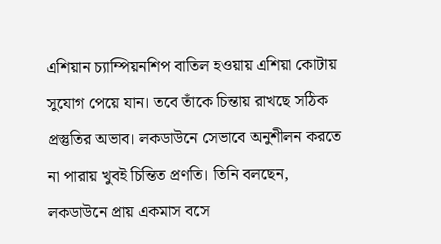এশিয়ান চ্যাম্পিয়নশিপ বাতিল হওয়ায় এশিয়া কোটায় সুযোগ পেয়ে যান। তবে তাঁকে চিন্তায় রাখছে সঠিক প্রস্তুতির অভাব। লকডাউনে সেভাবে অনুশীলন করতে না পারায় খুবই চিন্তিত প্রণতি। তিনি বলছেন, লকডাউনে প্রায় একমাস বসে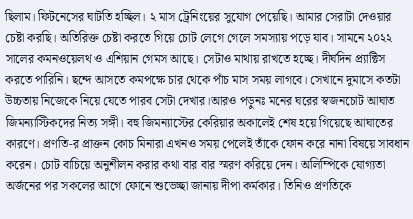ছিলাম। ফিটনেসের ঘাটতি হচ্ছিল। ২ মাস ট্রেনিংয়ের সুযোগ পেয়েছি। আমার সেরাটা দেওয়ার চেষ্টা করছি। অতিরিক্ত চেষ্টা করতে গিয়ে চোট লেগে গেলে সমস্যায় পড়ে যাব। সামনে ২০২২ সালের কমনওয়েলথ ও এশিয়ান গেমস আছে। সেটাও মাথায় রাখতে হচ্ছে। দীর্ঘদিন প্র্যাক্টিস করতে পারিনি। ছন্দে আসতে কমপক্ষে চার থেকে পাঁচ মাস সময় লাগবে। সেখানে দুমাসে কতটা উচ্চতায় নিজেকে নিয়ে যেতে পারব সেটা দেখার।আরও পড়ুনঃ মনের ঘরের স্বজনচোট আঘাত জিমন্যাস্টিকদের নিত্য সঙ্গী। বহু জিমন্যাস্টের কেরিয়ার অকালেই শেষ হয়ে গিয়েছে আঘাতের কারণে। প্রণতি-র প্রাক্তন কোচ মিনারা এখনও সময় পেলেই তাঁকে ফোন করে নানা বিষয়ে সাবধান করেন। চোট বাচিয়ে অনুশীলন করার কথা বার বার স্মরণ করিয়ে দেন। অলিম্পিকে যোগ্যতা অর্জনের পর সকলের আগে ফোনে শুভেচ্ছা জানায় দীপা কর্মকার। তিনিও প্রণতিকে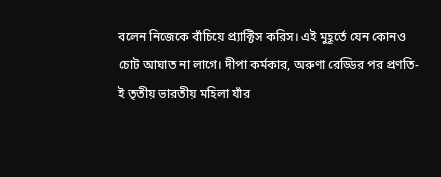বলেন নিজেকে বাঁচিয়ে প্র্যাক্টিস করিস। এই মুহূর্তে যেন কোনও চোট আঘাত না লাগে। দীপা কর্মকার, অরুণা রেড্ডির পর প্রণতি-ই তৃতীয় ভারতীয় মহিলা যাঁর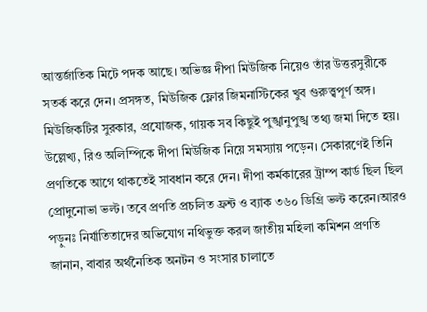আন্তর্জাতিক মিটে পদক আছে। অভিজ্ঞ দীপা মিউজিক নিয়েও তাঁর উত্তরসুরীকে সতর্ক করে দেন। প্রসঙ্গত, মিউজিক ফ্লোর জিমনাস্টিকের খুব গুরুত্ত্বপূর্ণ অঙ্গ। মিউজিকটির সুরকার, প্রযোজক, গায়ক সব কিছুই পুঙ্খানুপুঙ্খ তথ্য জমা দিতে হয়। উল্লেখ্য, রিও অলিম্পিকে দীপা মিউজিক নিয়ে সমস্যায় পড়েন। সেকারণেই তিনি প্রণতিকে আগে থাকতেই সাবধান করে দেন। দীপা কর্মকারের ট্রাম্প কার্ড ছিল ছিল প্রোদুনোভা ভল্ট। তবে প্রণতি প্রচলিত ফ্রন্ট ও ব্যাক ৩৬০ ডিগ্রি ভল্ট করেন।আরও পড়ুনঃ নির্যাতিতাদের অভিযোগ নথিভুক্ত করল জাতীয় মহিলা কমিশন প্রণতি জানান, বাবার অর্থনৈতিক অনটন ও সংসার চালাতে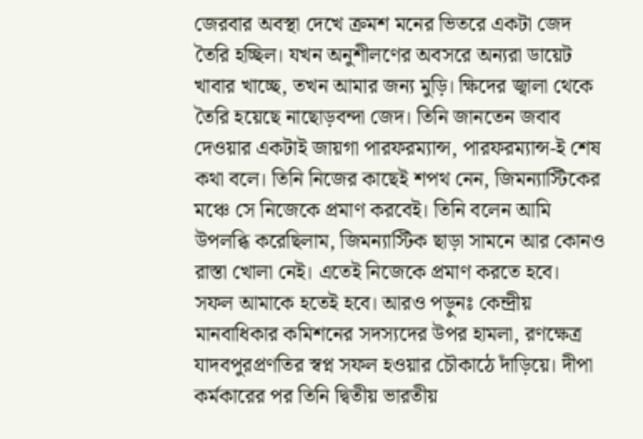জেরবার অবস্থা দেখে ক্রমশ মনের ভিতরে একটা জেদ তৈরি হচ্ছিল। যখন অনুশীলণের অবসরে অন্যরা ডায়েট খাবার খাচ্ছে, তখন আমার জন্য মুড়ি। ক্ষিদের জ্বালা থেকে তৈরি হয়েছে নাছোড়বন্দা জেদ। তিনি জানতেন জবাব দেওয়ার একটাই জায়গা পারফরম্যান্স, পারফরম্যান্স-ই শেষ কথা বলে। তিনি নিজের কাছেই শপথ নেন, জিমন্যাস্টিকের মঞ্চে সে নিজেকে প্রমাণ করবেই। তিনি বলেন আমি উপলব্ধি করেছিলাম, জিমন্যাস্টিক ছাড়া সামনে আর কোনও রাস্তা খোলা নেই। এতেই নিজেকে প্রমাণ করতে হবে। সফল আমাকে হতেই হবে। আরও পড়ুনঃ কেন্দ্রীয় মানবাধিকার কমিশনের সদস্যদের উপর হামলা, রণক্ষেত্র যাদবপুরপ্রণতির স্বপ্ন সফল হওয়ার চৌকাঠে দাঁড়িয়ে। দীপা কর্মকারের পর তিনি দ্বিতীয় ভারতীয়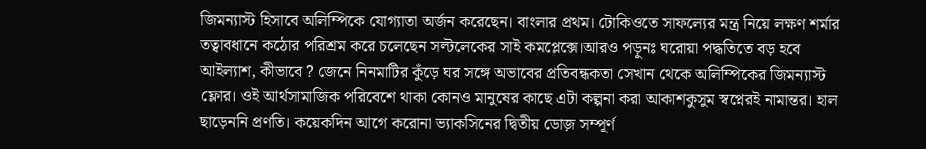জিমন্যাস্ট হিসাবে অলিম্পিকে যোগ্যাতা অর্জন করেছেন। বাংলার প্রথম। টোকিওতে সাফল্যের মন্ত্র নিয়ে লক্ষণ শর্মার তত্বাবধানে কঠোর পরিশ্রম করে চলেছেন সল্টলেকের সাই কমপ্লেক্সে।আরও পড়ুনঃ ঘরোয়া পদ্ধতিতে বড় হবে আইল্যাশ, কীভাবে ? জেনে নিনমাটির কুঁড়ে ঘর সঙ্গে অভাবের প্রতিবন্ধকতা সেখান থেকে অলিম্পিকের জিমন্যাস্ট ফ্লোর। ওই আর্থসামাজিক পরিবেশে থাকা কোনও মানুষের কাছে এটা কল্পনা করা আকাশকুসুম স্বপ্নেরই নামান্তর। হাল ছাড়েননি প্রণতি। কয়েকদিন আগে করোনা ভ্যাকসিনের দ্বিতীয় ডোজ় সম্পূর্ণ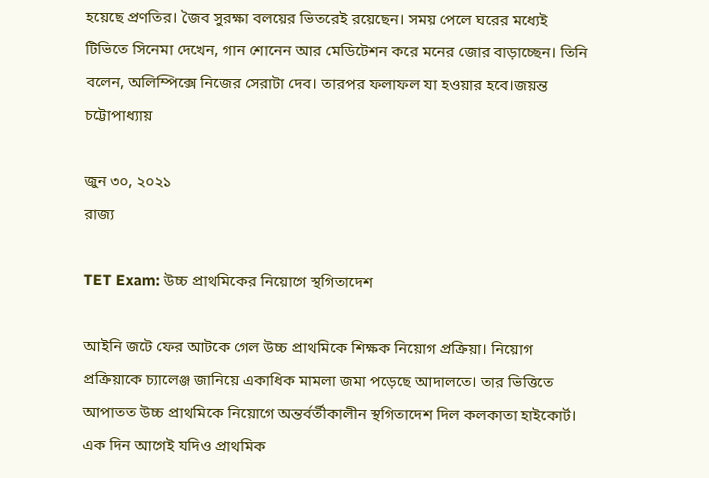হয়েছে প্রণতির। জৈব সুরক্ষা বলয়ের ভিতরেই রয়েছেন। সময় পেলে ঘরের মধ্যেই টিভিতে সিনেমা দেখেন, গান শোনেন আর মেডিটেশন করে মনের জোর বাড়াচ্ছেন। তিনি বলেন, অলিম্পিক্সে নিজের সেরাটা দেব। তারপর ফলাফল যা হওয়ার হবে।জয়ন্ত চট্টোপাধ্যায়

জুন ৩০, ২০২১
রাজ্য

TET Exam: উচ্চ প্রাথমিকের নিয়োগে স্থগিতাদেশ

আইনি জটে ফের আটকে গেল উচ্চ প্রাথমিকে শিক্ষক নিয়োগ প্রক্রিয়া। নিয়োগ প্রক্রিয়াকে চ্যালেঞ্জ জানিয়ে একাধিক মামলা জমা পড়েছে আদালতে। তার ভিত্তিতে আপাতত উচ্চ প্রাথমিকে নিয়োগে অন্তর্বর্তীকালীন স্থগিতাদেশ দিল কলকাতা হাইকোর্ট। এক দিন আগেই যদিও প্রাথমিক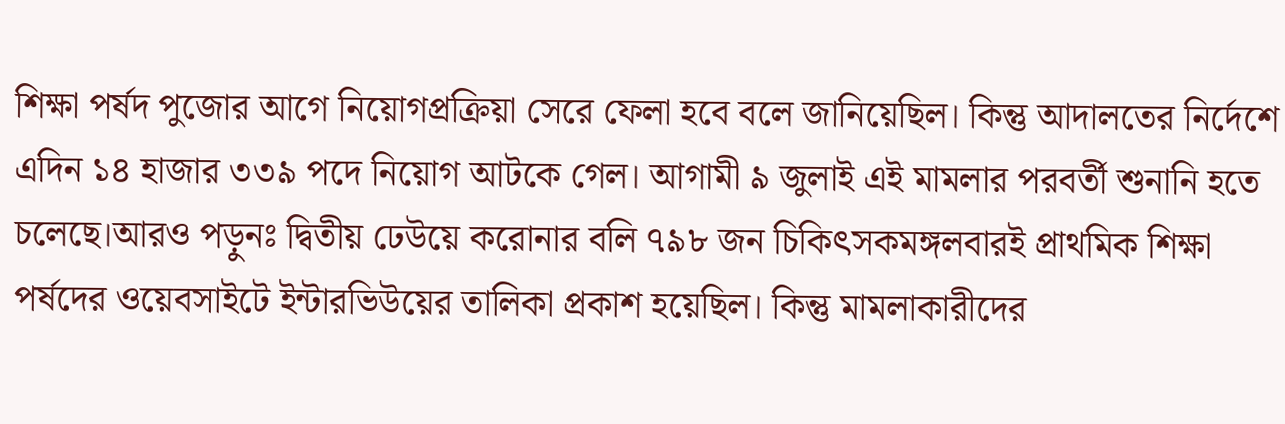শিক্ষা পর্ষদ পুজোর আগে নিয়োগপ্রক্রিয়া সেরে ফেলা হবে বলে জানিয়েছিল। কিন্তু আদালতের নির্দেশে এদিন ১৪ হাজার ৩৩৯ পদে নিয়োগ আটকে গেল। আগামী ৯ জুলাই এই মামলার পরবর্তী শুনানি হতে চলেছে।আরও পড়ুনঃ দ্বিতীয় ঢেউয়ে করোনার বলি ৭৯৮ জন চিকিৎসকমঙ্গলবারই প্রাথমিক শিক্ষা পর্ষদের ওয়েবসাইটে ইন্টারভিউয়ের তালিকা প্রকাশ হয়েছিল। কিন্তু মামলাকারীদের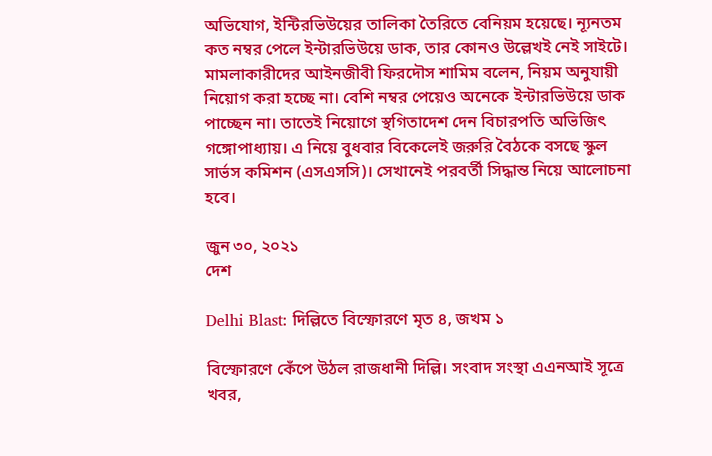অভিযোগ, ইন্টিরভিউয়ের তালিকা তৈরিতে বেনিয়ম হয়েছে। ন্যূনতম কত নম্বর পেলে ইন্টারভিউয়ে ডাক, তার কোনও উল্লেখই নেই সাইটে। মামলাকারীদের আইনজীবী ফিরদৌস শামিম বলেন, নিয়ম অনুযায়ী নিয়োগ করা হচ্ছে না। বেশি নম্বর পেয়েও অনেকে ইন্টারভিউয়ে ডাক পাচ্ছেন না। তাতেই নিয়োগে স্থগিতাদেশ দেন বিচারপতি অভিজিৎ গঙ্গোপাধ্যায়। এ নিয়ে বুধবার বিকেলেই জরুরি বৈঠকে বসছে স্কুল সার্ভস কমিশন (এসএসসি)। সেখানেই পরবর্তী সিদ্ধান্ত নিয়ে আলোচনা হবে।

জুন ৩০, ২০২১
দেশ

Delhi Blast: দিল্লিতে বিস্ফোরণে মৃত ৪, জখম ১

বিস্ফোরণে কেঁপে উঠল রাজধানী দিল্লি। সংবাদ সংস্থা এএনআই সূত্রে খবর,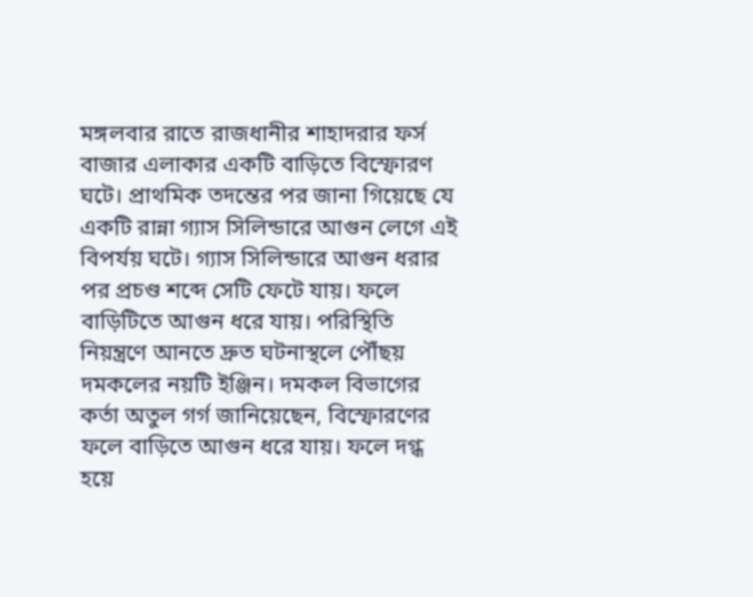মঙ্গলবার রাতে রাজধানীর শাহাদরার ফর্স বাজার এলাকার একটি বাড়িতে বিস্ফোরণ ঘটে। প্রাথমিক তদন্তের পর জানা গিয়েছে যে একটি রান্না গ্যাস সিলিন্ডারে আগুন লেগে এই বিপর্যয় ঘটে। গ্যাস সিলিন্ডারে আগুন ধরার পর প্রচণ্ড শব্দে সেটি ফেটে যায়। ফলে বাড়িটিতে আগুন ধরে যায়। পরিস্থিতি নিয়ন্ত্রণে আনতে দ্রুত ঘটনাস্থলে পৌঁছয় দমকলের নয়টি ইঞ্জিন। দমকল বিভাগের কর্তা অতুল গর্গ জানিয়েছেন, বিস্ফোরণের ফলে বাড়িতে আগুন ধরে যায়। ফলে দগ্ধ হয়ে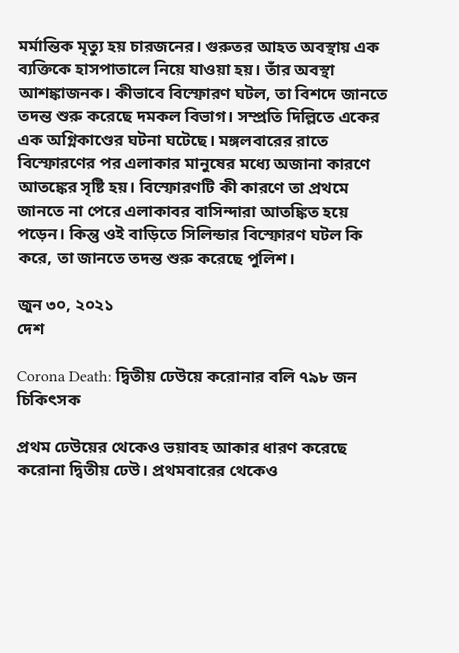মর্মান্তিক মৃত্যু হয় চারজনের। গুরুতর আহত অবস্থায় এক ব্যক্তিকে হাসপাতালে নিয়ে যাওয়া হয়। তাঁর অবস্থা আশঙ্কাজনক। কীভাবে বিস্ফোরণ ঘটল, তা বিশদে জানতে তদন্ত শুরু করেছে দমকল বিভাগ। সম্প্রতি দিল্লিতে একের এক অগ্নিকাণ্ডের ঘটনা ঘটেছে। মঙ্গলবারের রাতে বিস্ফোরণের পর এলাকার মানুষের মধ্যে অজানা কারণে আতঙ্কের সৃষ্টি হয়। বিস্ফোরণটি কী কারণে তা প্রথমে জানতে না পেরে এলাকাবর বাসিন্দারা আতঙ্কিত হয়ে পড়েন। কিন্তু ওই বাড়িতে সিলিন্ডার বিস্ফোরণ ঘটল কি করে, তা জানতে তদন্ত শুরু করেছে পুলিশ।

জুন ৩০, ২০২১
দেশ

Corona Death: দ্বিতীয় ঢেউয়ে করোনার বলি ৭৯৮ জন চিকিৎসক

প্রথম ঢেউয়ের থেকেও ভয়াবহ আকার ধারণ করেছে করোনা দ্বিতীয় ঢেউ। প্রথমবারের থেকেও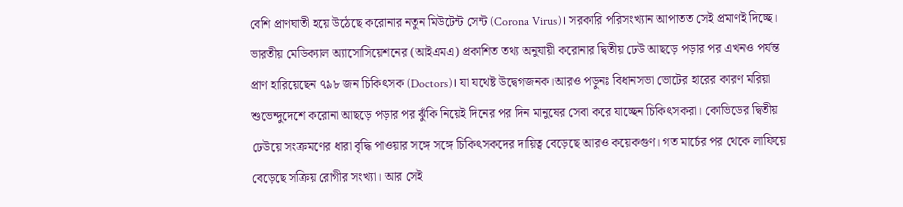বেশি প্রাণঘাতী হয়ে উঠেছে করোনার নতুন মিউটেন্ট সেন্ট (Corona Virus)। সরকারি পরিসংখ্যান আপাতত সেই প্রমাণই দিচ্ছে। ভারতীয় মেডিক্যাল অ্যাসোসিয়েশনের (আইএমএ) প্রকাশিত তথ্য অনুযায়ী করোনার দ্বিতীয় ঢেউ আছড়ে পড়ার পর এখনও পর্যন্ত প্রাণ হারিয়েছেন ৭৯৮ জন চিকিৎসক (Doctors)। যা যথেষ্ট উদ্বেগজনক।আরও পড়ুনঃ বিধানসভা ভোটের হারের কারণ মরিয়া শুভেন্দুদেশে করোনা আছড়ে পড়ার পর ঝুঁকি নিয়েই দিনের পর দিন মানুষের সেবা করে যাচ্ছেন চিকিৎসকরা। কোভিডের দ্বিতীয় ঢেউয়ে সংক্রমণের ধারা বৃদ্ধি পাওয়ার সঙ্গে সঙ্গে চিকিৎসকদের দায়িত্ব বেড়েছে আরও কয়েকগুণ। গত মার্চের পর থেকে লাফিয়ে বেড়েছে সক্রিয় রোগীর সংখ্যা। আর সেই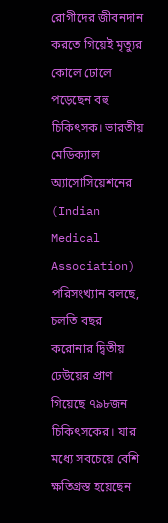রোগীদের জীবনদান করতে গিয়েই মৃত্যুর কোলে ঢোলে পড়েছেন বহু চিকিৎসক। ভারতীয় মেডিক্যাল অ্যাসোসিয়েশনের (Indian Medical Association) পরিসংখ্যান বলছে, চলতি বছর করোনার দ্বিতীয় ঢেউয়ের প্রাণ গিয়েছে ৭৯৮জন চিকিৎসকের। যার মধ্যে সবচেয়ে বেশি ক্ষতিগ্রস্ত হয়েছেন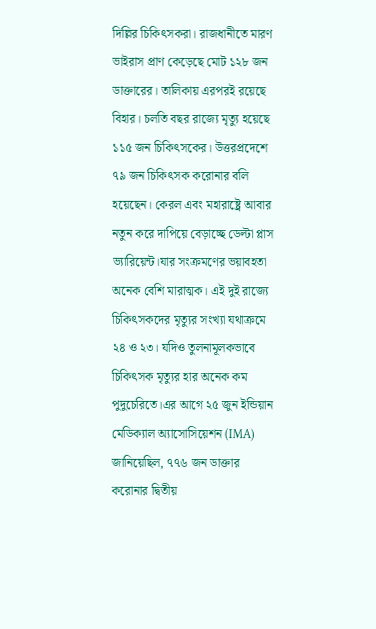দিল্লির চিকিৎসকরা। রাজধানীতে মারণ ভাইরাস প্রাণ কেড়েছে মোট ১২৮ জন ডাক্তারের। তালিকায় এরপরই রয়েছে বিহার। চলতি বছর রাজ্যে মৃত্যু হয়েছে ১১৫ জন চিকিৎসকের। উত্তরপ্রদেশে ৭৯ জন চিকিৎসক করোনার বলি হয়েছেন। কেরল এবং মহারাষ্ট্রে আবার নতুন করে দাপিয়ে বেড়াচ্ছে ডেল্টা প্লাস ভ্যারিয়েন্ট।যার সংক্রমণের ভয়াবহতা অনেক বেশি মারাত্মক। এই দুই রাজ্যে চিকিৎসকদের মৃত্যুর সংখ্যা যথাক্রমে ২৪ ও ২৩। যদিও তুলনামূলকভাবে চিকিৎসক মৃত্যুর হার অনেক কম পুদুচেরিতে।এর আগে ২৫ জুন ইন্ডিয়ান মেডিক্যাল অ্যাসোসিয়েশন (IMA) জানিয়েছিল, ৭৭৬ জন ডাক্তার করোনার দ্বিতীয়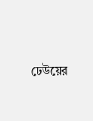ঢেউয়ের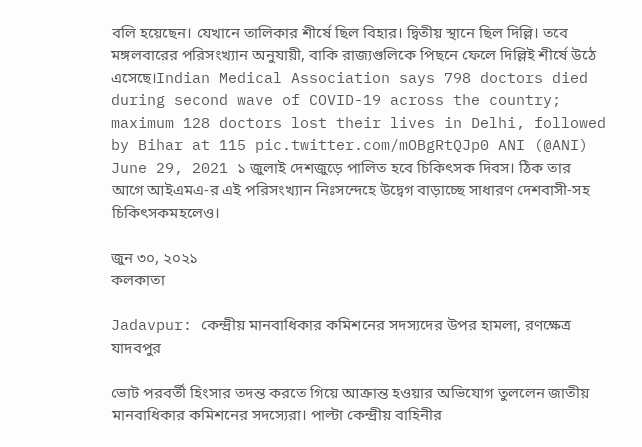বলি হয়েছেন। যেখানে তালিকার শীর্ষে ছিল বিহার। দ্বিতীয় স্থানে ছিল দিল্লি। তবে মঙ্গলবারের পরিসংখ্যান অনুযায়ী, বাকি রাজ্যগুলিকে পিছনে ফেলে দিল্লিই শীর্ষে উঠে এসেছে।Indian Medical Association says 798 doctors died during second wave of COVID-19 across the country; maximum 128 doctors lost their lives in Delhi, followed by Bihar at 115 pic.twitter.com/mOBgRtQJp0 ANI (@ANI) June 29, 2021 ১ জুলাই দেশজুড়ে পালিত হবে চিকিৎসক দিবস। ঠিক তার আগে আইএমএ-র এই পরিসংখ্যান নিঃসন্দেহে উদ্বেগ বাড়াচ্ছে সাধারণ দেশবাসী-সহ চিকিৎসকমহলেও।

জুন ৩০, ২০২১
কলকাতা

Jadavpur: কেন্দ্রীয় মানবাধিকার কমিশনের সদস্যদের উপর হামলা, রণক্ষেত্র যাদবপুর

ভোট পরবর্তী হিংসার তদন্ত করতে গিয়ে আক্রান্ত হওয়ার অভিযোগ তুললেন জাতীয় মানবাধিকার কমিশনের সদস্যেরা। পাল্টা কেন্দ্রীয় বাহিনীর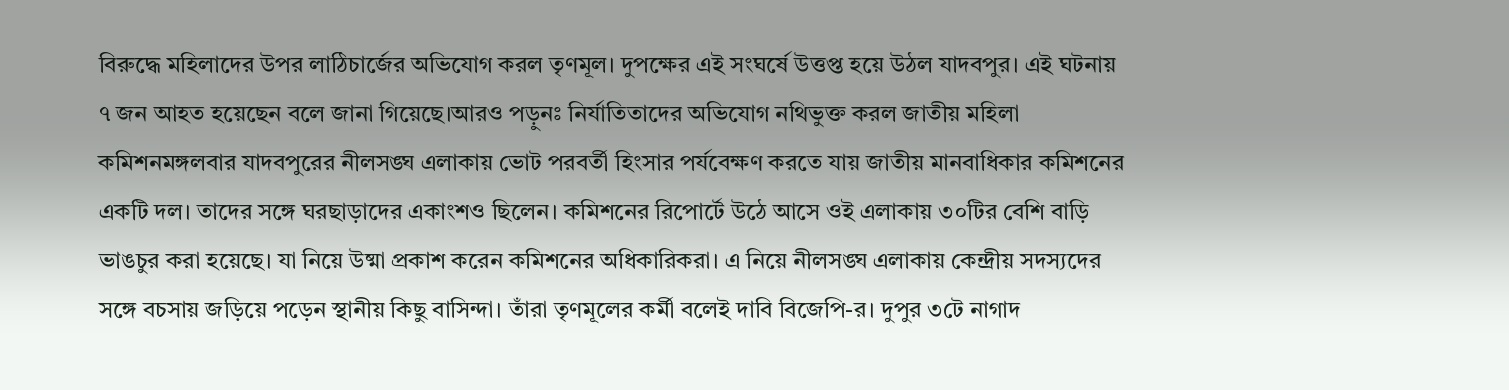বিরুদ্ধে মহিলাদের উপর লাঠিচার্জের অভিযোগ করল তৃণমূল। দুপক্ষের এই সংঘর্ষে উত্তপ্ত হয়ে উঠল যাদবপুর। এই ঘটনায় ৭ জন আহত হয়েছেন বলে জানা গিয়েছে।আরও পড়ুনঃ নির্যাতিতাদের অভিযোগ নথিভুক্ত করল জাতীয় মহিলা কমিশনমঙ্গলবার যাদবপুরের নীলসঙ্ঘ এলাকায় ভোট পরবর্তী হিংসার পর্যবেক্ষণ করতে যায় জাতীয় মানবাধিকার কমিশনের একটি দল। তাদের সঙ্গে ঘরছাড়াদের একাংশও ছিলেন। কমিশনের রিপোর্টে উঠে আসে ওই এলাকায় ৩০টির বেশি বাড়ি ভাঙচুর করা হয়েছে। যা নিয়ে উষ্মা প্রকাশ করেন কমিশনের অধিকারিকরা। এ নিয়ে নীলসঙ্ঘ এলাকায় কেন্দ্রীয় সদস্যদের সঙ্গে বচসায় জড়িয়ে পড়েন স্থানীয় কিছু বাসিন্দা। তাঁরা তৃণমূলের কর্মী বলেই দাবি বিজেপি-র। দুপুর ৩টে নাগাদ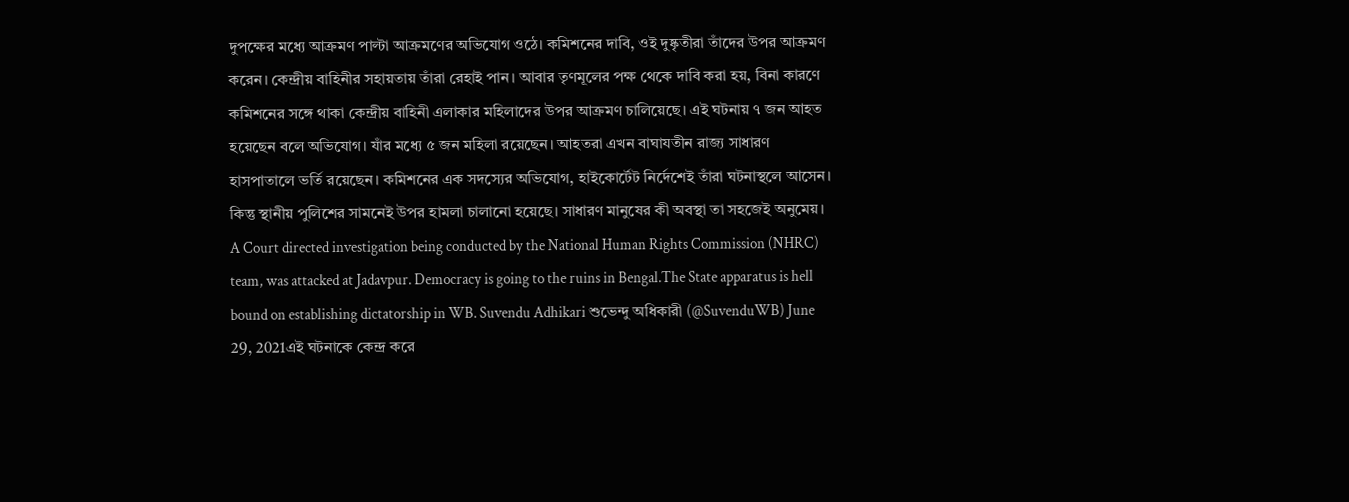দুপক্ষের মধ্যে আক্রমণ পাল্টা আক্রমণের অভিযোগ ওঠে। কমিশনের দাবি, ওই দুষ্কৃতীরা তাঁদের উপর আক্রমণ করেন। কেন্দ্রীয় বাহিনীর সহায়তায় তাঁরা রেহাই পান। আবার তৃণমূলের পক্ষ থেকে দাবি করা হয়, বিনা কারণে কমিশনের সঙ্গে থাকা কেন্দ্রীয় বাহিনী এলাকার মহিলাদের উপর আক্রমণ চালিয়েছে। এই ঘটনায় ৭ জন আহত হয়েছেন বলে অভিযোগ। যাঁর মধ্যে ৫ জন মহিলা রয়েছেন। আহতরা এখন বাঘাযতীন রাজ্য সাধারণ হাসপাতালে ভর্তি রয়েছেন। কমিশনের এক সদস্যের অভিযোগ, হাইকোর্টেট নির্দেশেই তাঁরা ঘটনাস্থলে আসেন। কিন্তু স্থানীয় পুলিশের সামনেই উপর হামলা চালানো হয়েছে। সাধারণ মানুষের কী অবস্থা তা সহজেই অনুমেয়। A Court directed investigation being conducted by the National Human Rights Commission (NHRC) team, was attacked at Jadavpur. Democracy is going to the ruins in Bengal.The State apparatus is hell bound on establishing dictatorship in WB. Suvendu Adhikari শুভেন্দু অধিকারী (@SuvenduWB) June 29, 2021এই ঘটনাকে কেন্দ্র করে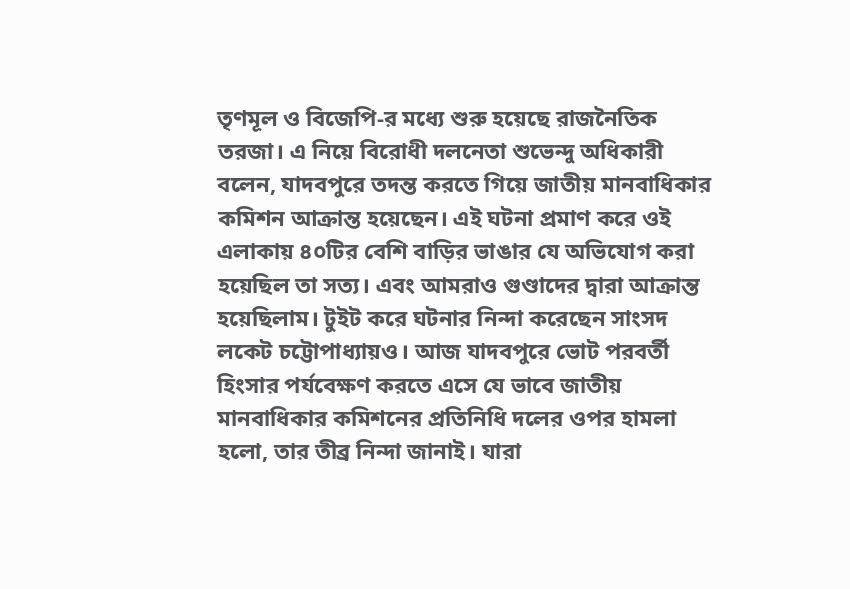তৃণমূল ও বিজেপি-র মধ্যে শুরু হয়েছে রাজনৈতিক তরজা। এ নিয়ে বিরোধী দলনেতা শুভেন্দু অধিকারী বলেন, যাদবপুরে তদন্ত করতে গিয়ে জাতীয় মানবাধিকার কমিশন আক্রান্ত হয়েছেন। এই ঘটনা প্রমাণ করে ওই এলাকায় ৪০টির বেশি বাড়ির ভাঙার যে অভিযোগ করা হয়েছিল তা সত্য। এবং আমরাও গুণ্ডাদের দ্বারা আক্রান্ত হয়েছিলাম। টুইট করে ঘটনার নিন্দা করেছেন সাংসদ লকেট চট্টোপাধ্যায়ও। আজ যাদবপুরে ভোট পরবর্তী হিংসার পর্যবেক্ষণ করতে এসে যে ভাবে জাতীয় মানবাধিকার কমিশনের প্রতিনিধি দলের ওপর হামলা হলো, তার তীব্র নিন্দা জানাই। যারা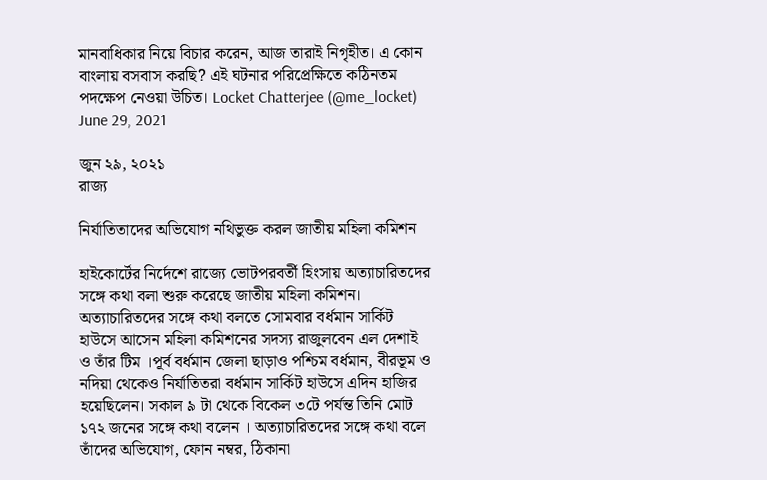মানবাধিকার নিয়ে বিচার করেন, আজ তারাই নিগৃহীত। এ কোন বাংলায় বসবাস করছি? এই ঘটনার পরিপ্রেক্ষিতে কঠিনতম পদক্ষেপ নেওয়া উচিত। Locket Chatterjee (@me_locket) June 29, 2021

জুন ২৯, ২০২১
রাজ্য

নির্যাতিতাদের অভিযোগ নথিভুক্ত করল জাতীয় মহিলা কমিশন

হাইকোর্টের নির্দেশে রাজ্যে ভোটপরবর্তী হিংসায় অত্যাচারিতদের সঙ্গে কথা বলা শুরু করেছে জাতীয় মহিলা কমিশন। অত্যাচারিতদের সঙ্গে কথা বলতে সোমবার বর্ধমান সার্কিট হাউসে আসেন মহিলা কমিশনের সদস্য রাজুলবেন এল দেশাই ও তাঁর টিম ।পূর্ব বর্ধমান জেলা ছাড়াও পশ্চিম বর্ধমান, বীরভূম ও নদিয়া থেকেও নির্যাতিতরা বর্ধমান সার্কিট হাউসে এদিন হাজির হয়েছিলেন। সকাল ৯ টা থেকে বিকেল ৩টে পর্যন্ত তিনি মোট ১৭২ জনের সঙ্গে কথা বলেন । অত্যাচারিতদের সঙ্গে কথা বলে তাঁদের অভিযোগ, ফোন নম্বর, ঠিকানা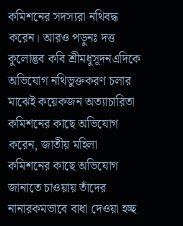কমিশনের সদস্যরা নথিবদ্ধ করেন। আরও পড়ুনঃ দত্ত কুলোদ্ভব কবি শ্রীমধুসূদনএদিকে অভিযোগ নথিভুক্তকরণ চলার মাঝেই কয়েকজন অত্যাচারিতা কমিশনের কাছে অভিযোগ করেন, জাতীয় মহিলা কমিশনের কাছে অভিযোগ জানাতে চাওয়ায় তাঁদের নানারকমভাবে বাধা দেওয়া হচ্ছ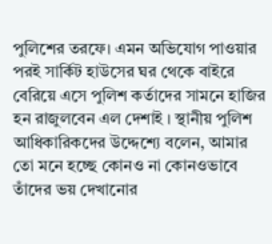পুলিশের তরফে। এমন অভিযোগ পাওয়ার পরই সার্কিট হাউসের ঘর থেকে বাইরে বেরিয়ে এসে পুলিশ কর্তাদের সামনে হাজির হন রাজুলবেন এল দেশাই । স্থানীয় পুলিশ আধিকারিকদের উদ্দেশ্যে বলেন, আমার তো মনে হচ্ছে কোনও না কোনওভাবে তাঁদের ভয় দেখানোর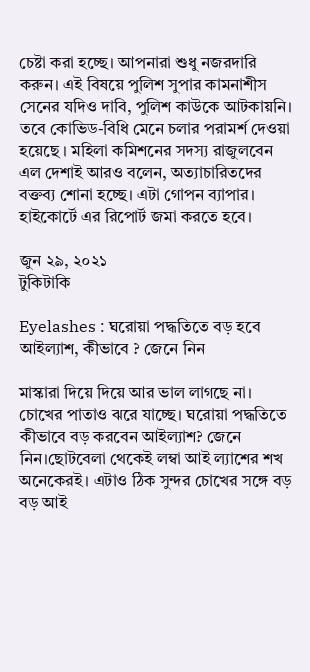চেষ্টা করা হচ্ছে। আপনারা শুধু নজরদারি করুন। এই বিষয়ে পুলিশ সুপার কামনাশীস সেনের যদিও দাবি, পুলিশ কাউকে আটকায়নি। তবে কোভিড-বিধি মেনে চলার পরামর্শ দেওয়া হয়েছে । মহিলা কমিশনের সদস্য রাজুলবেন এল দেশাই আরও বলেন, অত্যাচারিতদের বক্তব্য শোনা হচ্ছে। এটা গোপন ব্যাপার। হাইকোর্টে এর রিপোর্ট জমা করতে হবে।

জুন ২৯, ২০২১
টুকিটাকি

Eyelashes : ঘরোয়া পদ্ধতিতে বড় হবে আইল্যাশ, কীভাবে ? জেনে নিন

মাস্কারা দিয়ে দিয়ে আর ভাল লাগছে না। চোখের পাতাও ঝরে যাচ্ছে। ঘরোয়া পদ্ধতিতে কীভাবে বড় করবেন আইল্যাশ? জেনে নিন।ছোটবেলা থেকেই লম্বা আই ল্যাশের শখ অনেকেরই। এটাও ঠিক সুন্দর চোখের সঙ্গে বড় বড় আই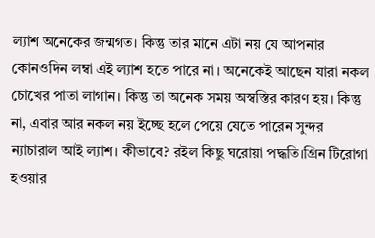ল্যাশ অনেকের জন্মগত। কিন্তু তার মানে এটা নয় যে আপনার কোনওদিন লম্বা এই ল্যাশ হতে পারে না। অনেকেই আছেন যারা নকল চোখের পাতা লাগান। কিন্তু তা অনেক সময় অস্বস্তির কারণ হয়। কিন্তু না, এবার আর নকল নয় ইচ্ছে হলে পেয়ে যেতে পারেন সুন্দর ন্যাচারাল আই ল্যাশ। কীভাবে? রইল কিছু ঘরোয়া পদ্ধতি।গ্রিন টিরোগা হওয়ার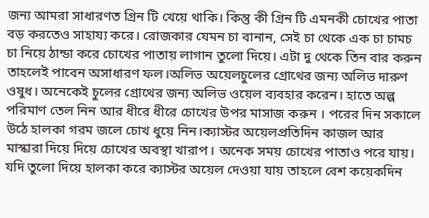জন্য আমরা সাধারণত গ্রিন টি খেয়ে থাকি। কিন্তু কী গ্রিন টি এমনকী চোখের পাতা বড় করতেও সাহায্য করে। রোজকার যেমন চা বানান, সেই চা থেকে এক চা চামচ চা নিয়ে ঠান্ডা করে চোখের পাতায় লাগান তুলো দিয়ে। এটা দু থেকে তিন বার করুন তাহলেই পাবেন অসাধারণ ফল।অলিভ অয়েলচুলের গ্রোথের জন্য অলিভ দারুণ ওষুধ। অনেকেই চুলের গ্রোথের জন্য অলিভ ওয়েল ব্যবহার করেন। হাতে অল্প পরিমাণ তেল নিন আর ধীরে ধীরে চোখের উপর মাসাজ করুন । পরের দিন সকালে উঠে হালকা গরম জলে চোখ ধুয়ে নিন।ক্যাস্টর অয়েলপ্রতিদিন কাজল আর মাস্কারা দিয়ে দিয়ে চোখের অবস্থা খারাপ। অনেক সময় চোখের পাতাও পরে যায়। যদি তুলো দিয়ে হালকা করে ক্যাস্টর অয়েল দেওয়া যায় তাহলে বেশ কয়েকদিন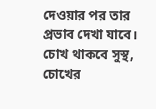দেওয়ার পর তার প্রভাব দেখা যাবে। চোখ থাকবে সুস্থ, চোখের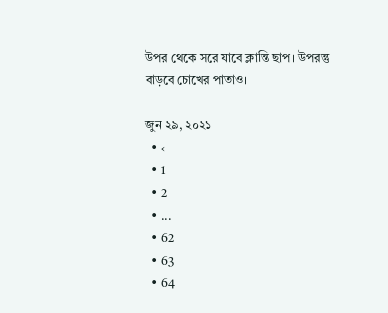উপর থেকে সরে যাবে ক্লান্তি ছাপ। উপরন্তু বাড়বে চোখের পাতাও।

জুন ২৯, ২০২১
  • ‹
  • 1
  • 2
  • ...
  • 62
  • 63
  • 64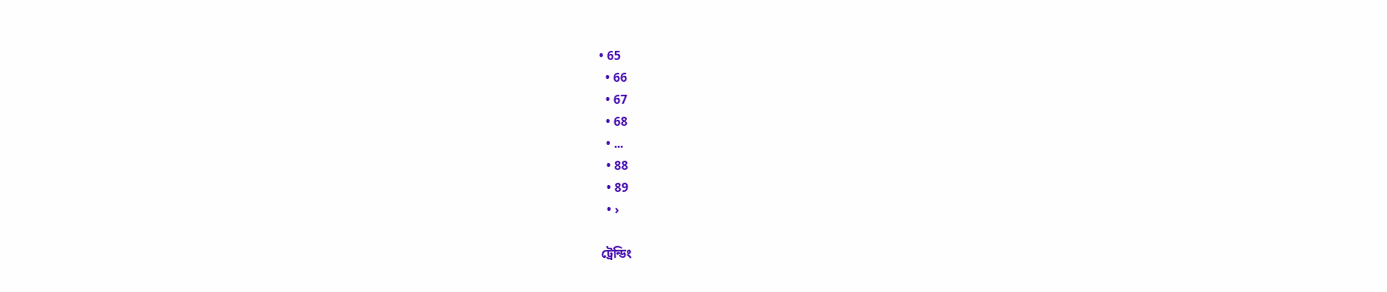• 65
  • 66
  • 67
  • 68
  • ...
  • 88
  • 89
  • ›

ট্রেন্ডিং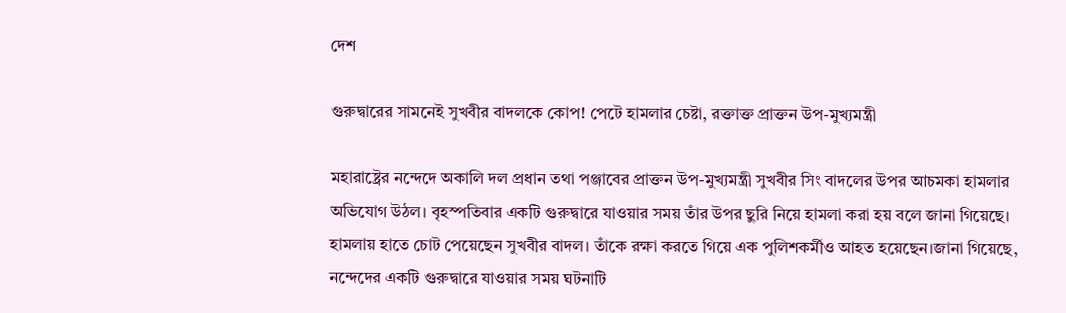দেশ

গুরুদ্বারের সামনেই সুখবীর বাদলকে কোপ! পেটে হামলার চেষ্টা, রক্তাক্ত প্রাক্তন উপ-মুখ্যমন্ত্রী

মহারাষ্ট্রের নন্দেদে অকালি দল প্রধান তথা পঞ্জাবের প্রাক্তন উপ-মুখ্যমন্ত্রী সুখবীর সিং বাদলের উপর আচমকা হামলার অভিযোগ উঠল। বৃহস্পতিবার একটি গুরুদ্বারে যাওয়ার সময় তাঁর উপর ছুরি নিয়ে হামলা করা হয় বলে জানা গিয়েছে। হামলায় হাতে চোট পেয়েছেন সুখবীর বাদল। তাঁকে রক্ষা করতে গিয়ে এক পুলিশকর্মীও আহত হয়েছেন।জানা গিয়েছে, নন্দেদের একটি গুরুদ্বারে যাওয়ার সময় ঘটনাটি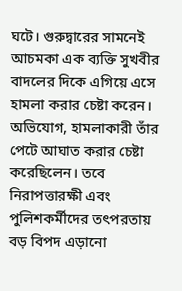ঘটে। গুরুদ্বারের সামনেই আচমকা এক ব্যক্তি সুখবীর বাদলের দিকে এগিয়ে এসে হামলা করার চেষ্টা করেন। অভিযোগ, হামলাকারী তাঁর পেটে আঘাত করার চেষ্টা করেছিলেন। তবে নিরাপত্তারক্ষী এবং পুলিশকর্মীদের তৎপরতায় বড় বিপদ এড়ানো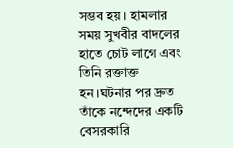সম্ভব হয়। হামলার সময় সুখবীর বাদলের হাতে চোট লাগে এবং তিনি রক্তাক্ত হন।ঘটনার পর দ্রুত তাঁকে নন্দেদের একটি বেসরকারি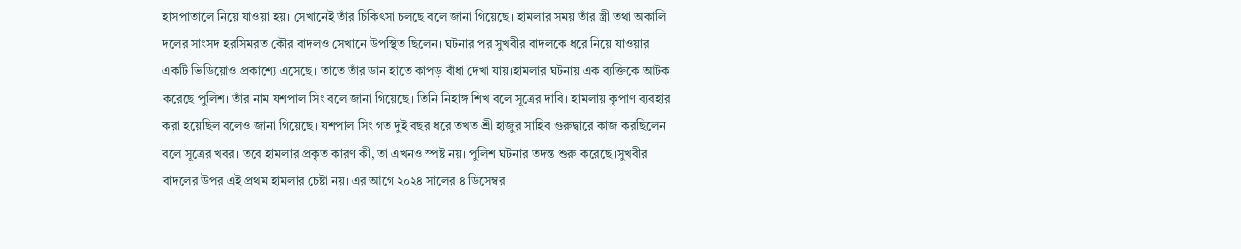হাসপাতালে নিয়ে যাওয়া হয়। সেখানেই তাঁর চিকিৎসা চলছে বলে জানা গিয়েছে। হামলার সময় তাঁর স্ত্রী তথা অকালি দলের সাংসদ হরসিমরত কৌর বাদলও সেখানে উপস্থিত ছিলেন। ঘটনার পর সুখবীর বাদলকে ধরে নিয়ে যাওয়ার একটি ভিডিয়োও প্রকাশ্যে এসেছে। তাতে তাঁর ডান হাতে কাপড় বাঁধা দেখা যায়।হামলার ঘটনায় এক ব্যক্তিকে আটক করেছে পুলিশ। তাঁর নাম যশপাল সিং বলে জানা গিয়েছে। তিনি নিহাঙ্গ শিখ বলে সূত্রের দাবি। হামলায় কৃপাণ ব্যবহার করা হয়েছিল বলেও জানা গিয়েছে। যশপাল সিং গত দুই বছর ধরে তখত শ্রী হাজুর সাহিব গুরুদ্বারে কাজ করছিলেন বলে সূত্রের খবর। তবে হামলার প্রকৃত কারণ কী, তা এখনও স্পষ্ট নয়। পুলিশ ঘটনার তদন্ত শুরু করেছে।সুখবীর বাদলের উপর এই প্রথম হামলার চেষ্টা নয়। এর আগে ২০২৪ সালের ৪ ডিসেম্বর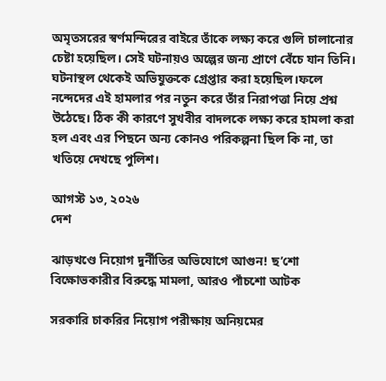অমৃতসরের স্বর্ণমন্দিরের বাইরে তাঁকে লক্ষ্য করে গুলি চালানোর চেষ্টা হয়েছিল। সেই ঘটনায়ও অল্পের জন্য প্রাণে বেঁচে যান তিনি। ঘটনাস্থল থেকেই অভিযুক্তকে গ্রেপ্তার করা হয়েছিল।ফলে নন্দেদের এই হামলার পর নতুন করে তাঁর নিরাপত্তা নিয়ে প্রশ্ন উঠেছে। ঠিক কী কারণে সুখবীর বাদলকে লক্ষ্য করে হামলা করা হল এবং এর পিছনে অন্য কোনও পরিকল্পনা ছিল কি না, তা খতিয়ে দেখছে পুলিশ।

আগস্ট ১৩, ২০২৬
দেশ

ঝাড়খণ্ডে নিয়োগ দুর্নীতির অভিযোগে আগুন! ছ’শো বিক্ষোভকারীর বিরুদ্ধে মামলা, আরও পাঁচশো আটক

সরকারি চাকরির নিয়োগ পরীক্ষায় অনিয়মের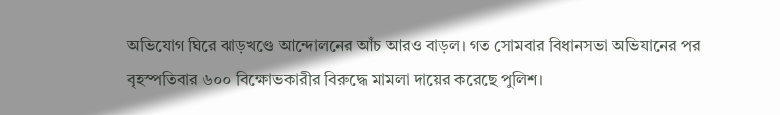অভিযোগ ঘিরে ঝাড়খণ্ডে আন্দোলনের আঁচ আরও বাড়ল। গত সোমবার বিধানসভা অভিযানের পর বৃহস্পতিবার ৬০০ বিক্ষোভকারীর বিরুদ্ধে মামলা দায়ের করেছে পুলিশ।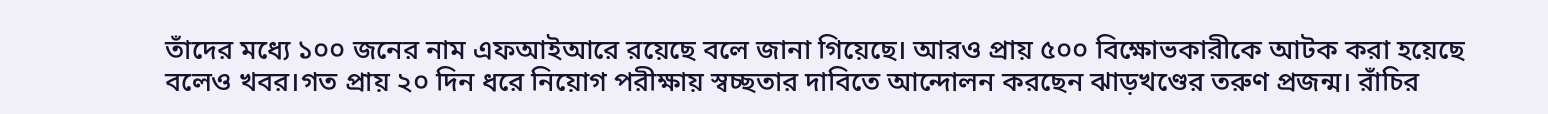তাঁদের মধ্যে ১০০ জনের নাম এফআইআরে রয়েছে বলে জানা গিয়েছে। আরও প্রায় ৫০০ বিক্ষোভকারীকে আটক করা হয়েছে বলেও খবর।গত প্রায় ২০ দিন ধরে নিয়োগ পরীক্ষায় স্বচ্ছতার দাবিতে আন্দোলন করছেন ঝাড়খণ্ডের তরুণ প্রজন্ম। রাঁচির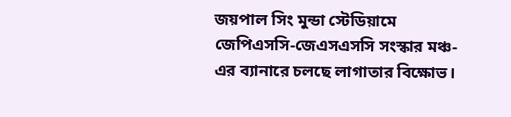জয়পাল সিং মুন্ডা স্টেডিয়ামে জেপিএসসি-জেএসএসসি সংস্কার মঞ্চ-এর ব্যানারে চলছে লাগাতার বিক্ষোভ।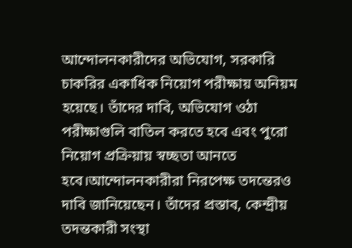আন্দোলনকারীদের অভিযোগ, সরকারি চাকরির একাধিক নিয়োগ পরীক্ষায় অনিয়ম হয়েছে। তাঁদের দাবি, অভিযোগ ওঠা পরীক্ষাগুলি বাতিল করতে হবে এবং পুরো নিয়োগ প্রক্রিয়ায় স্বচ্ছতা আনতে হবে।আন্দোলনকারীরা নিরপেক্ষ তদন্তেরও দাবি জানিয়েছেন। তাঁদের প্রস্তাব, কেন্দ্রীয় তদন্তকারী সংস্থা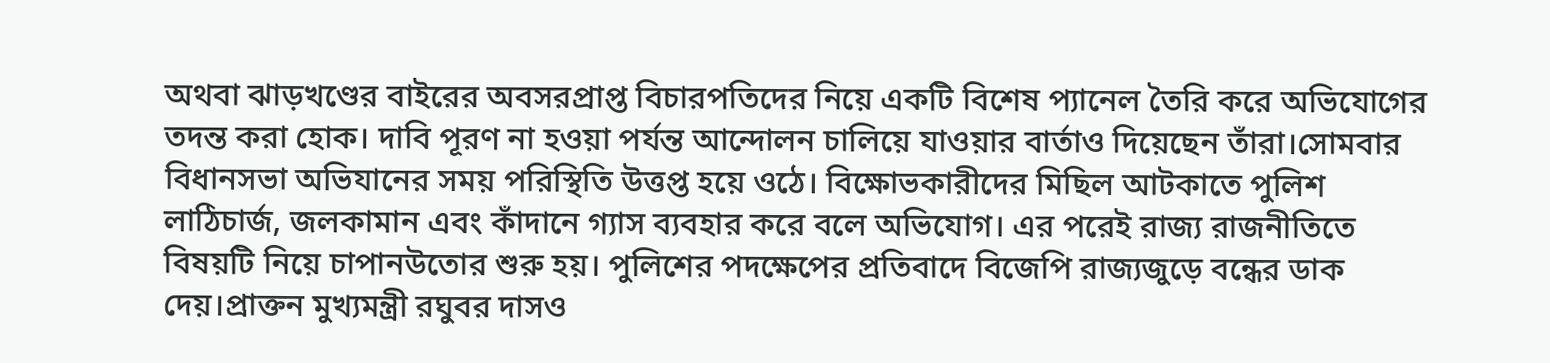অথবা ঝাড়খণ্ডের বাইরের অবসরপ্রাপ্ত বিচারপতিদের নিয়ে একটি বিশেষ প্যানেল তৈরি করে অভিযোগের তদন্ত করা হোক। দাবি পূরণ না হওয়া পর্যন্ত আন্দোলন চালিয়ে যাওয়ার বার্তাও দিয়েছেন তাঁরা।সোমবার বিধানসভা অভিযানের সময় পরিস্থিতি উত্তপ্ত হয়ে ওঠে। বিক্ষোভকারীদের মিছিল আটকাতে পুলিশ লাঠিচার্জ, জলকামান এবং কাঁদানে গ্যাস ব্যবহার করে বলে অভিযোগ। এর পরেই রাজ্য রাজনীতিতে বিষয়টি নিয়ে চাপানউতোর শুরু হয়। পুলিশের পদক্ষেপের প্রতিবাদে বিজেপি রাজ্যজুড়ে বন্ধের ডাক দেয়।প্রাক্তন মুখ্যমন্ত্রী রঘুবর দাসও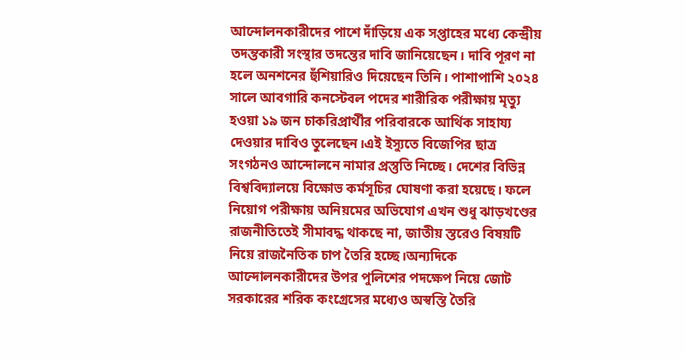আন্দোলনকারীদের পাশে দাঁড়িয়ে এক সপ্তাহের মধ্যে কেন্দ্রীয় তদন্তকারী সংস্থার তদন্তের দাবি জানিয়েছেন। দাবি পূরণ না হলে অনশনের হুঁশিয়ারিও দিয়েছেন তিনি। পাশাপাশি ২০২৪ সালে আবগারি কনস্টেবল পদের শারীরিক পরীক্ষায় মৃত্যু হওয়া ১৯ জন চাকরিপ্রার্থীর পরিবারকে আর্থিক সাহায্য দেওয়ার দাবিও তুলেছেন।এই ইস্যুতে বিজেপির ছাত্র সংগঠনও আন্দোলনে নামার প্রস্তুতি নিচ্ছে। দেশের বিভিন্ন বিশ্ববিদ্যালয়ে বিক্ষোভ কর্মসূচির ঘোষণা করা হয়েছে। ফলে নিয়োগ পরীক্ষায় অনিয়মের অভিযোগ এখন শুধু ঝাড়খণ্ডের রাজনীতিতেই সীমাবদ্ধ থাকছে না, জাতীয় স্তরেও বিষয়টি নিয়ে রাজনৈতিক চাপ তৈরি হচ্ছে।অন্যদিকে আন্দোলনকারীদের উপর পুলিশের পদক্ষেপ নিয়ে জোট সরকারের শরিক কংগ্রেসের মধ্যেও অস্বস্তি তৈরি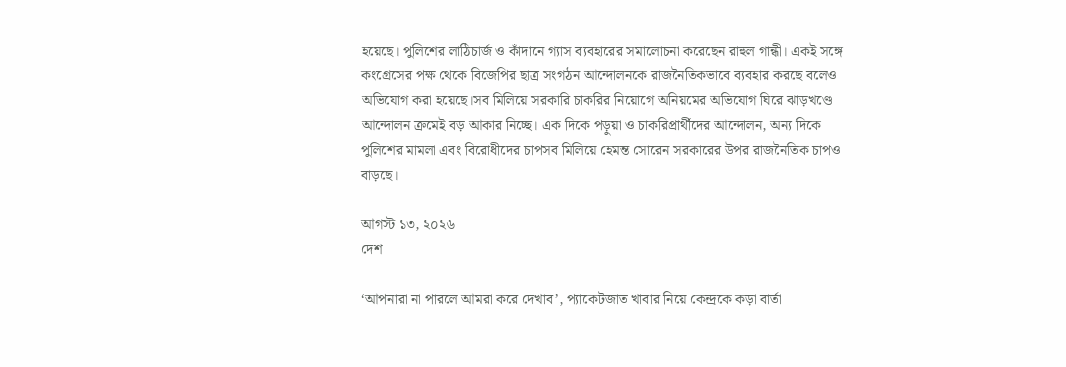হয়েছে। পুলিশের লাঠিচার্জ ও কাঁদানে গ্যাস ব্যবহারের সমালোচনা করেছেন রাহুল গান্ধী। একই সঙ্গে কংগ্রেসের পক্ষ থেকে বিজেপির ছাত্র সংগঠন আন্দোলনকে রাজনৈতিকভাবে ব্যবহার করছে বলেও অভিযোগ করা হয়েছে।সব মিলিয়ে সরকারি চাকরির নিয়োগে অনিয়মের অভিযোগ ঘিরে ঝাড়খণ্ডে আন্দোলন ক্রমেই বড় আকার নিচ্ছে। এক দিকে পড়ুয়া ও চাকরিপ্রার্থীদের আন্দোলন, অন্য দিকে পুলিশের মামলা এবং বিরোধীদের চাপসব মিলিয়ে হেমন্ত সোরেন সরকারের উপর রাজনৈতিক চাপও বাড়ছে।

আগস্ট ১৩, ২০২৬
দেশ

‘আপনারা না পারলে আমরা করে দেখাব’, প্যাকেটজাত খাবার নিয়ে কেন্দ্রকে কড়া বার্তা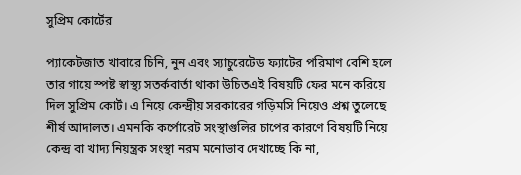সুপ্রিম কোর্টের

প্যাকেটজাত খাবারে চিনি, নুন এবং স্যাচুরেটেড ফ্যাটের পরিমাণ বেশি হলে তার গায়ে স্পষ্ট স্বাস্থ্য সতর্কবার্তা থাকা উচিতএই বিষয়টি ফের মনে করিয়ে দিল সুপ্রিম কোর্ট। এ নিয়ে কেন্দ্রীয় সরকারের গড়িমসি নিয়েও প্রশ্ন তুলেছে শীর্ষ আদালত। এমনকি কর্পোরেট সংস্থাগুলির চাপের কারণে বিষয়টি নিয়ে কেন্দ্র বা খাদ্য নিয়ন্ত্রক সংস্থা নরম মনোভাব দেখাচ্ছে কি না,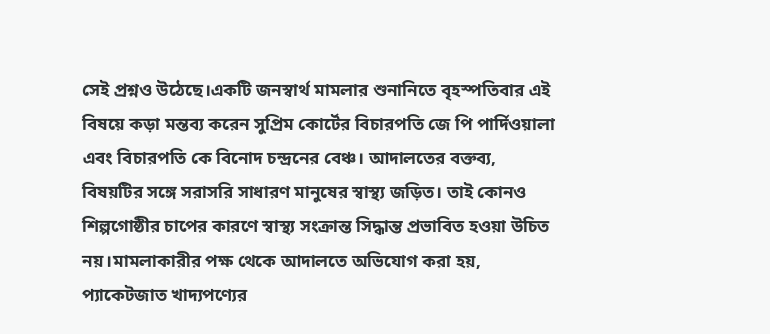সেই প্রশ্নও উঠেছে।একটি জনস্বার্থ মামলার শুনানিতে বৃহস্পতিবার এই বিষয়ে কড়া মন্তব্য করেন সুপ্রিম কোর্টের বিচারপতি জে পি পার্দিওয়ালা এবং বিচারপতি কে বিনোদ চন্দ্রনের বেঞ্চ। আদালতের বক্তব্য, বিষয়টির সঙ্গে সরাসরি সাধারণ মানুষের স্বাস্থ্য জড়িত। তাই কোনও শিল্পগোষ্ঠীর চাপের কারণে স্বাস্থ্য সংক্রান্ত সিদ্ধান্ত প্রভাবিত হওয়া উচিত নয়।মামলাকারীর পক্ষ থেকে আদালতে অভিযোগ করা হয়, প্যাকেটজাত খাদ্যপণ্যের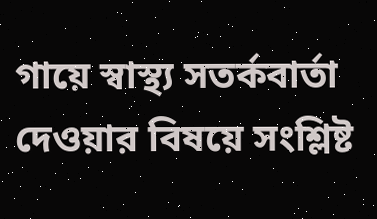গায়ে স্বাস্থ্য সতর্কবার্তা দেওয়ার বিষয়ে সংশ্লিষ্ট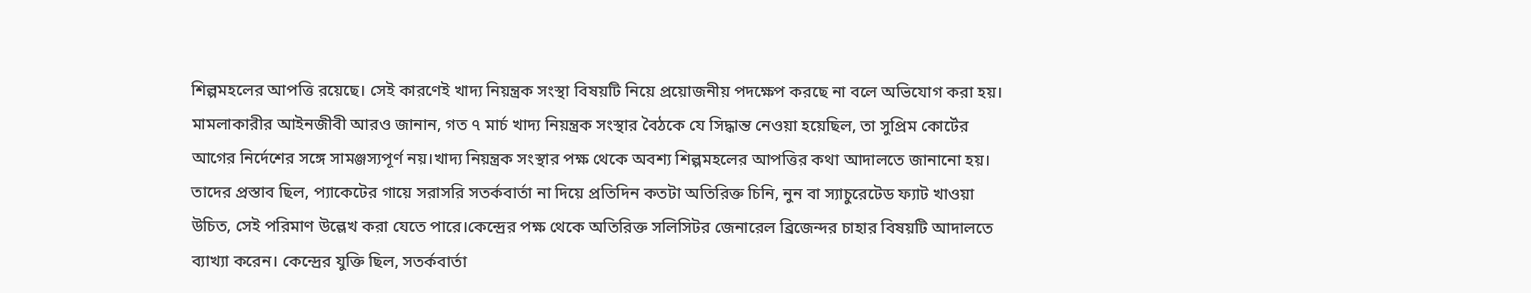শিল্পমহলের আপত্তি রয়েছে। সেই কারণেই খাদ্য নিয়ন্ত্রক সংস্থা বিষয়টি নিয়ে প্রয়োজনীয় পদক্ষেপ করছে না বলে অভিযোগ করা হয়। মামলাকারীর আইনজীবী আরও জানান, গত ৭ মার্চ খাদ্য নিয়ন্ত্রক সংস্থার বৈঠকে যে সিদ্ধান্ত নেওয়া হয়েছিল, তা সুপ্রিম কোর্টের আগের নির্দেশের সঙ্গে সামঞ্জস্যপূর্ণ নয়।খাদ্য নিয়ন্ত্রক সংস্থার পক্ষ থেকে অবশ্য শিল্পমহলের আপত্তির কথা আদালতে জানানো হয়। তাদের প্রস্তাব ছিল, প্যাকেটের গায়ে সরাসরি সতর্কবার্তা না দিয়ে প্রতিদিন কতটা অতিরিক্ত চিনি, নুন বা স্যাচুরেটেড ফ্যাট খাওয়া উচিত, সেই পরিমাণ উল্লেখ করা যেতে পারে।কেন্দ্রের পক্ষ থেকে অতিরিক্ত সলিসিটর জেনারেল ব্রিজেন্দর চাহার বিষয়টি আদালতে ব্যাখ্যা করেন। কেন্দ্রের যুক্তি ছিল, সতর্কবার্তা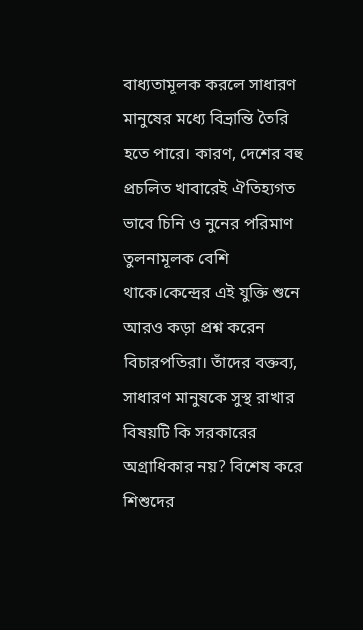বাধ্যতামূলক করলে সাধারণ মানুষের মধ্যে বিভ্রান্তি তৈরি হতে পারে। কারণ, দেশের বহু প্রচলিত খাবারেই ঐতিহ্যগত ভাবে চিনি ও নুনের পরিমাণ তুলনামূলক বেশি থাকে।কেন্দ্রের এই যুক্তি শুনে আরও কড়া প্রশ্ন করেন বিচারপতিরা। তাঁদের বক্তব্য, সাধারণ মানুষকে সুস্থ রাখার বিষয়টি কি সরকারের অগ্রাধিকার নয়? বিশেষ করে শিশুদের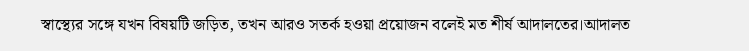স্বাস্থ্যের সঙ্গে যখন বিষয়টি জড়িত, তখন আরও সতর্ক হওয়া প্রয়োজন বলেই মত শীর্ষ আদালতের।আদালত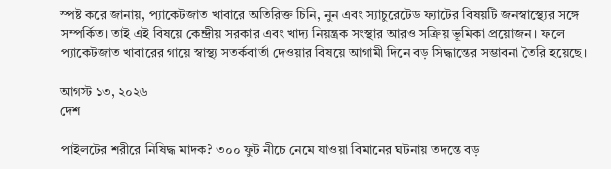স্পষ্ট করে জানায়, প্যাকেটজাত খাবারে অতিরিক্ত চিনি, নুন এবং স্যাচুরেটেড ফ্যাটের বিষয়টি জনস্বাস্থ্যের সঙ্গে সম্পর্কিত। তাই এই বিষয়ে কেন্দ্রীয় সরকার এবং খাদ্য নিয়ন্ত্রক সংস্থার আরও সক্রিয় ভূমিকা প্রয়োজন। ফলে প্যাকেটজাত খাবারের গায়ে স্বাস্থ্য সতর্কবার্তা দেওয়ার বিষয়ে আগামী দিনে বড় সিদ্ধান্তের সম্ভাবনা তৈরি হয়েছে।

আগস্ট ১৩, ২০২৬
দেশ

পাইলটের শরীরে নিষিদ্ধ মাদক? ৩০০ ফুট নীচে নেমে যাওয়া বিমানের ঘটনায় তদন্তে বড়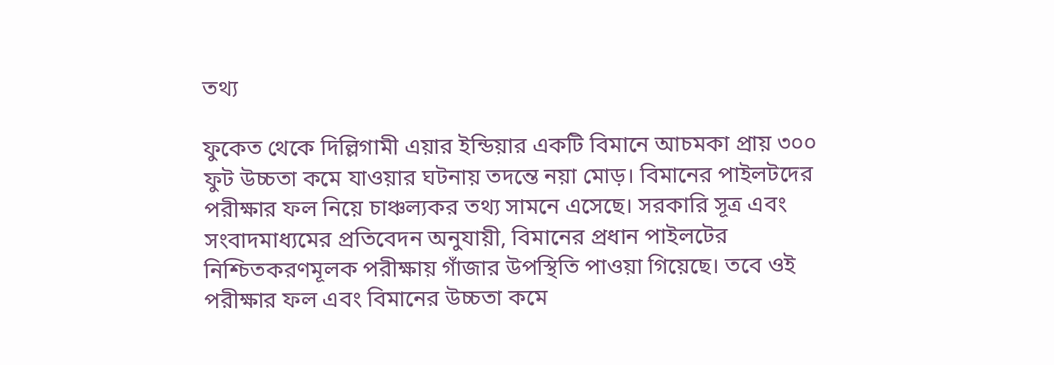তথ্য

ফুকেত থেকে দিল্লিগামী এয়ার ইন্ডিয়ার একটি বিমানে আচমকা প্রায় ৩০০ ফুট উচ্চতা কমে যাওয়ার ঘটনায় তদন্তে নয়া মোড়। বিমানের পাইলটদের পরীক্ষার ফল নিয়ে চাঞ্চল্যকর তথ্য সামনে এসেছে। সরকারি সূত্র এবং সংবাদমাধ্যমের প্রতিবেদন অনুযায়ী, বিমানের প্রধান পাইলটের নিশ্চিতকরণমূলক পরীক্ষায় গাঁজার উপস্থিতি পাওয়া গিয়েছে। তবে ওই পরীক্ষার ফল এবং বিমানের উচ্চতা কমে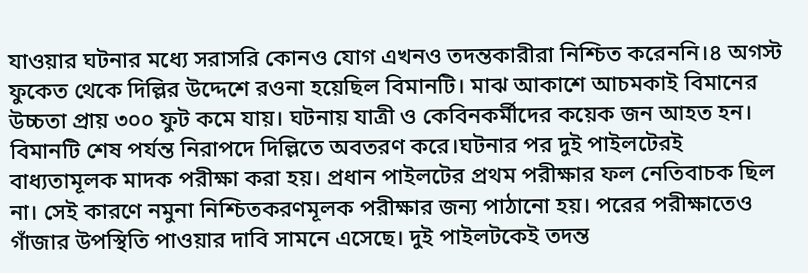যাওয়ার ঘটনার মধ্যে সরাসরি কোনও যোগ এখনও তদন্তকারীরা নিশ্চিত করেননি।৪ অগস্ট ফুকেত থেকে দিল্লির উদ্দেশে রওনা হয়েছিল বিমানটি। মাঝ আকাশে আচমকাই বিমানের উচ্চতা প্রায় ৩০০ ফুট কমে যায়। ঘটনায় যাত্রী ও কেবিনকর্মীদের কয়েক জন আহত হন। বিমানটি শেষ পর্যন্ত নিরাপদে দিল্লিতে অবতরণ করে।ঘটনার পর দুই পাইলটেরই বাধ্যতামূলক মাদক পরীক্ষা করা হয়। প্রধান পাইলটের প্রথম পরীক্ষার ফল নেতিবাচক ছিল না। সেই কারণে নমুনা নিশ্চিতকরণমূলক পরীক্ষার জন্য পাঠানো হয়। পরের পরীক্ষাতেও গাঁজার উপস্থিতি পাওয়ার দাবি সামনে এসেছে। দুই পাইলটকেই তদন্ত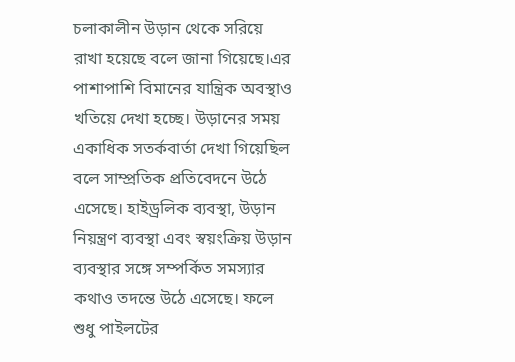চলাকালীন উড়ান থেকে সরিয়ে রাখা হয়েছে বলে জানা গিয়েছে।এর পাশাপাশি বিমানের যান্ত্রিক অবস্থাও খতিয়ে দেখা হচ্ছে। উড়ানের সময় একাধিক সতর্কবার্তা দেখা গিয়েছিল বলে সাম্প্রতিক প্রতিবেদনে উঠে এসেছে। হাইড্রলিক ব্যবস্থা, উড়ান নিয়ন্ত্রণ ব্যবস্থা এবং স্বয়ংক্রিয় উড়ান ব্যবস্থার সঙ্গে সম্পর্কিত সমস্যার কথাও তদন্তে উঠে এসেছে। ফলে শুধু পাইলটের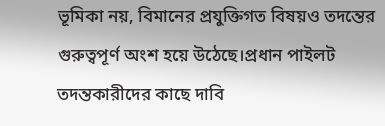ভূমিকা নয়, বিমানের প্রযুক্তিগত বিষয়ও তদন্তের গুরুত্বপূর্ণ অংশ হয়ে উঠেছে।প্রধান পাইলট তদন্তকারীদের কাছে দাবি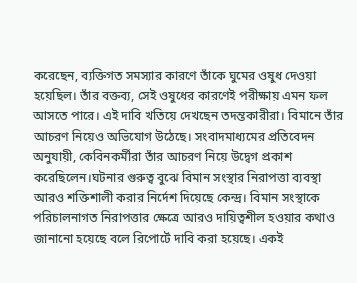করেছেন, ব্যক্তিগত সমস্যার কারণে তাঁকে ঘুমের ওষুধ দেওয়া হয়েছিল। তাঁর বক্তব্য, সেই ওষুধের কারণেই পরীক্ষায় এমন ফল আসতে পারে। এই দাবি খতিয়ে দেখছেন তদন্তকারীরা। বিমানে তাঁর আচরণ নিয়েও অভিযোগ উঠেছে। সংবাদমাধ্যমের প্রতিবেদন অনুযায়ী, কেবিনকর্মীরা তাঁর আচরণ নিয়ে উদ্বেগ প্রকাশ করেছিলেন।ঘটনার গুরুত্ব বুঝে বিমান সংস্থার নিরাপত্তা ব্যবস্থা আরও শক্তিশালী করার নির্দেশ দিয়েছে কেন্দ্র। বিমান সংস্থাকে পরিচালনাগত নিরাপত্তার ক্ষেত্রে আরও দায়িত্বশীল হওয়ার কথাও জানানো হয়েছে বলে রিপোর্টে দাবি করা হয়েছে। একই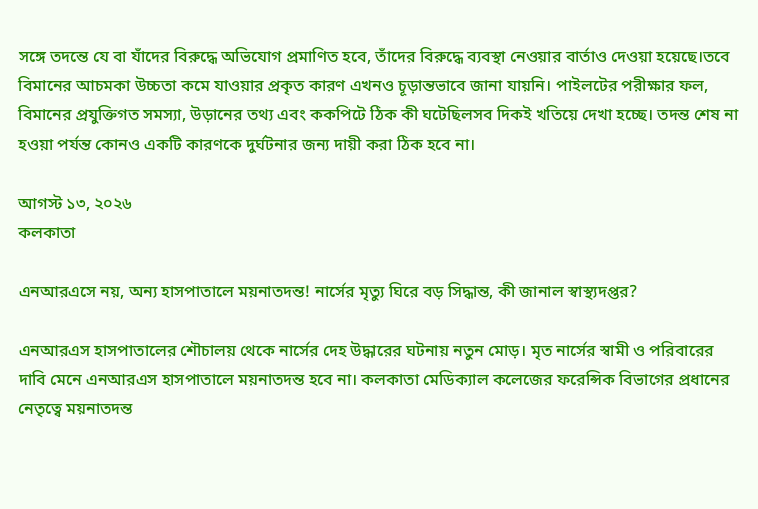সঙ্গে তদন্তে যে বা যাঁদের বিরুদ্ধে অভিযোগ প্রমাণিত হবে, তাঁদের বিরুদ্ধে ব্যবস্থা নেওয়ার বার্তাও দেওয়া হয়েছে।তবে বিমানের আচমকা উচ্চতা কমে যাওয়ার প্রকৃত কারণ এখনও চূড়ান্তভাবে জানা যায়নি। পাইলটের পরীক্ষার ফল, বিমানের প্রযুক্তিগত সমস্যা, উড়ানের তথ্য এবং ককপিটে ঠিক কী ঘটেছিলসব দিকই খতিয়ে দেখা হচ্ছে। তদন্ত শেষ না হওয়া পর্যন্ত কোনও একটি কারণকে দুর্ঘটনার জন্য দায়ী করা ঠিক হবে না।

আগস্ট ১৩, ২০২৬
কলকাতা

এনআরএসে নয়, অন্য হাসপাতালে ময়নাতদন্ত! নার্সের মৃত্যু ঘিরে বড় সিদ্ধান্ত, কী জানাল স্বাস্থ্যদপ্তর?

এনআরএস হাসপাতালের শৌচালয় থেকে নার্সের দেহ উদ্ধারের ঘটনায় নতুন মোড়। মৃত নার্সের স্বামী ও পরিবারের দাবি মেনে এনআরএস হাসপাতালে ময়নাতদন্ত হবে না। কলকাতা মেডিক্যাল কলেজের ফরেন্সিক বিভাগের প্রধানের নেতৃত্বে ময়নাতদন্ত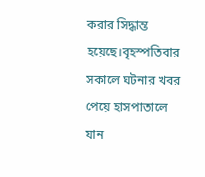করার সিদ্ধান্ত হয়েছে।বৃহস্পতিবার সকালে ঘটনার খবর পেয়ে হাসপাতালে যান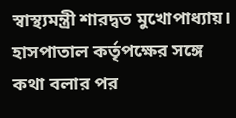স্বাস্থ্যমন্ত্রী শারদ্বত মুখোপাধ্যায়। হাসপাতাল কর্তৃপক্ষের সঙ্গে কথা বলার পর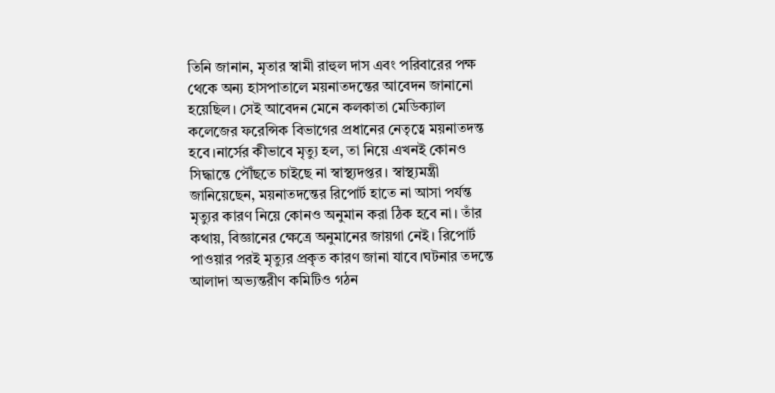তিনি জানান, মৃতার স্বামী রাহুল দাস এবং পরিবারের পক্ষ থেকে অন্য হাসপাতালে ময়নাতদন্তের আবেদন জানানো হয়েছিল। সেই আবেদন মেনে কলকাতা মেডিক্যাল কলেজের ফরেন্সিক বিভাগের প্রধানের নেতৃত্বে ময়নাতদন্ত হবে।নার্সের কীভাবে মৃত্যু হল, তা নিয়ে এখনই কোনও সিদ্ধান্তে পৌঁছতে চাইছে না স্বাস্থ্যদপ্তর। স্বাস্থ্যমন্ত্রী জানিয়েছেন, ময়নাতদন্তের রিপোর্ট হাতে না আসা পর্যন্ত মৃত্যুর কারণ নিয়ে কোনও অনুমান করা ঠিক হবে না। তাঁর কথায়, বিজ্ঞানের ক্ষেত্রে অনুমানের জায়গা নেই। রিপোর্ট পাওয়ার পরই মৃত্যুর প্রকৃত কারণ জানা যাবে।ঘটনার তদন্তে আলাদা অভ্যন্তরীণ কমিটিও গঠন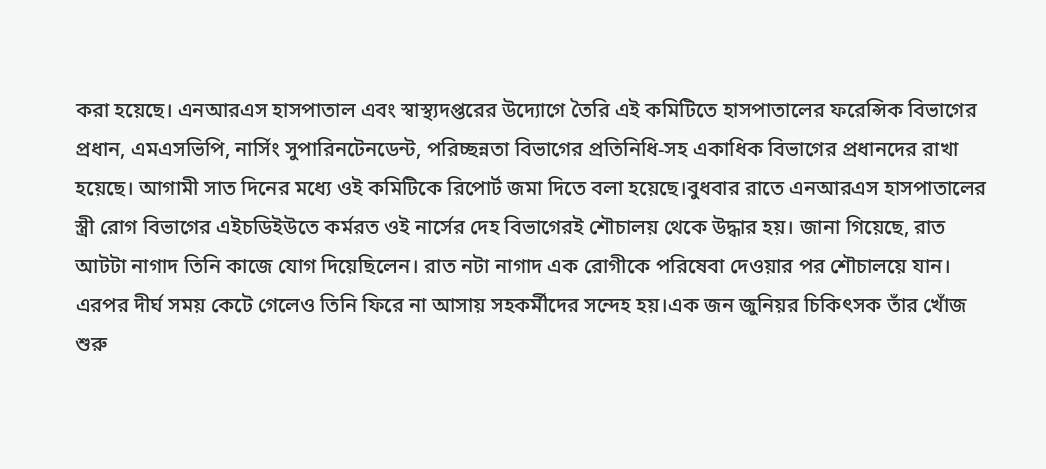করা হয়েছে। এনআরএস হাসপাতাল এবং স্বাস্থ্যদপ্তরের উদ্যোগে তৈরি এই কমিটিতে হাসপাতালের ফরেন্সিক বিভাগের প্রধান, এমএসভিপি, নার্সিং সুপারিনটেনডেন্ট, পরিচ্ছন্নতা বিভাগের প্রতিনিধি-সহ একাধিক বিভাগের প্রধানদের রাখা হয়েছে। আগামী সাত দিনের মধ্যে ওই কমিটিকে রিপোর্ট জমা দিতে বলা হয়েছে।বুধবার রাতে এনআরএস হাসপাতালের স্ত্রী রোগ বিভাগের এইচডিইউতে কর্মরত ওই নার্সের দেহ বিভাগেরই শৌচালয় থেকে উদ্ধার হয়। জানা গিয়েছে, রাত আটটা নাগাদ তিনি কাজে যোগ দিয়েছিলেন। রাত নটা নাগাদ এক রোগীকে পরিষেবা দেওয়ার পর শৌচালয়ে যান। এরপর দীর্ঘ সময় কেটে গেলেও তিনি ফিরে না আসায় সহকর্মীদের সন্দেহ হয়।এক জন জুনিয়র চিকিৎসক তাঁর খোঁজ শুরু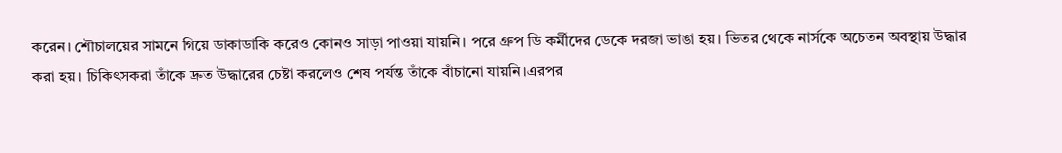করেন। শৌচালয়ের সামনে গিয়ে ডাকাডাকি করেও কোনও সাড়া পাওয়া যায়নি। পরে গ্রুপ ডি কর্মীদের ডেকে দরজা ভাঙা হয়। ভিতর থেকে নার্সকে অচেতন অবস্থায় উদ্ধার করা হয়। চিকিৎসকরা তাঁকে দ্রুত উদ্ধারের চেষ্টা করলেও শেষ পর্যন্ত তাঁকে বাঁচানো যায়নি।এরপর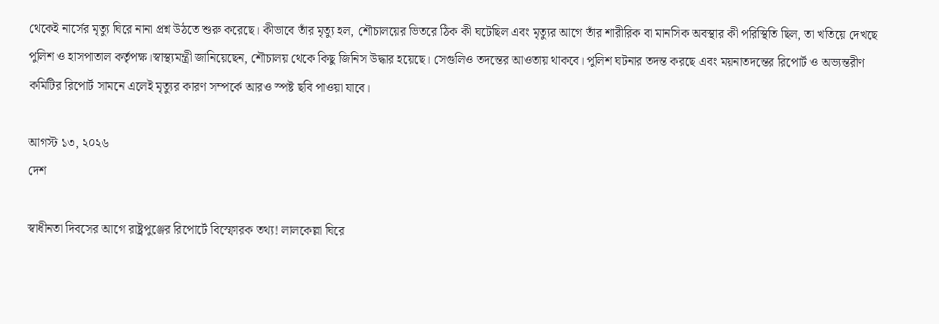থেকেই নার্সের মৃত্যু ঘিরে নানা প্রশ্ন উঠতে শুরু করেছে। কীভাবে তাঁর মৃত্যু হল, শৌচালয়ের ভিতরে ঠিক কী ঘটেছিল এবং মৃত্যুর আগে তাঁর শারীরিক বা মানসিক অবস্থার কী পরিস্থিতি ছিল, তা খতিয়ে দেখছে পুলিশ ও হাসপাতাল কর্তৃপক্ষ।স্বাস্থ্যমন্ত্রী জানিয়েছেন, শৌচালয় থেকে কিছু জিনিস উদ্ধার হয়েছে। সেগুলিও তদন্তের আওতায় থাকবে। পুলিশ ঘটনার তদন্ত করছে এবং ময়নাতদন্তের রিপোর্ট ও অভ্যন্তরীণ কমিটির রিপোর্ট সামনে এলেই মৃত্যুর কারণ সম্পর্কে আরও স্পষ্ট ছবি পাওয়া যাবে।

আগস্ট ১৩, ২০২৬
দেশ

স্বাধীনতা দিবসের আগে রাষ্ট্রপুঞ্জের রিপোর্টে বিস্ফোরক তথ্য! লালকেল্লা ঘিরে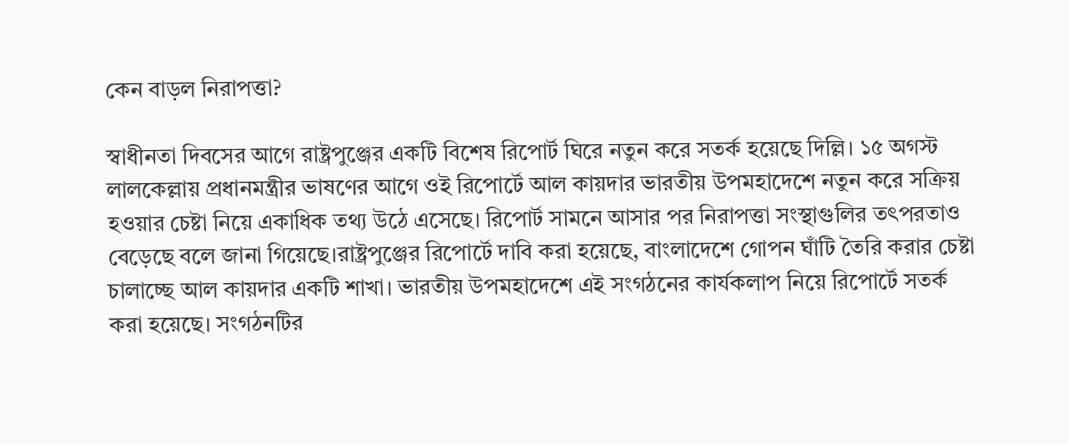কেন বাড়ল নিরাপত্তা?

স্বাধীনতা দিবসের আগে রাষ্ট্রপুঞ্জের একটি বিশেষ রিপোর্ট ঘিরে নতুন করে সতর্ক হয়েছে দিল্লি। ১৫ অগস্ট লালকেল্লায় প্রধানমন্ত্রীর ভাষণের আগে ওই রিপোর্টে আল কায়দার ভারতীয় উপমহাদেশে নতুন করে সক্রিয় হওয়ার চেষ্টা নিয়ে একাধিক তথ্য উঠে এসেছে। রিপোর্ট সামনে আসার পর নিরাপত্তা সংস্থাগুলির তৎপরতাও বেড়েছে বলে জানা গিয়েছে।রাষ্ট্রপুঞ্জের রিপোর্টে দাবি করা হয়েছে, বাংলাদেশে গোপন ঘাঁটি তৈরি করার চেষ্টা চালাচ্ছে আল কায়দার একটি শাখা। ভারতীয় উপমহাদেশে এই সংগঠনের কার্যকলাপ নিয়ে রিপোর্টে সতর্ক করা হয়েছে। সংগঠনটির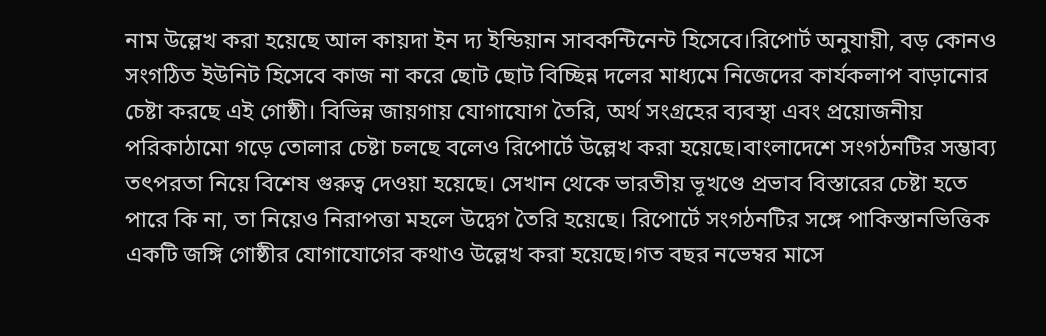নাম উল্লেখ করা হয়েছে আল কায়দা ইন দ্য ইন্ডিয়ান সাবকন্টিনেন্ট হিসেবে।রিপোর্ট অনুযায়ী, বড় কোনও সংগঠিত ইউনিট হিসেবে কাজ না করে ছোট ছোট বিচ্ছিন্ন দলের মাধ্যমে নিজেদের কার্যকলাপ বাড়ানোর চেষ্টা করছে এই গোষ্ঠী। বিভিন্ন জায়গায় যোগাযোগ তৈরি, অর্থ সংগ্রহের ব্যবস্থা এবং প্রয়োজনীয় পরিকাঠামো গড়ে তোলার চেষ্টা চলছে বলেও রিপোর্টে উল্লেখ করা হয়েছে।বাংলাদেশে সংগঠনটির সম্ভাব্য তৎপরতা নিয়ে বিশেষ গুরুত্ব দেওয়া হয়েছে। সেখান থেকে ভারতীয় ভূখণ্ডে প্রভাব বিস্তারের চেষ্টা হতে পারে কি না, তা নিয়েও নিরাপত্তা মহলে উদ্বেগ তৈরি হয়েছে। রিপোর্টে সংগঠনটির সঙ্গে পাকিস্তানভিত্তিক একটি জঙ্গি গোষ্ঠীর যোগাযোগের কথাও উল্লেখ করা হয়েছে।গত বছর নভেম্বর মাসে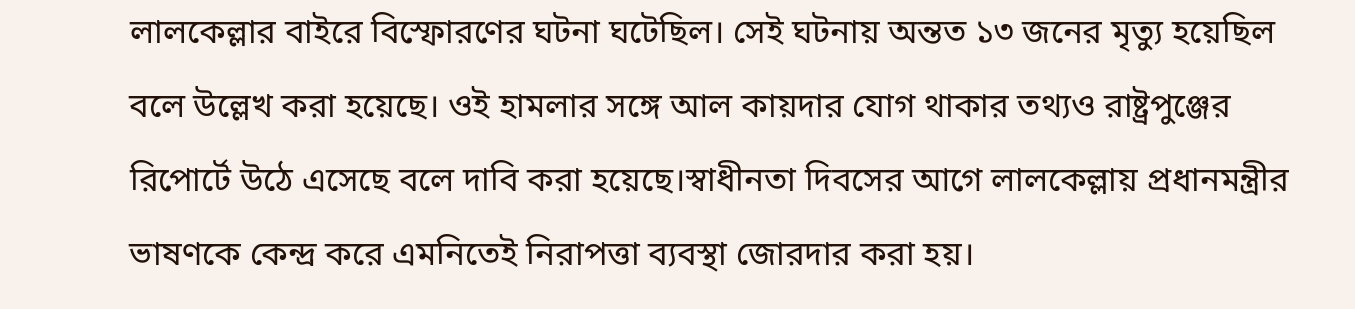লালকেল্লার বাইরে বিস্ফোরণের ঘটনা ঘটেছিল। সেই ঘটনায় অন্তত ১৩ জনের মৃত্যু হয়েছিল বলে উল্লেখ করা হয়েছে। ওই হামলার সঙ্গে আল কায়দার যোগ থাকার তথ্যও রাষ্ট্রপুঞ্জের রিপোর্টে উঠে এসেছে বলে দাবি করা হয়েছে।স্বাধীনতা দিবসের আগে লালকেল্লায় প্রধানমন্ত্রীর ভাষণকে কেন্দ্র করে এমনিতেই নিরাপত্তা ব্যবস্থা জোরদার করা হয়।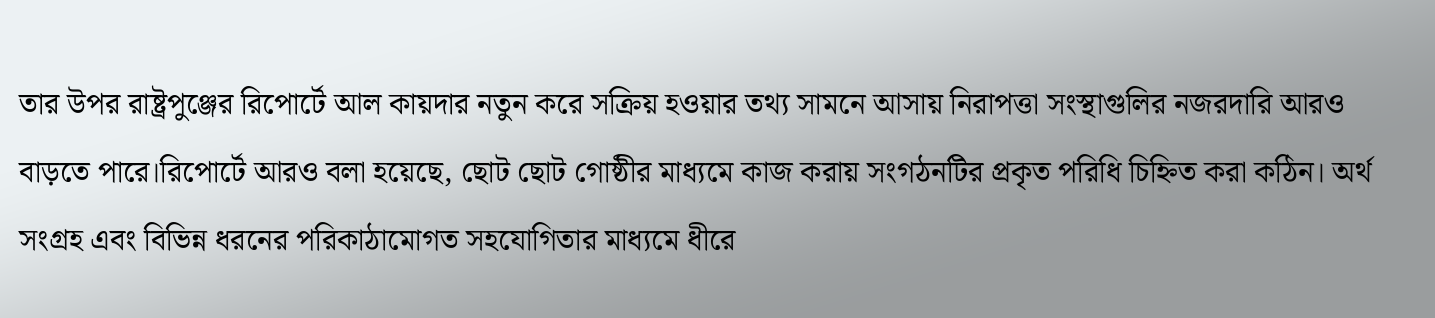তার উপর রাষ্ট্রপুঞ্জের রিপোর্টে আল কায়দার নতুন করে সক্রিয় হওয়ার তথ্য সামনে আসায় নিরাপত্তা সংস্থাগুলির নজরদারি আরও বাড়তে পারে।রিপোর্টে আরও বলা হয়েছে, ছোট ছোট গোষ্ঠীর মাধ্যমে কাজ করায় সংগঠনটির প্রকৃত পরিধি চিহ্নিত করা কঠিন। অর্থ সংগ্রহ এবং বিভিন্ন ধরনের পরিকাঠামোগত সহযোগিতার মাধ্যমে ধীরে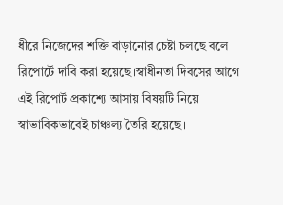ধীরে নিজেদের শক্তি বাড়ানোর চেষ্টা চলছে বলে রিপোর্টে দাবি করা হয়েছে।স্বাধীনতা দিবসের আগে এই রিপোর্ট প্রকাশ্যে আসায় বিষয়টি নিয়ে স্বাভাবিকভাবেই চাঞ্চল্য তৈরি হয়েছে।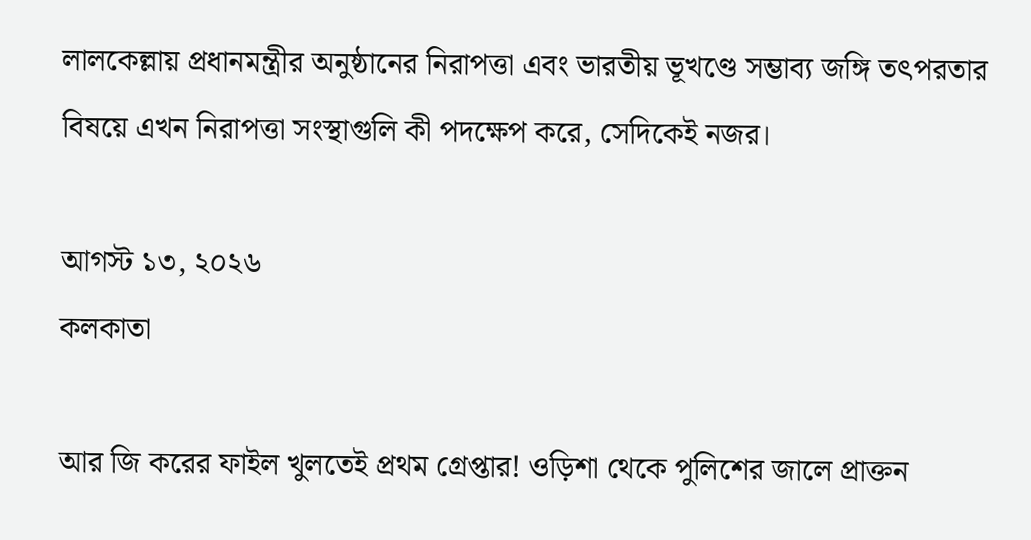লালকেল্লায় প্রধানমন্ত্রীর অনুষ্ঠানের নিরাপত্তা এবং ভারতীয় ভূখণ্ডে সম্ভাব্য জঙ্গি তৎপরতার বিষয়ে এখন নিরাপত্তা সংস্থাগুলি কী পদক্ষেপ করে, সেদিকেই নজর।

আগস্ট ১৩, ২০২৬
কলকাতা

আর জি করের ফাইল খুলতেই প্রথম গ্রেপ্তার! ওড়িশা থেকে পুলিশের জালে প্রাক্তন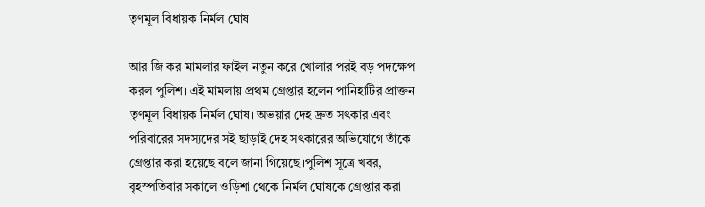তৃণমূল বিধায়ক নির্মল ঘোষ

আর জি কর মামলার ফাইল নতুন করে খোলার পরই বড় পদক্ষেপ করল পুলিশ। এই মামলায় প্রথম গ্রেপ্তার হলেন পানিহাটির প্রাক্তন তৃণমূল বিধায়ক নির্মল ঘোষ। অভয়ার দেহ দ্রুত সৎকার এবং পরিবারের সদস্যদের সই ছাড়াই দেহ সৎকারের অভিযোগে তাঁকে গ্রেপ্তার করা হয়েছে বলে জানা গিয়েছে।পুলিশ সূত্রে খবর, বৃহস্পতিবার সকালে ওড়িশা থেকে নির্মল ঘোষকে গ্রেপ্তার করা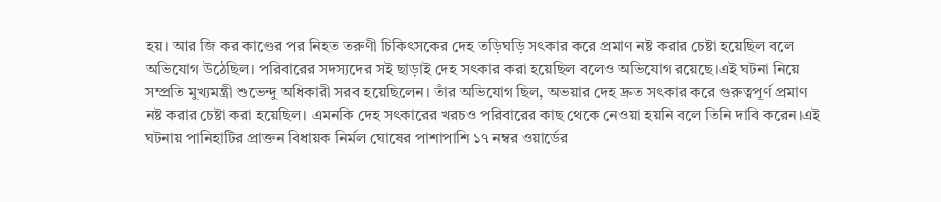হয়। আর জি কর কাণ্ডের পর নিহত তরুণী চিকিৎসকের দেহ তড়িঘড়ি সৎকার করে প্রমাণ নষ্ট করার চেষ্টা হয়েছিল বলে অভিযোগ উঠেছিল। পরিবারের সদস্যদের সই ছাড়াই দেহ সৎকার করা হয়েছিল বলেও অভিযোগ রয়েছে।এই ঘটনা নিয়ে সম্প্রতি মুখ্যমন্ত্রী শুভেন্দু অধিকারী সরব হয়েছিলেন। তাঁর অভিযোগ ছিল, অভয়ার দেহ দ্রুত সৎকার করে গুরুত্বপূর্ণ প্রমাণ নষ্ট করার চেষ্টা করা হয়েছিল। এমনকি দেহ সৎকারের খরচও পরিবারের কাছ থেকে নেওয়া হয়নি বলে তিনি দাবি করেন।এই ঘটনায় পানিহাটির প্রাক্তন বিধায়ক নির্মল ঘোষের পাশাপাশি ১৭ নম্বর ওয়ার্ডের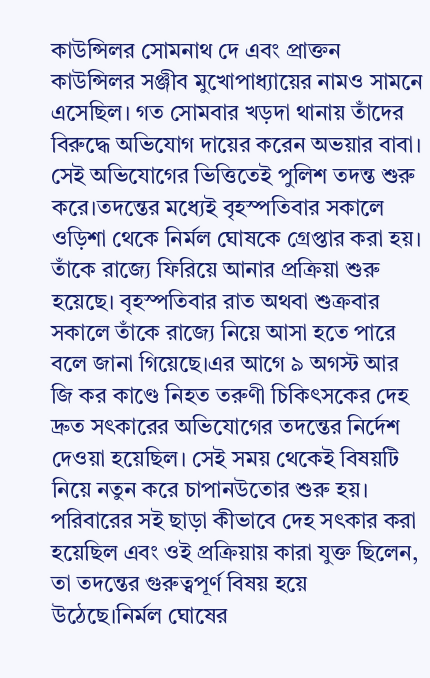কাউন্সিলর সোমনাথ দে এবং প্রাক্তন কাউন্সিলর সঞ্জীব মুখোপাধ্যায়ের নামও সামনে এসেছিল। গত সোমবার খড়দা থানায় তাঁদের বিরুদ্ধে অভিযোগ দায়ের করেন অভয়ার বাবা। সেই অভিযোগের ভিত্তিতেই পুলিশ তদন্ত শুরু করে।তদন্তের মধ্যেই বৃহস্পতিবার সকালে ওড়িশা থেকে নির্মল ঘোষকে গ্রেপ্তার করা হয়। তাঁকে রাজ্যে ফিরিয়ে আনার প্রক্রিয়া শুরু হয়েছে। বৃহস্পতিবার রাত অথবা শুক্রবার সকালে তাঁকে রাজ্যে নিয়ে আসা হতে পারে বলে জানা গিয়েছে।এর আগে ৯ অগস্ট আর জি কর কাণ্ডে নিহত তরুণী চিকিৎসকের দেহ দ্রুত সৎকারের অভিযোগের তদন্তের নির্দেশ দেওয়া হয়েছিল। সেই সময় থেকেই বিষয়টি নিয়ে নতুন করে চাপানউতোর শুরু হয়। পরিবারের সই ছাড়া কীভাবে দেহ সৎকার করা হয়েছিল এবং ওই প্রক্রিয়ায় কারা যুক্ত ছিলেন, তা তদন্তের গুরুত্বপূর্ণ বিষয় হয়ে উঠেছে।নির্মল ঘোষের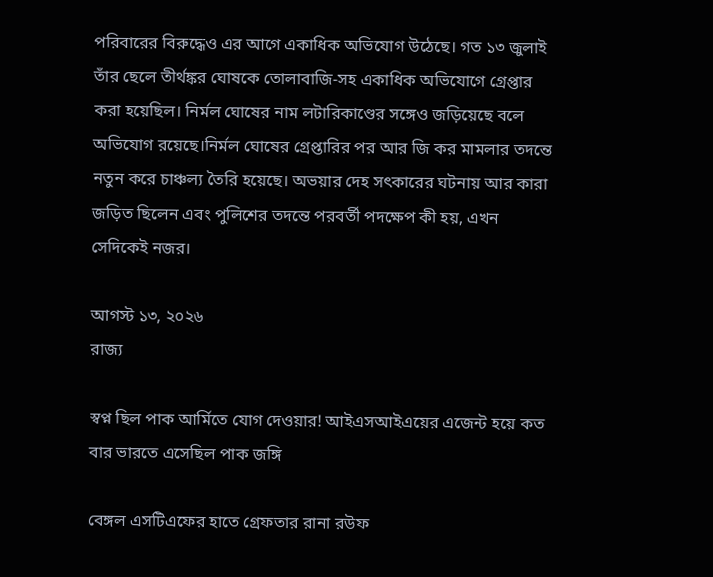পরিবারের বিরুদ্ধেও এর আগে একাধিক অভিযোগ উঠেছে। গত ১৩ জুলাই তাঁর ছেলে তীর্থঙ্কর ঘোষকে তোলাবাজি-সহ একাধিক অভিযোগে গ্রেপ্তার করা হয়েছিল। নির্মল ঘোষের নাম লটারিকাণ্ডের সঙ্গেও জড়িয়েছে বলে অভিযোগ রয়েছে।নির্মল ঘোষের গ্রেপ্তারির পর আর জি কর মামলার তদন্তে নতুন করে চাঞ্চল্য তৈরি হয়েছে। অভয়ার দেহ সৎকারের ঘটনায় আর কারা জড়িত ছিলেন এবং পুলিশের তদন্তে পরবর্তী পদক্ষেপ কী হয়, এখন সেদিকেই নজর।

আগস্ট ১৩, ২০২৬
রাজ্য

স্বপ্ন ছিল পাক আর্মিতে যোগ দেওয়ার! আইএসআইএয়ের এজেন্ট হয়ে কত বার ভারতে এসেছিল পাক জঙ্গি

বেঙ্গল এসটিএফের হাতে গ্রেফতার রানা রউফ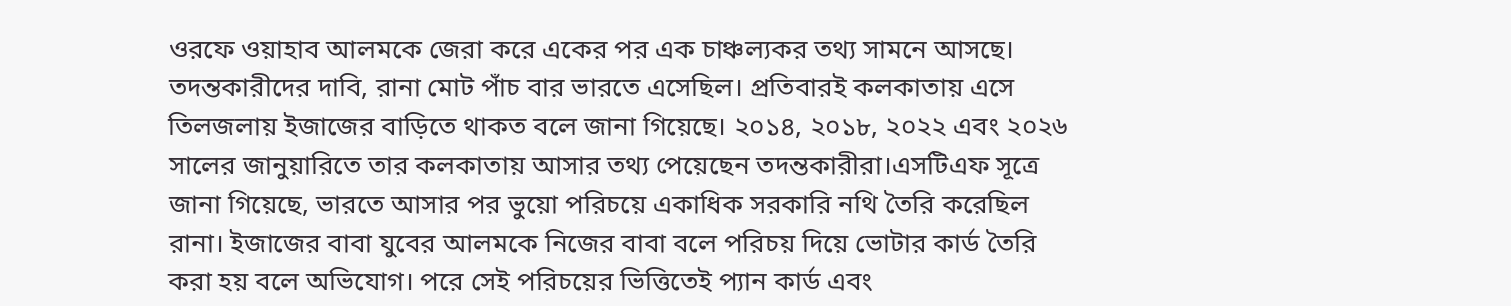ওরফে ওয়াহাব আলমকে জেরা করে একের পর এক চাঞ্চল্যকর তথ্য সামনে আসছে। তদন্তকারীদের দাবি, রানা মোট পাঁচ বার ভারতে এসেছিল। প্রতিবারই কলকাতায় এসে তিলজলায় ইজাজের বাড়িতে থাকত বলে জানা গিয়েছে। ২০১৪, ২০১৮, ২০২২ এবং ২০২৬ সালের জানুয়ারিতে তার কলকাতায় আসার তথ্য পেয়েছেন তদন্তকারীরা।এসটিএফ সূত্রে জানা গিয়েছে, ভারতে আসার পর ভুয়ো পরিচয়ে একাধিক সরকারি নথি তৈরি করেছিল রানা। ইজাজের বাবা যুবের আলমকে নিজের বাবা বলে পরিচয় দিয়ে ভোটার কার্ড তৈরি করা হয় বলে অভিযোগ। পরে সেই পরিচয়ের ভিত্তিতেই প্যান কার্ড এবং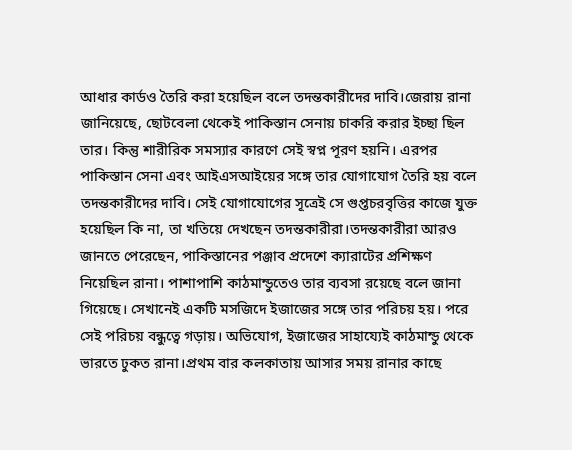আধার কার্ডও তৈরি করা হয়েছিল বলে তদন্তকারীদের দাবি।জেরায় রানা জানিয়েছে, ছোটবেলা থেকেই পাকিস্তান সেনায় চাকরি করার ইচ্ছা ছিল তার। কিন্তু শারীরিক সমস্যার কারণে সেই স্বপ্ন পূরণ হয়নি। এরপর পাকিস্তান সেনা এবং আইএসআইয়ের সঙ্গে তার যোগাযোগ তৈরি হয় বলে তদন্তকারীদের দাবি। সেই যোগাযোগের সূত্রেই সে গুপ্তচরবৃত্তির কাজে যুক্ত হয়েছিল কি না, তা খতিয়ে দেখছেন তদন্তকারীরা।তদন্তকারীরা আরও জানতে পেরেছেন, পাকিস্তানের পঞ্জাব প্রদেশে ক্যারাটের প্রশিক্ষণ নিয়েছিল রানা। পাশাপাশি কাঠমান্ডুতেও তার ব্যবসা রয়েছে বলে জানা গিয়েছে। সেখানেই একটি মসজিদে ইজাজের সঙ্গে তার পরিচয় হয়। পরে সেই পরিচয় বন্ধুত্বে গড়ায়। অভিযোগ, ইজাজের সাহায্যেই কাঠমান্ডু থেকে ভারতে ঢুকত রানা।প্রথম বার কলকাতায় আসার সময় রানার কাছে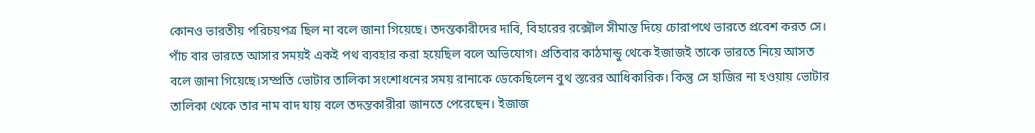কোনও ভারতীয় পরিচয়পত্র ছিল না বলে জানা গিয়েছে। তদন্তকারীদের দাবি, বিহারের রক্সৌল সীমান্ত দিয়ে চোরাপথে ভারতে প্রবেশ করত সে। পাঁচ বার ভারতে আসার সময়ই একই পথ ব্যবহার করা হয়েছিল বলে অভিযোগ। প্রতিবার কাঠমান্ডু থেকে ইজাজই তাকে ভারতে নিয়ে আসত বলে জানা গিয়েছে।সম্প্রতি ভোটার তালিকা সংশোধনের সময় রানাকে ডেকেছিলেন বুথ স্তরের আধিকারিক। কিন্তু সে হাজির না হওয়ায় ভোটার তালিকা থেকে তার নাম বাদ যায় বলে তদন্তকারীরা জানতে পেরেছেন। ইজাজ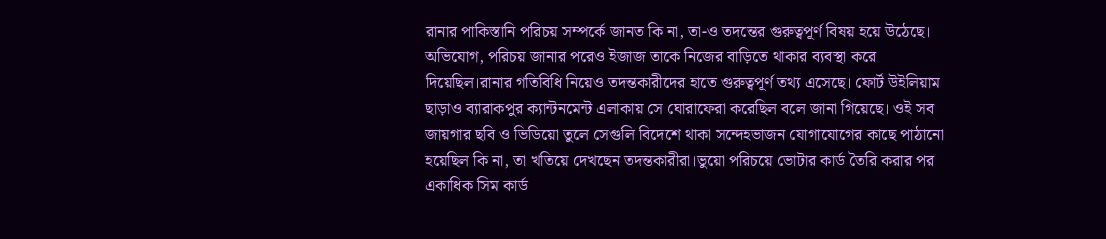রানার পাকিস্তানি পরিচয় সম্পর্কে জানত কি না, তা-ও তদন্তের গুরুত্বপূর্ণ বিষয় হয়ে উঠেছে। অভিযোগ, পরিচয় জানার পরেও ইজাজ তাকে নিজের বাড়িতে থাকার ব্যবস্থা করে দিয়েছিল।রানার গতিবিধি নিয়েও তদন্তকারীদের হাতে গুরুত্বপূর্ণ তথ্য এসেছে। ফোর্ট উইলিয়াম ছাড়াও ব্যারাকপুর ক্যান্টনমেন্ট এলাকায় সে ঘোরাফেরা করেছিল বলে জানা গিয়েছে। ওই সব জায়গার ছবি ও ভিডিয়ো তুলে সেগুলি বিদেশে থাকা সন্দেহভাজন যোগাযোগের কাছে পাঠানো হয়েছিল কি না, তা খতিয়ে দেখছেন তদন্তকারীরা।ভুয়ো পরিচয়ে ভোটার কার্ড তৈরি করার পর একাধিক সিম কার্ড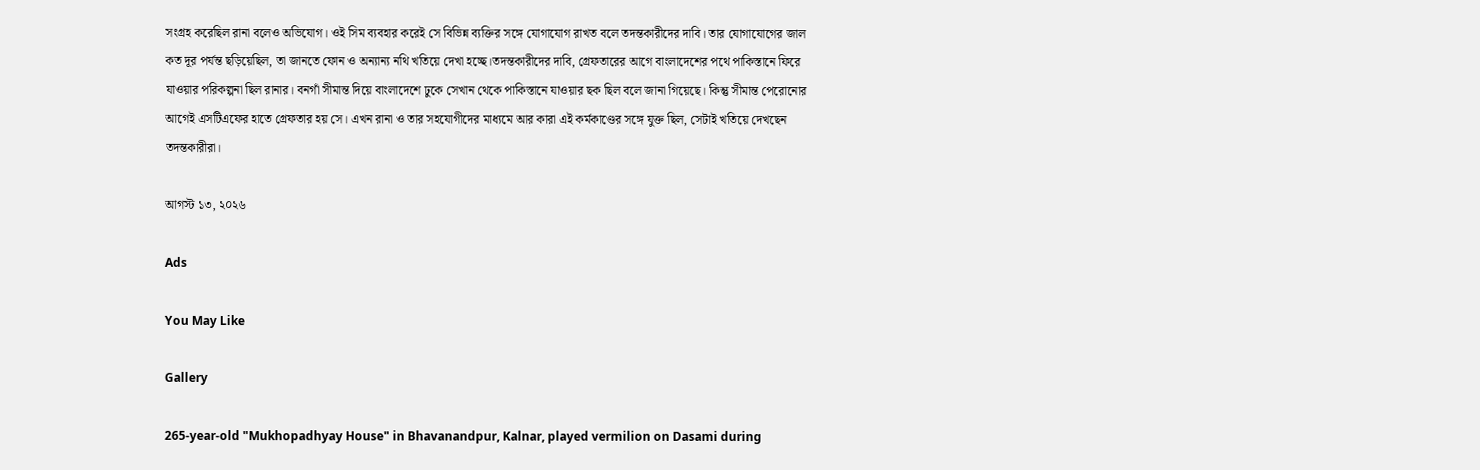সংগ্রহ করেছিল রানা বলেও অভিযোগ। ওই সিম ব্যবহার করেই সে বিভিন্ন ব্যক্তির সঙ্গে যোগাযোগ রাখত বলে তদন্তকারীদের দাবি। তার যোগাযোগের জাল কত দূর পর্যন্ত ছড়িয়েছিল, তা জানতে ফোন ও অন্যান্য নথি খতিয়ে দেখা হচ্ছে।তদন্তকারীদের দাবি, গ্রেফতারের আগে বাংলাদেশের পথে পাকিস্তানে ফিরে যাওয়ার পরিকল্পনা ছিল রানার। বনগাঁ সীমান্ত দিয়ে বাংলাদেশে ঢুকে সেখান থেকে পাকিস্তানে যাওয়ার ছক ছিল বলে জানা গিয়েছে। কিন্তু সীমান্ত পেরোনোর আগেই এসটিএফের হাতে গ্রেফতার হয় সে। এখন রানা ও তার সহযোগীদের মাধ্যমে আর কারা এই কর্মকাণ্ডের সঙ্গে যুক্ত ছিল, সেটাই খতিয়ে দেখছেন তদন্তকারীরা।

আগস্ট ১৩, ২০২৬

Ads

You May Like

Gallery

265-year-old "Mukhopadhyay House" in Bhavanandpur, Kalnar, played vermilion on Dasami during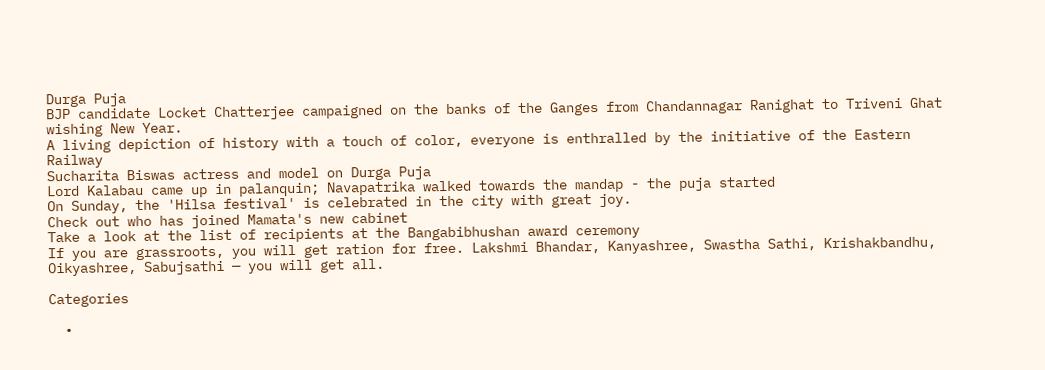Durga Puja
BJP candidate Locket Chatterjee campaigned on the banks of the Ganges from Chandannagar Ranighat to Triveni Ghat wishing New Year.
A living depiction of history with a touch of color, everyone is enthralled by the initiative of the Eastern Railway
Sucharita Biswas actress and model on Durga Puja
Lord Kalabau came up in palanquin; Navapatrika walked towards the mandap - the puja started
On Sunday, the 'Hilsa festival' is celebrated in the city with great joy.
Check out who has joined Mamata's new cabinet
Take a look at the list of recipients at the Bangabibhushan award ceremony
If you are grassroots, you will get ration for free. Lakshmi Bhandar, Kanyashree, Swastha Sathi, Krishakbandhu, Oikyashree, Sabujsathi — you will get all.

Categories

  •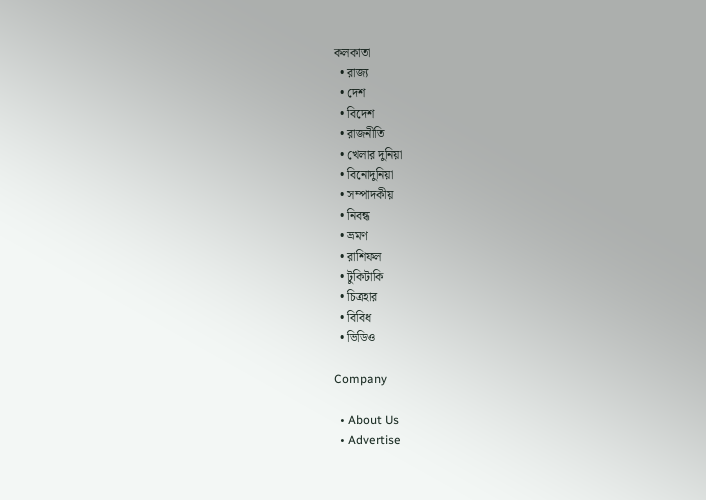কলকাতা
  • রাজ্য
  • দেশ
  • বিদেশ
  • রাজনীতি
  • খেলার দুনিয়া
  • বিনোদুনিয়া
  • সম্পাদকীয়
  • নিবন্ধ
  • ভ্রমণ
  • রাশিফল
  • টুকিটাকি
  • চিত্রহার
  • বিবিধ
  • ভিডিও

Company

  • About Us
  • Advertise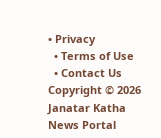• Privacy
  • Terms of Use
  • Contact Us
Copyright © 2026 Janatar Katha News Portal